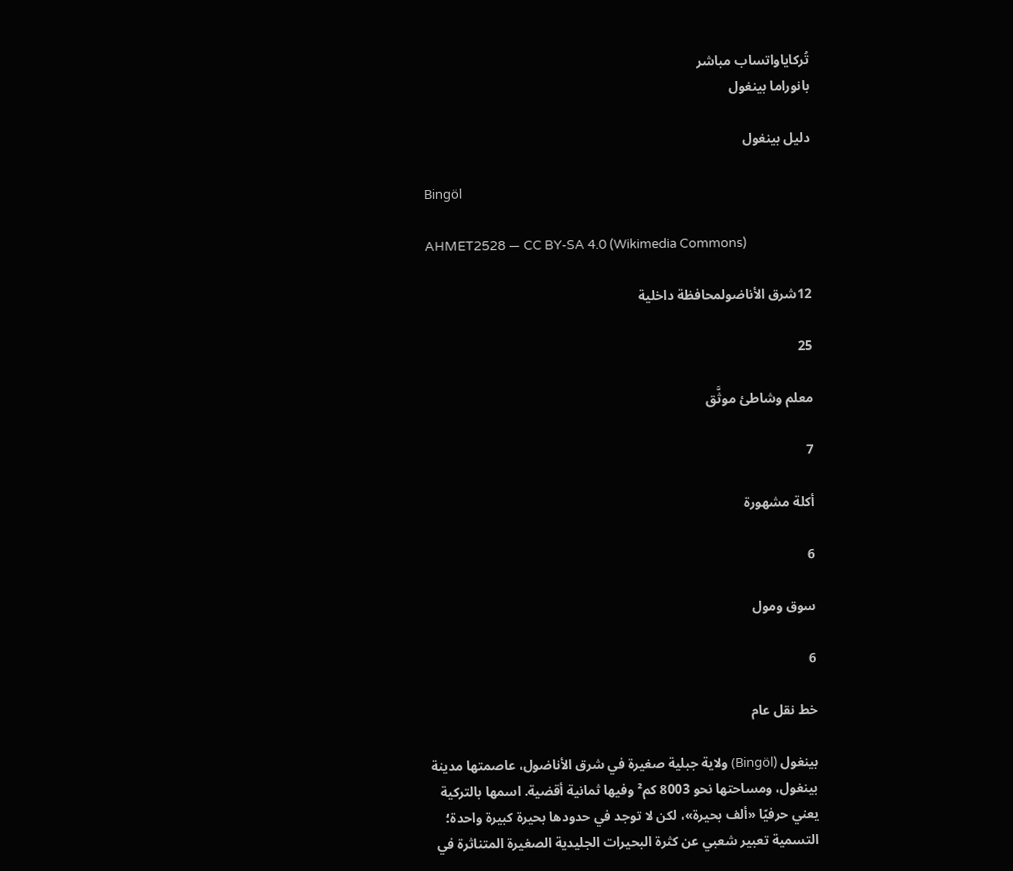تُركاياواتساب مباشر
بانوراما بينغول

دليل بينغول

Bingöl

AHMET2528 — CC BY-SA 4.0 (Wikimedia Commons)

12شرق الأناضولمحافظة داخلية

25

معلم وشاطئ موثَّق

7

أكلة مشهورة

6

سوق ومول

6

خط نقل عام

بينغول (Bingöl) ولاية جبلية صغيرة في شرق الأناضول، عاصمتها مدينة بينغول، ومساحتها نحو 8003 كم² وفيها ثمانية أقضية. اسمها بالتركية يعني حرفيًا «ألف بحيرة»، لكن لا توجد في حدودها بحيرة كبيرة واحدة؛ التسمية تعبير شعبي عن كثرة البحيرات الجليدية الصغيرة المتناثرة في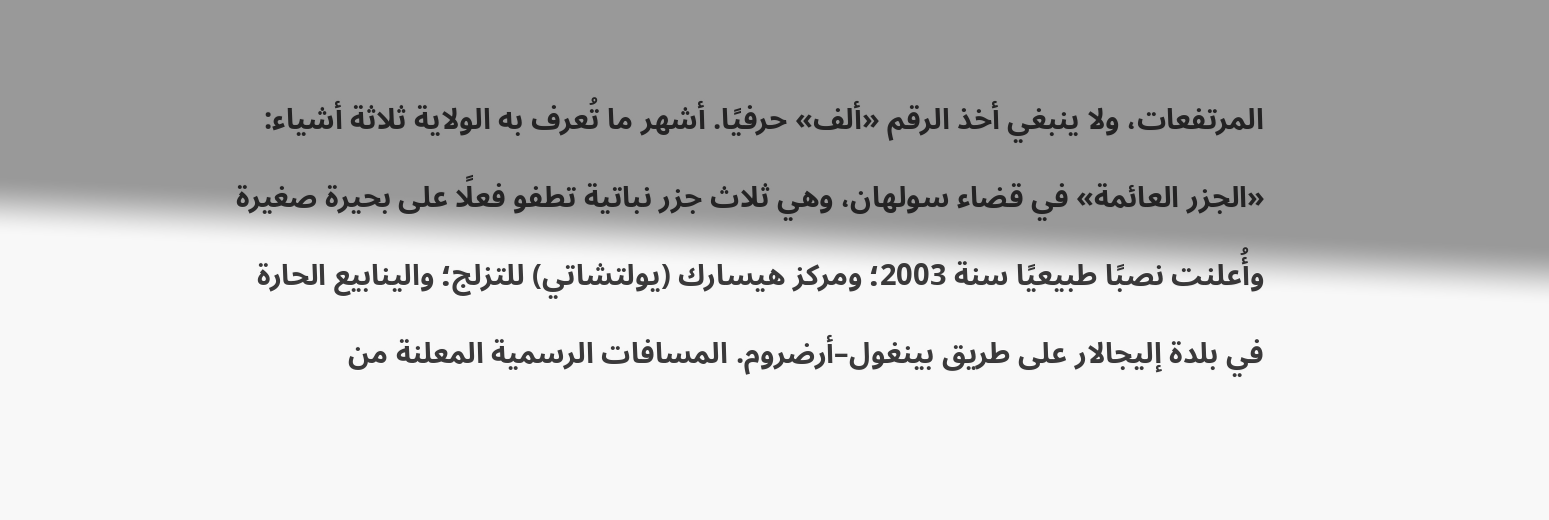المرتفعات، ولا ينبغي أخذ الرقم «ألف» حرفيًا. أشهر ما تُعرف به الولاية ثلاثة أشياء: «الجزر العائمة» في قضاء سولهان، وهي ثلاث جزر نباتية تطفو فعلًا على بحيرة صغيرة وأُعلنت نصبًا طبيعيًا سنة 2003؛ ومركز هيسارك (يولتشاتي) للتزلج؛ والينابيع الحارة في بلدة إليجالار على طريق بينغول–أرضروم. المسافات الرسمية المعلنة من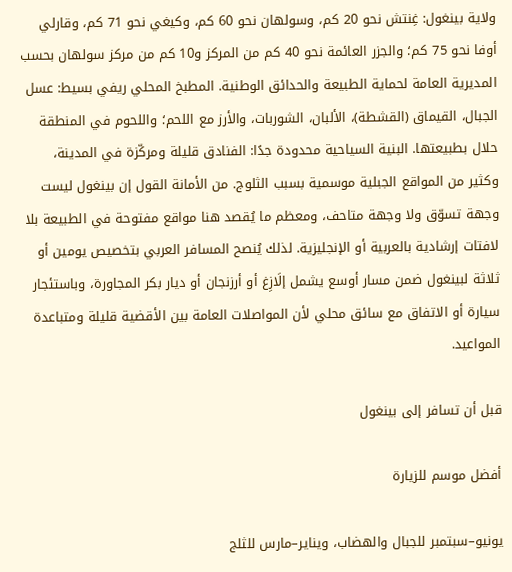ولاية بينغول: غِنتش نحو 20 كم، وسولهان نحو 60 كم، وكيغي نحو 71 كم، وقارلي أوفا نحو 75 كم؛ والجزر العائمة نحو 40 كم من المركز و10 كم من مركز سولهان بحسب المديرية العامة لحماية الطبيعة والحدائق الوطنية. المطبخ المحلي ريفي بسيط: عسل الجبال، القيماق (القشطة)، الألبان، الشوربات، والأرز مع اللحم؛ واللحوم في المنطقة حلال بطبيعتها. البنية السياحية محدودة جدًا: الفنادق قليلة ومركّزة في المدينة، وكثير من المواقع الجبلية موسمية بسبب الثلوج. من الأمانة القول إن بينغول ليست وجهة تسوّق ولا وجهة متاحف، ومعظم ما يُقصد هنا مواقع مفتوحة في الطبيعة بلا لافتات إرشادية بالعربية أو الإنجليزية. لذلك يُنصح المسافر العربي بتخصيص يومين أو ثلاثة لبينغول ضمن مسار أوسع يشمل إلَازِغ أو أرزنجان أو ديار بكر المجاورة، وباستئجار سيارة أو الاتفاق مع سائق محلي لأن المواصلات العامة بين الأقضية قليلة ومتباعدة المواعيد.

قبل أن تسافر إلى بينغول

أفضل موسم للزيارة

يونيو–سبتمبر للجبال والهضاب، ويناير–مارس للثلج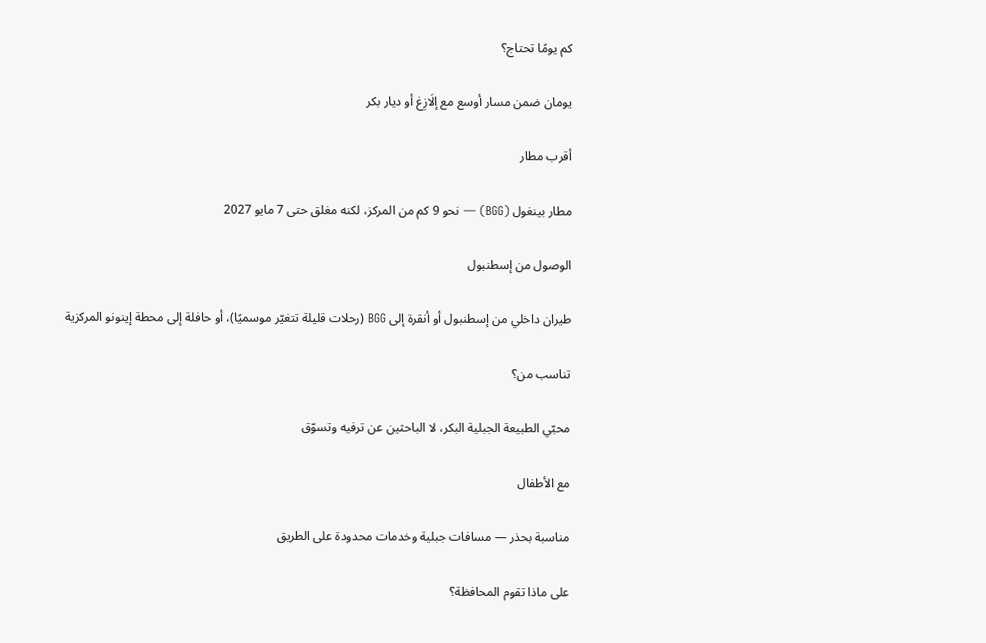كم يومًا تحتاج؟

يومان ضمن مسار أوسع مع إلَازِغ أو ديار بكر

أقرب مطار

مطار بينغول (BGG) — نحو 9 كم من المركز، لكنه مغلق حتى 7 مايو 2027

الوصول من إسطنبول

طيران داخلي من إسطنبول أو أنقرة إلى BGG (رحلات قليلة تتغيّر موسميًا)، أو حافلة إلى محطة إينونو المركزية

تناسب من؟

محبّي الطبيعة الجبلية البكر، لا الباحثين عن ترفيه وتسوّق

مع الأطفال

مناسبة بحذر — مسافات جبلية وخدمات محدودة على الطريق

على ماذا تقوم المحافظة؟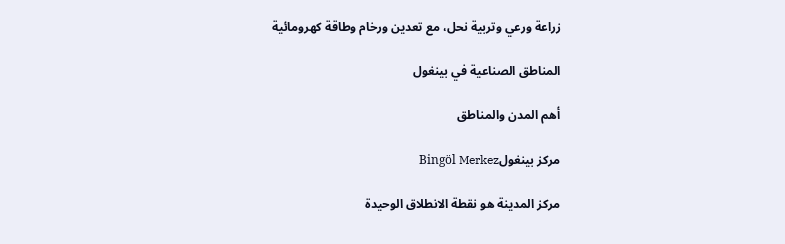زراعة ورعي وتربية نحل، مع تعدين ورخام وطاقة كهرومائية

المناطق الصناعية في بينغول

أهم المدن والمناطق

مركز بينغولBingöl Merkez

مركز المدينة هو نقطة الانطلاق الوحيدة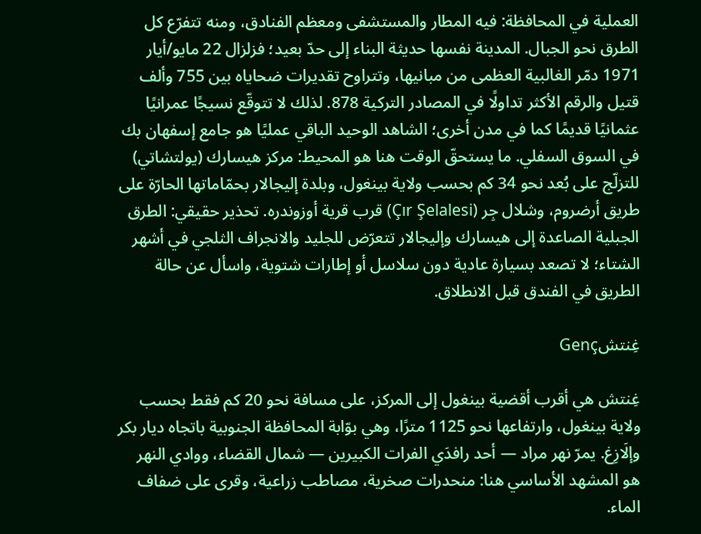العملية في المحافظة: فيه المطار والمستشفى ومعظم الفنادق، ومنه تتفرّع كل الطرق نحو الجبال. المدينة نفسها حديثة البناء إلى حدّ بعيد؛ فزلزال 22 مايو/أيار 1971 دمّر الغالبية العظمى من مبانيها، وتتراوح تقديرات ضحاياه بين 755 وألف قتيل والرقم الأكثر تداولًا في المصادر التركية 878. لذلك لا تتوقّع نسيجًا عمرانيًا عثمانيًا قديمًا كما في مدن أخرى؛ الشاهد الوحيد الباقي عمليًا هو جامع إسفهان بك في السوق السفلي. ما يستحقّ الوقت هنا هو المحيط: مركز هيسارك (يولتشاتي) للتزلّج على بُعد نحو 34 كم بحسب ولاية بينغول، وبلدة إليجالار بحمّاماتها الحارّة على طريق أرضروم، وشلال جِر (Çır Şelalesi) قرب قرية أوزوندره. تحذير حقيقي: الطرق الجبلية الصاعدة إلى هيسارك وإليجالار تتعرّض للجليد والانجراف الثلجي في أشهر الشتاء؛ لا تصعد بسيارة عادية دون سلاسل أو إطارات شتوية، واسأل عن حالة الطريق في الفندق قبل الانطلاق.

غِنتشGenç

غِنتش هي أقرب أقضية بينغول إلى المركز، على مسافة نحو 20 كم فقط بحسب ولاية بينغول، وارتفاعها نحو 1125 مترًا، وهي بوّابة المحافظة الجنوبية باتجاه ديار بكر وإلَازِغ. يمرّ نهر مراد — أحد رافدَي الفرات الكبيرين — شمال القضاء، ووادي النهر هو المشهد الأساسي هنا: منحدرات صخرية، مصاطب زراعية، وقرى على ضفاف الماء.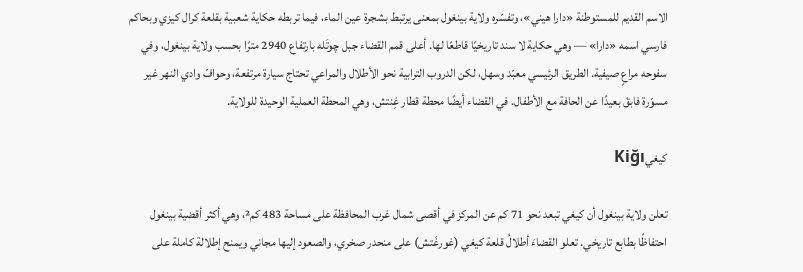الاسم القديم للمستوطنة «دارا هيني»، وتفسّره ولاية بينغول بمعنى يرتبط بشجرة عين الماء، فيما تربطه حكاية شعبية بقلعة كرال كيزي وبحاكم فارسي اسمه «دارا» — وهي حكاية لا سند تاريخيًا قاطعًا لها. أعلى قمم القضاء جبل چوتَله بارتفاع 2940 مترًا بحسب ولاية بينغول، وفي سفوحه مراعٍ صيفية. الطريق الرئيسي معبّد وسهل، لكن الدروب الترابية نحو الأطلال والمراعي تحتاج سيارة مرتفعة، وحوافّ وادي النهر غير مسوّرة فابقَ بعيدًا عن الحافة مع الأطفال. في القضاء أيضًا محطة قطار غِنتش، وهي المحطة العملية الوحيدة للولاية.

كيغيKiğı

تعلن ولاية بينغول أن كيغي تبعد نحو 71 كم عن المركز في أقصى شمال غرب المحافظة على مساحة 483 كم²، وهي أكثر أقضية بينغول احتفاظًا بطابع تاريخي. تعلو القضاءَ أطلالُ قلعة كيغي (غورغَتش) على منحدر صخري، والصعود إليها مجاني ويمنح إطلالة كاملة على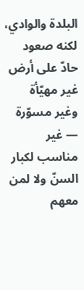البلدة والوادي، لكنه صعود حادّ على أرض غير مهيّأة وغير مسوّرة — غير مناسب لكبار السنّ ولا لمن معهم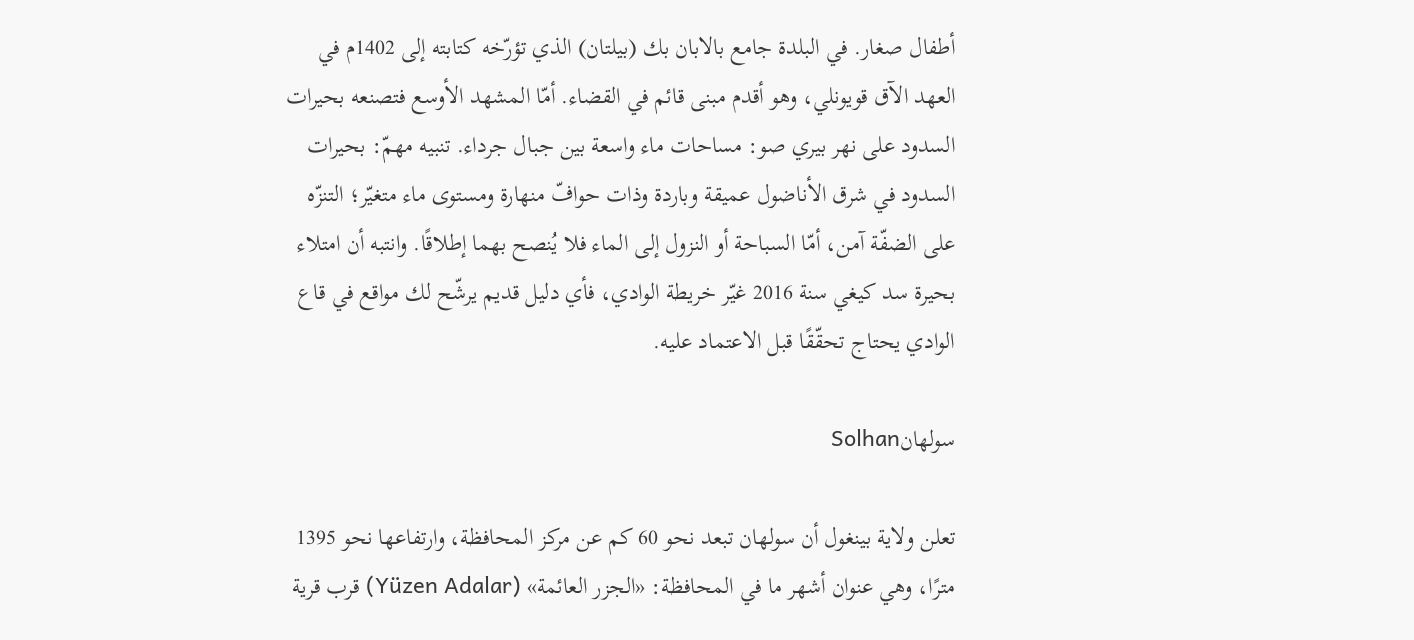أطفال صغار. في البلدة جامع بالابان بك (بيلتان) الذي تؤرّخه كتابته إلى 1402م في العهد الآق قويونلي، وهو أقدم مبنى قائم في القضاء. أمّا المشهد الأوسع فتصنعه بحيرات السدود على نهر بيري صو: مساحات ماء واسعة بين جبال جرداء. تنبيه مهمّ: بحيرات السدود في شرق الأناضول عميقة وباردة وذات حوافّ منهارة ومستوى ماء متغيّر؛ التنزّه على الضفّة آمن، أمّا السباحة أو النزول إلى الماء فلا يُنصح بهما إطلاقًا. وانتبه أن امتلاء بحيرة سد كيغي سنة 2016 غيّر خريطة الوادي، فأي دليل قديم يرشّح لك مواقع في قاع الوادي يحتاج تحقّقًا قبل الاعتماد عليه.

سولهانSolhan

تعلن ولاية بينغول أن سولهان تبعد نحو 60 كم عن مركز المحافظة، وارتفاعها نحو 1395 مترًا، وهي عنوان أشهر ما في المحافظة: «الجزر العائمة» (Yüzen Adalar) قرب قرية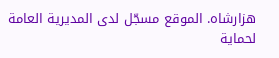هزارشاه. الموقع مسجّل لدى المديرية العامة لحماية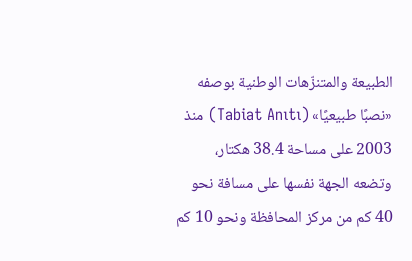الطبيعة والمتنزّهات الوطنية بوصفه «نصبًا طبيعيًا» (Tabiat Anıtı) منذ 2003 على مساحة 38.4 هكتار، وتضعه الجهة نفسها على مسافة نحو 40 كم من مركز المحافظة ونحو 10 كم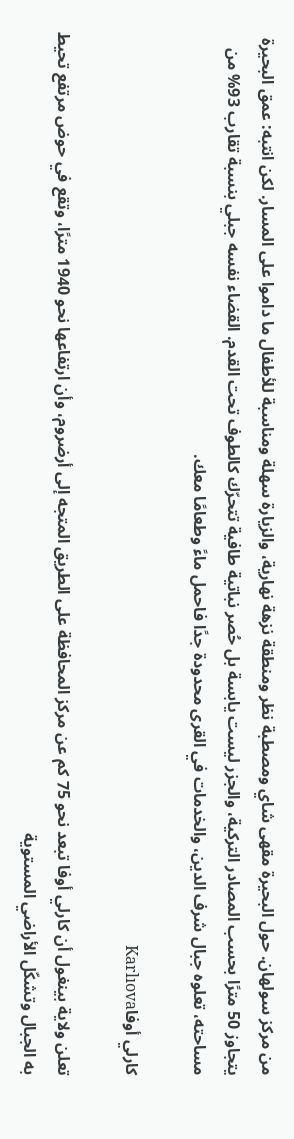من مركز سولهان. حول البحيرة مقهى شاي ومصطبة نظر ومنطقة نزهة نهارية، والزيارة سهلة ومناسبة للأطفال ما داموا على المسار. لكن انتبه: عمق البحيرة يتجاوز 50 مترًا بحسب المصادر التركية، والجزر ليست يابسة بل حُصر نباتية طافية تتحرّك كالطوف تحت القدم. القضاء نفسه جبلي بنسبة تقارب 93% من مساحته، تعلوه جبال شرف الدين، والخدمات في القرى محدودة جدًا فاحمل ماءً وطعامًا معك.

كارلي أوفاKarlıova

تعلن ولاية بينغول أن كارلي أوفا تبعد نحو 75 كم عن مركز المحافظة على الطريق المتجه إلى أرضروم، وأن ارتفاعها نحو 1940 مترًا، وتقع في حوض مرتفع تحيط به الجبال وتشكّل الأراضي المستوية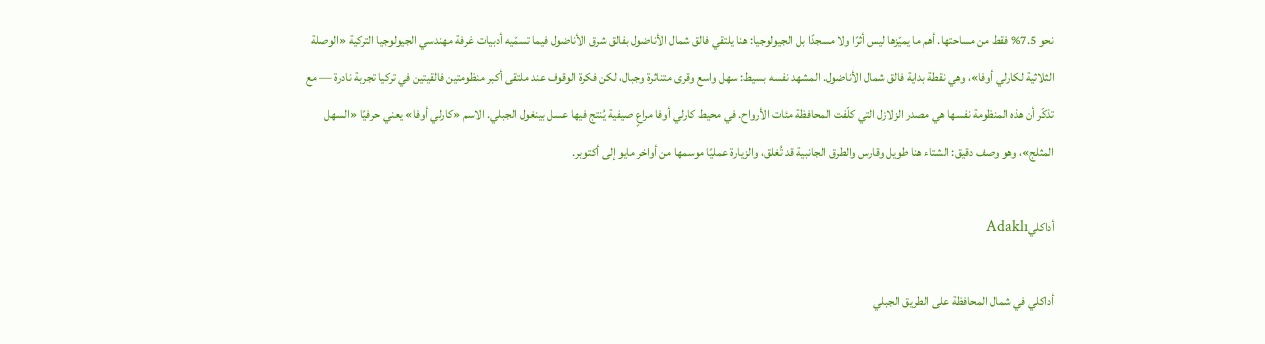نحو 7.5% فقط من مساحتها. أهم ما يميّزها ليس أثرًا ولا مسجدًا بل الجيولوجيا: هنا يلتقي فالق شمال الأناضول بفالق شرق الأناضول فيما تسمّيه أدبيات غرفة مهندسي الجيولوجيا التركية «الوصلة الثلاثية لكارلي أوفا»، وهي نقطة بداية فالق شمال الأناضول. المشهد نفسه بسيط: سهل واسع وقرى متناثرة وجبال، لكن فكرة الوقوف عند ملتقى أكبر منظومتين فالقيتين في تركيا تجربة نادرة — مع تذكّر أن هذه المنظومة نفسها هي مصدر الزلازل التي كلّفت المحافظة مئات الأرواح. في محيط كارلي أوفا مراعٍ صيفية يُنتج فيها عسل بينغول الجبلي. الاسم «كارلي أوفا» يعني حرفيًا «السهل المثلج»، وهو وصف دقيق: الشتاء هنا طويل وقارس والطرق الجانبية قد تُغلق، والزيارة عمليًا موسمها من أواخر مايو إلى أكتوبر.

أداكليAdaklı

أداكلي في شمال المحافظة على الطريق الجبلي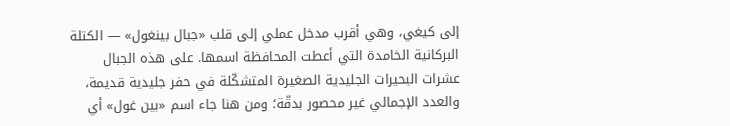إلى كيغي، وهي أقرب مدخل عملي إلى قلب «جبال بينغول» — الكتلة البركانية الخامدة التي أعطت المحافظة اسمها. على هذه الجبال عشرات البحيرات الجليدية الصغيرة المتشكّلة في حفر جليدية قديمة، والعدد الإجمالي غير محصور بدقّة؛ ومن هنا جاء اسم «بين غول» أي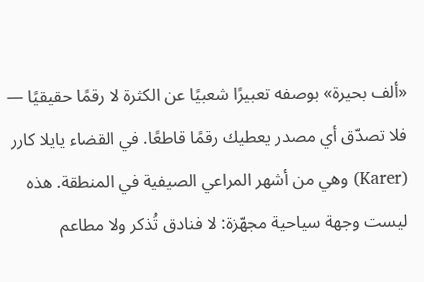«ألف بحيرة» بوصفه تعبيرًا شعبيًا عن الكثرة لا رقمًا حقيقيًا — فلا تصدّق أي مصدر يعطيك رقمًا قاطعًا. في القضاء يايلا كارر (Karer) وهي من أشهر المراعي الصيفية في المنطقة. هذه ليست وجهة سياحية مجهّزة: لا فنادق تُذكر ولا مطاعم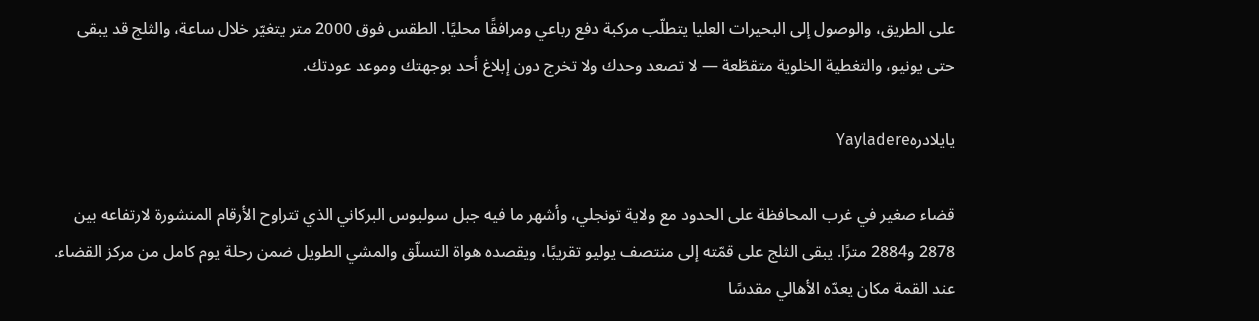على الطريق، والوصول إلى البحيرات العليا يتطلّب مركبة دفع رباعي ومرافقًا محليًا. الطقس فوق 2000 متر يتغيّر خلال ساعة، والثلج قد يبقى حتى يونيو، والتغطية الخلوية متقطّعة — لا تصعد وحدك ولا تخرج دون إبلاغ أحد بوجهتك وموعد عودتك.

يايلادرهYayladere

قضاء صغير في غرب المحافظة على الحدود مع ولاية تونجلي، وأشهر ما فيه جبل سولبوس البركاني الذي تتراوح الأرقام المنشورة لارتفاعه بين 2878 و2884 مترًا. يبقى الثلج على قمّته إلى منتصف يوليو تقريبًا، ويقصده هواة التسلّق والمشي الطويل ضمن رحلة يوم كامل من مركز القضاء. عند القمة مكان يعدّه الأهالي مقدسًا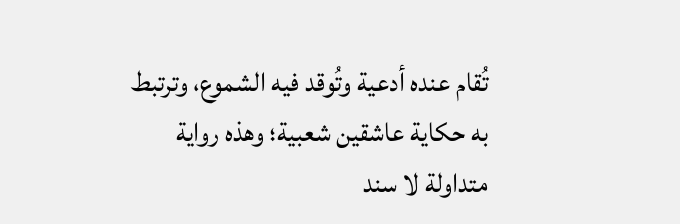تُقام عنده أدعية وتُوقد فيه الشموع، وترتبط به حكاية عاشقين شعبية؛ وهذه رواية متداولة لا سند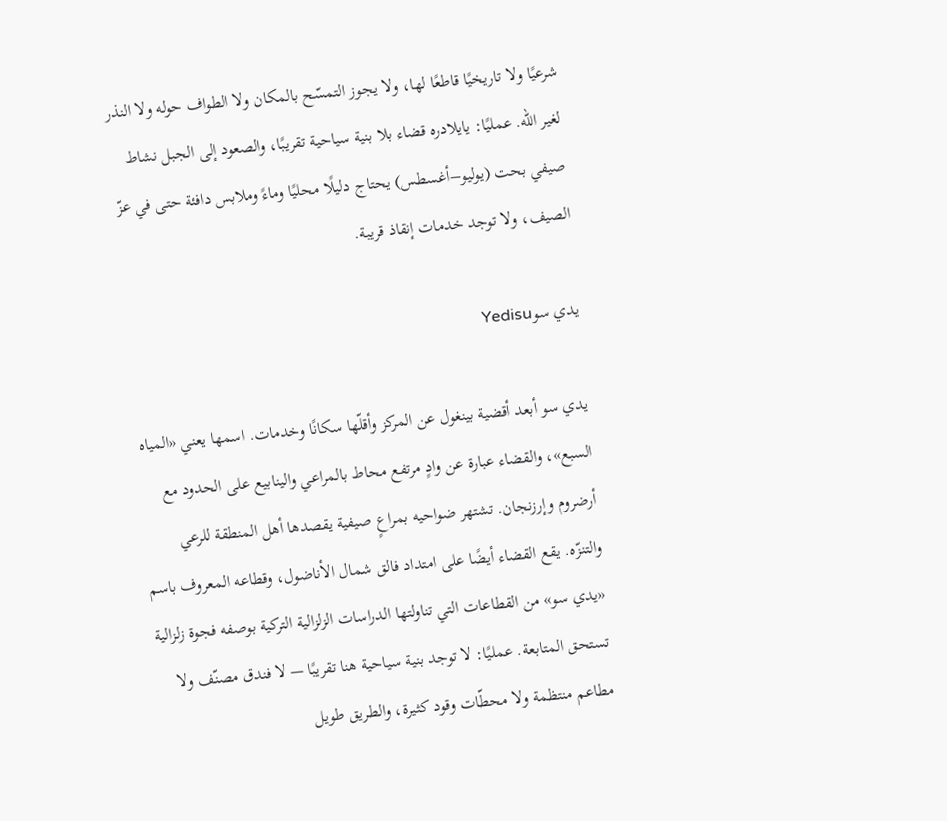شرعيًا ولا تاريخيًا قاطعًا لها، ولا يجوز التمسّح بالمكان ولا الطواف حوله ولا النذر لغير الله. عمليًا: يايلادره قضاء بلا بنية سياحية تقريبًا، والصعود إلى الجبل نشاط صيفي بحت (يوليو–أغسطس) يحتاج دليلًا محليًا وماءً وملابس دافئة حتى في عزّ الصيف، ولا توجد خدمات إنقاذ قريبة.

يدي سوYedisu

يدي سو أبعد أقضية بينغول عن المركز وأقلّها سكانًا وخدمات. اسمها يعني «المياه السبع»، والقضاء عبارة عن وادٍ مرتفع محاط بالمراعي والينابيع على الحدود مع أرضروم وإرزنجان. تشتهر ضواحيه بمراعٍ صيفية يقصدها أهل المنطقة للرعي والتنزّه. يقع القضاء أيضًا على امتداد فالق شمال الأناضول، وقطاعه المعروف باسم «يدي سو» من القطاعات التي تناولتها الدراسات الزلزالية التركية بوصفه فجوة زلزالية تستحق المتابعة. عمليًا: لا توجد بنية سياحية هنا تقريبًا — لا فندق مصنّف ولا مطاعم منتظمة ولا محطّات وقود كثيرة، والطريق طويل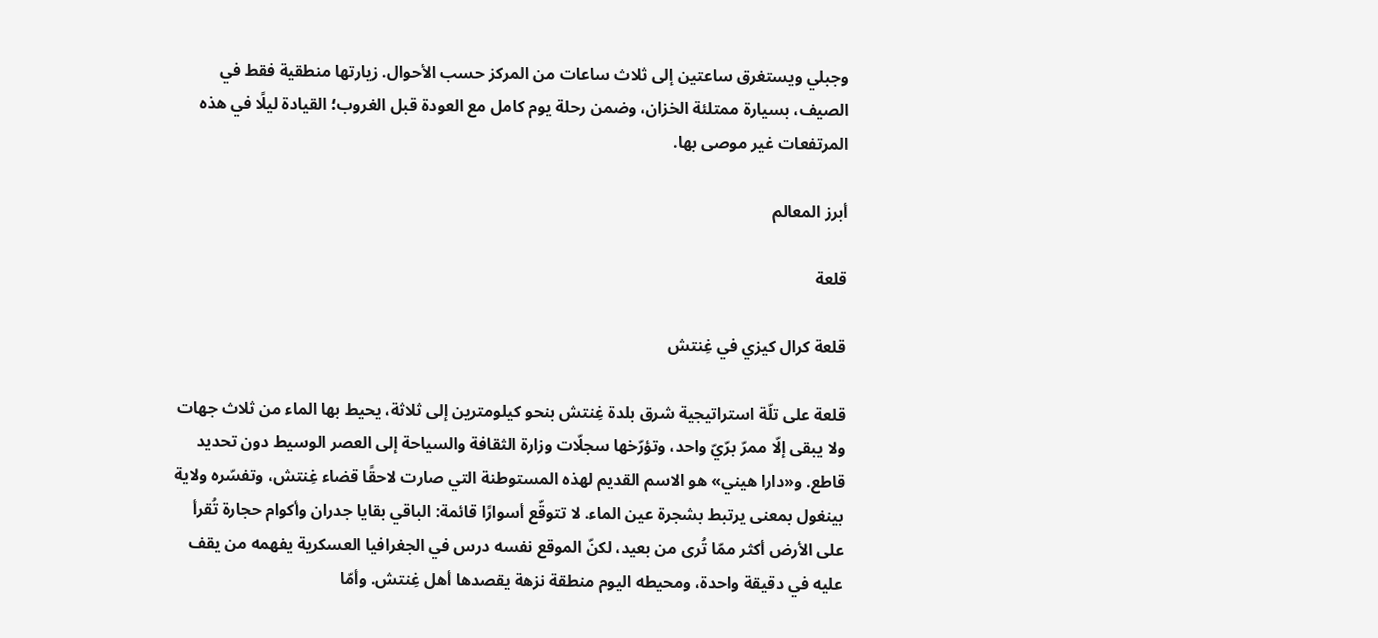وجبلي ويستغرق ساعتين إلى ثلاث ساعات من المركز حسب الأحوال. زيارتها منطقية فقط في الصيف، بسيارة ممتلئة الخزان، وضمن رحلة يوم كامل مع العودة قبل الغروب؛ القيادة ليلًا في هذه المرتفعات غير موصى بها.

أبرز المعالم

قلعة

قلعة كرال كيزي في غِنتش

قلعة على تلّة استراتيجية شرق بلدة غِنتش بنحو كيلومترين إلى ثلاثة، يحيط بها الماء من ثلاث جهات ولا يبقى إلّا ممرّ برّيّ واحد، وتؤرّخها سجلّات وزارة الثقافة والسياحة إلى العصر الوسيط دون تحديد قاطع. و«دارا هيني» هو الاسم القديم لهذه المستوطنة التي صارت لاحقًا قضاء غِنتش، وتفسّره ولاية بينغول بمعنى يرتبط بشجرة عين الماء. لا تتوقّع أسوارًا قائمة: الباقي بقايا جدران وأكوام حجارة تُقرأ على الأرض أكثر ممّا تُرى من بعيد، لكنّ الموقع نفسه درس في الجغرافيا العسكرية يفهمه من يقف عليه في دقيقة واحدة، ومحيطه اليوم منطقة نزهة يقصدها أهل غِنتش. وأمّا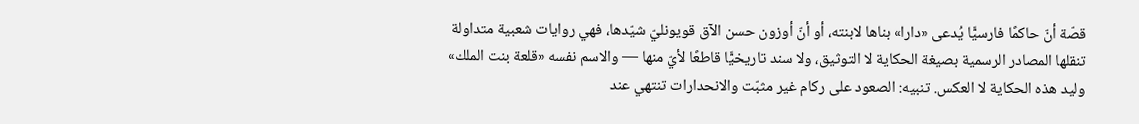قصّة أنّ حاكمًا فارسيًّا يُدعى «دارا» بناها لابنته، أو أنّ أوزون حسن الآق قويونليّ شيّدها، فهي روايات شعبية متداولة تنقلها المصادر الرسمية بصيغة الحكاية لا التوثيق، ولا سند تاريخيًّا قاطعًا لأيّ منها — والاسم نفسه «قلعة بنت الملك» وليد هذه الحكاية لا العكس. تنبيه: الصعود على ركام غير مثبّت والانحدارات تنتهي عند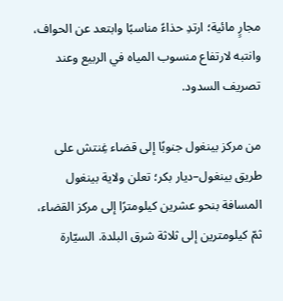مجارٍ مائية؛ ارتدِ حذاءً مناسبًا وابتعد عن الحواف، وانتبه لارتفاع منسوب المياه في الربيع وعند تصريف السدود.

من مركز بينغول جنوبًا إلى قضاء غِنتش على طريق بينغول–ديار بكر؛ تعلن ولاية بينغول المسافة بنحو عشرين كيلومترًا إلى مركز القضاء، ثمّ كيلومترين إلى ثلاثة شرق البلدة. السيّارة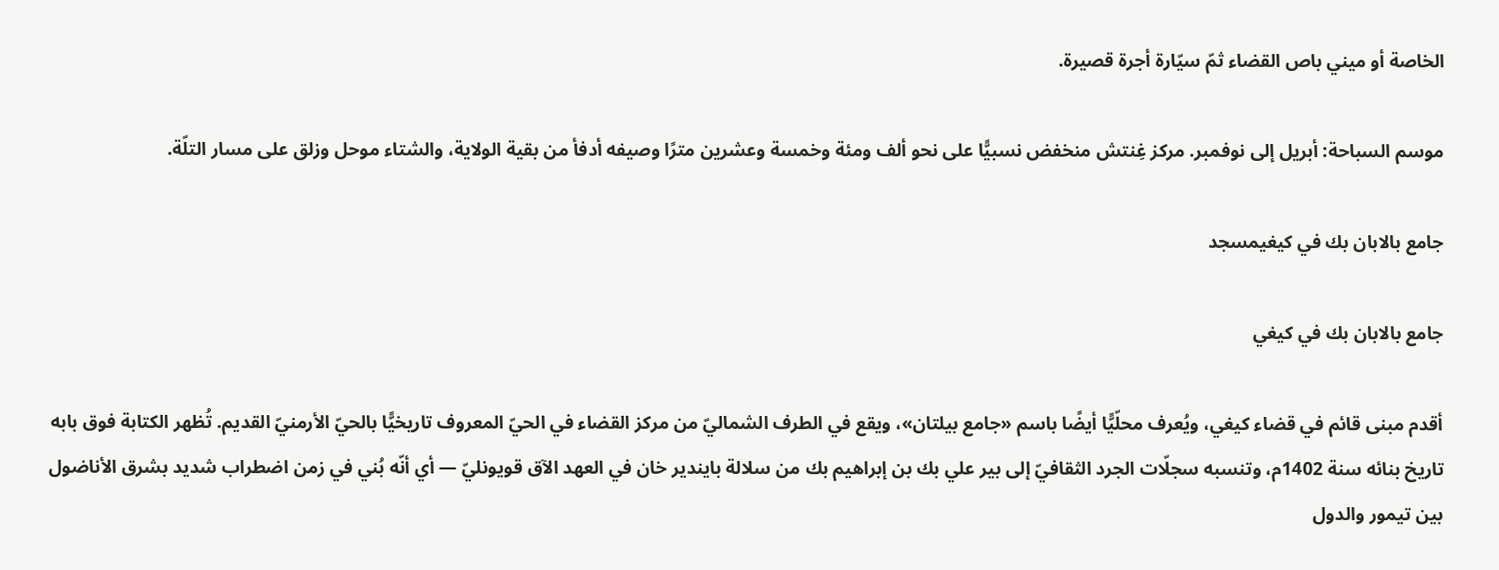الخاصة أو ميني باص القضاء ثمّ سيّارة أجرة قصيرة.

موسم السباحة: أبريل إلى نوفمبر. مركز غِنتش منخفض نسبيًّا على نحو ألف ومئة وخمسة وعشرين مترًا وصيفه أدفأ من بقية الولاية، والشتاء موحل وزلق على مسار التلّة.

جامع بالابان بك في كيغيمسجد

جامع بالابان بك في كيغي

أقدم مبنى قائم في قضاء كيغي، ويُعرف محلّيًّا أيضًا باسم «جامع بيلتان»، ويقع في الطرف الشماليّ من مركز القضاء في الحيّ المعروف تاريخيًّا بالحيّ الأرمنيّ القديم. تُظهر الكتابة فوق بابه تاريخ بنائه سنة 1402م، وتنسبه سجلّات الجرد الثقافيّ إلى بير علي بك بن إبراهيم بك من سلالة بايندير خان في العهد الآق قويونليّ — أي أنّه بُني في زمن اضطراب شديد بشرق الأناضول بين تيمور والدول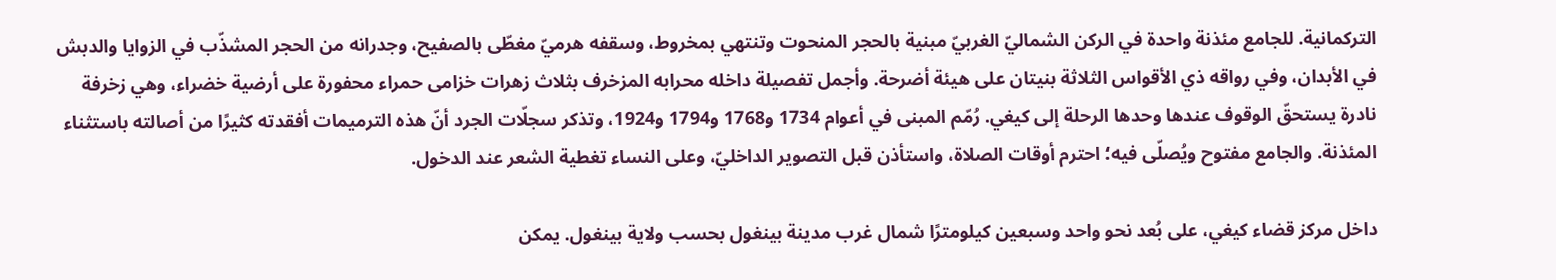التركمانية. للجامع مئذنة واحدة في الركن الشماليّ الغربيّ مبنية بالحجر المنحوت وتنتهي بمخروط، وسقفه هرميّ مغطّى بالصفيح، وجدرانه من الحجر المشذّب في الزوايا والدبش في الأبدان، وفي رواقه ذي الأقواس الثلاثة بنيتان على هيئة أضرحة. وأجمل تفصيلة داخله محرابه المزخرف بثلاث زهرات خزامى حمراء محفورة على أرضية خضراء، وهي زخرفة نادرة يستحقّ الوقوف عندها وحدها الرحلة إلى كيغي. رُمّم المبنى في أعوام 1734 و1768 و1794 و1924، وتذكر سجلّات الجرد أنّ هذه الترميمات أفقدته كثيرًا من أصالته باستثناء المئذنة. والجامع مفتوح ويُصلّى فيه؛ احترم أوقات الصلاة، واستأذن قبل التصوير الداخليّ، وعلى النساء تغطية الشعر عند الدخول.

داخل مركز قضاء كيغي، على بُعد نحو واحد وسبعين كيلومترًا شمال غرب مدينة بينغول بحسب ولاية بينغول. يمكن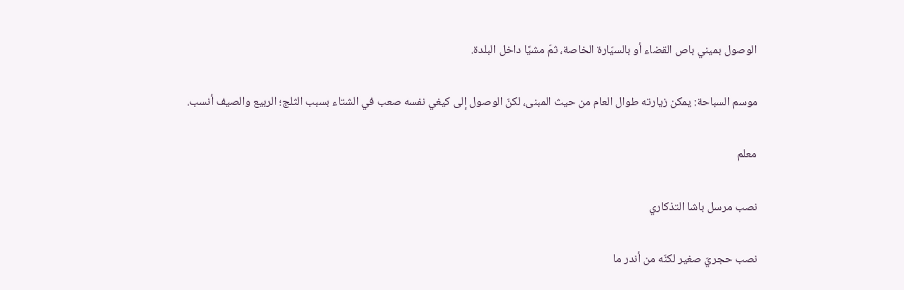الوصول بميني باص القضاء أو بالسيّارة الخاصة، ثمّ مشيًا داخل البلدة.

موسم السباحة: يمكن زيارته طوال العام من حيث المبنى، لكنّ الوصول إلى كيغي نفسه صعب في الشتاء بسبب الثلج؛ الربيع والصيف أنسب.

معلم

نصب مرسل باشا التذكاري

نصب حجريّ صغير لكنّه من أندر ما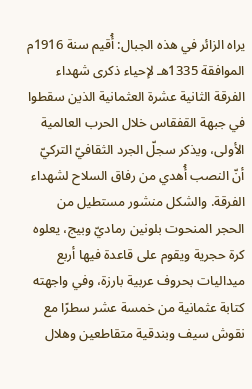يراه الزائر في هذه الجبال: أُقيم سنة 1916م الموافقة 1335هـ لإحياء ذكرى شهداء الفرقة الثانية عشرة العثمانية الذين سقطوا في جبهة القفقاس خلال الحرب العالمية الأولى، ويذكر سجلّ الجرد الثقافيّ التركيّ أنّ النصب أُهدي من رفاق السلاح لشهداء الفرقة. والشكل منشور مستطيل من الحجر المنحوت بلونين رماديّ وبيج، يعلوه كرة حجرية ويقوم على قاعدة فيها أربع ميداليات بحروف عربية بارزة، وفي واجهته كتابة عثمانية من خمسة عشر سطرًا مع نقوش سيف وبندقية متقاطعين وهلال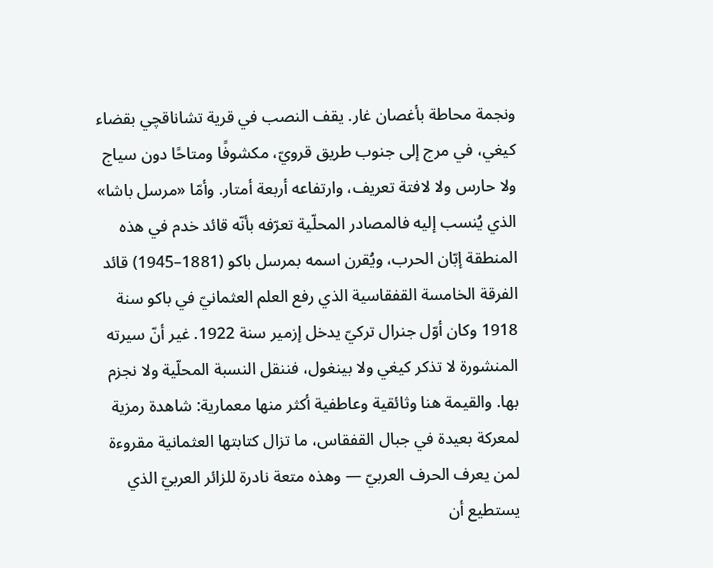ونجمة محاطة بأغصان غار. يقف النصب في قرية تشاناقچي بقضاء كيغي، في مرج إلى جنوب طريق قرويّ، مكشوفًا ومتاحًا دون سياج ولا حارس ولا لافتة تعريف، وارتفاعه أربعة أمتار. وأمّا «مرسل باشا» الذي يُنسب إليه فالمصادر المحلّية تعرّفه بأنّه قائد خدم في هذه المنطقة إبّان الحرب، ويُقرن اسمه بمرسل باكو (1881–1945) قائد الفرقة الخامسة القفقاسية الذي رفع العلم العثمانيّ في باكو سنة 1918 وكان أوّل جنرال تركيّ يدخل إزمير سنة 1922. غير أنّ سيرته المنشورة لا تذكر كيغي ولا بينغول، فننقل النسبة المحلّية ولا نجزم بها. والقيمة هنا وثائقية وعاطفية أكثر منها معمارية: شاهدة رمزية لمعركة بعيدة في جبال القفقاس، ما تزال كتابتها العثمانية مقروءة لمن يعرف الحرف العربيّ — وهذه متعة نادرة للزائر العربيّ الذي يستطيع أن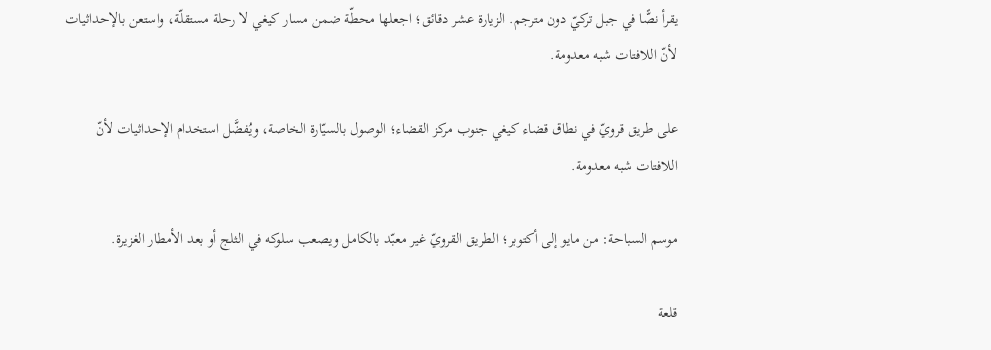يقرأ نصًّا في جبل تركيّ دون مترجم. الزيارة عشر دقائق؛ اجعلها محطّة ضمن مسار كيغي لا رحلة مستقلّة، واستعن بالإحداثيات لأنّ اللافتات شبه معدومة.

على طريق قرويّ في نطاق قضاء كيغي جنوب مركز القضاء؛ الوصول بالسيّارة الخاصة، ويُفضَّل استخدام الإحداثيات لأنّ اللافتات شبه معدومة.

موسم السباحة: من مايو إلى أكتوبر؛ الطريق القرويّ غير معبّد بالكامل ويصعب سلوكه في الثلج أو بعد الأمطار الغزيرة.

قلعة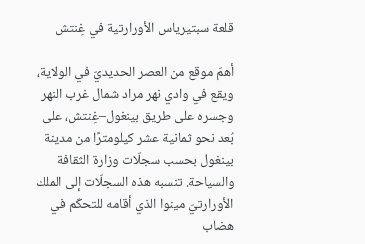قلعة سبتيرياس الأورارتية في غِنتش

أهمّ موقع من العصر الحديديّ في الولاية، ويقع في وادي نهر مراد شمال غرب النهر وجسره على طريق بينغول–غِنتش، على بُعد نحو ثمانية عشر كيلومترًا من مدينة بينغول بحسب سجلّات وزارة الثقافة والسياحة. تنسبه هذه السجلّات إلى الملك الأورارتيّ مينوا الذي أقامه للتحكّم في هضاب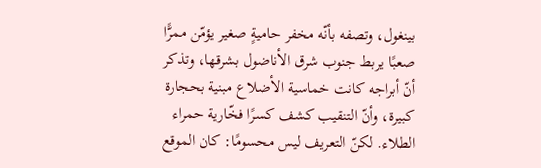بينغول، وتصفه بأنّه مخفر حاميةٍ صغير يؤمّن ممرًّا صعبًا يربط جنوب شرق الأناضول بشرقها، وتذكر أنّ أبراجه كانت خماسية الأضلاع مبنية بحجارة كبيرة، وأنّ التنقيب كشف كسرًا فخّارية حمراء الطلاء. لكنّ التعريف ليس محسومًا: كان الموقع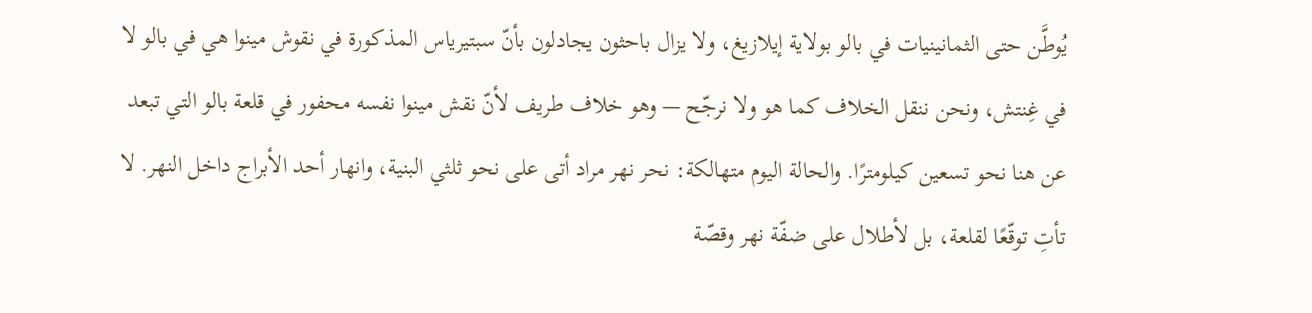يُوطَّن حتى الثمانينيات في بالو بولاية إيلازيغ، ولا يزال باحثون يجادلون بأنّ سبتيرياس المذكورة في نقوش مينوا هي في بالو لا في غِنتش، ونحن ننقل الخلاف كما هو ولا نرجّح — وهو خلاف طريف لأنّ نقش مينوا نفسه محفور في قلعة بالو التي تبعد عن هنا نحو تسعين كيلومترًا. والحالة اليوم متهالكة: نحر نهر مراد أتى على نحو ثلثي البنية، وانهار أحد الأبراج داخل النهر. لا تأتِ توقّعًا لقلعة، بل لأطلال على ضفّة نهر وقصّة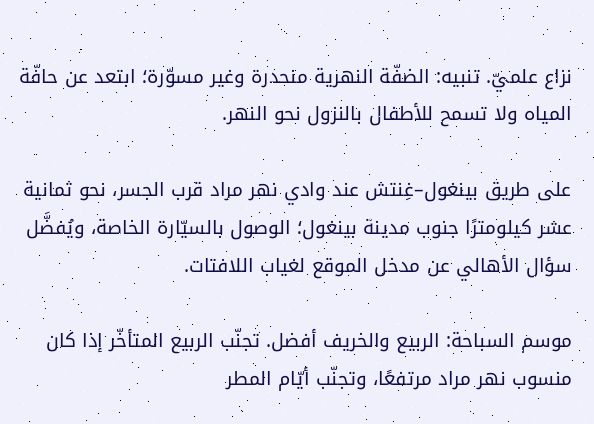نزاع علميّ. تنبيه: الضفّة النهرية منحدرة وغير مسوّرة؛ ابتعد عن حافّة المياه ولا تسمح للأطفال بالنزول نحو النهر.

على طريق بينغول–غِنتش عند وادي نهر مراد قرب الجسر، نحو ثمانية عشر كيلومترًا جنوب مدينة بينغول؛ الوصول بالسيّارة الخاصة، ويُفضَّل سؤال الأهالي عن مدخل الموقع لغياب اللافتات.

موسم السباحة: الربيع والخريف أفضل. تجنّب الربيع المتأخّر إذا كان منسوب نهر مراد مرتفعًا، وتجنّب أيّام المطر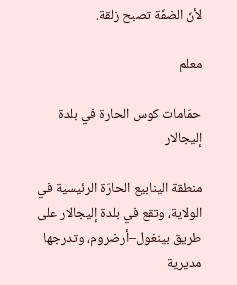لأنّ الضفّة تصبح زلقة.

معلم

حمّامات كوس الحارة في بلدة إليجالار

منطقة الينابيع الحارّة الرئيسية في الولاية، وتقع في بلدة إليجالار على طريق بينغول–أرضروم، وتدرجها مديرية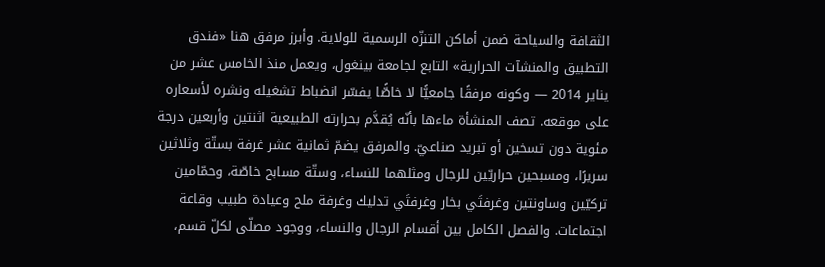الثقافة والسياحة ضمن أماكن التنزّه الرسمية للولاية. وأبرز مرفق هنا «فندق التطبيق والمنشآت الحرارية» التابع لجامعة بينغول، ويعمل منذ الخامس عشر من يناير 2014 — وكونه مرفقًا جامعيًّا لا خاصًّا يفسّر انضباط تشغيله ونشره لأسعاره على موقعه. تصف المنشأة ماءها بأنّه يُقدَّم بحرارته الطبيعية اثنتين وأربعين درجة مئوية دون تسخين أو تبريد صناعيّ. والمرفق يضمّ ثمانية عشر غرفة بستّة وثلاثين سريرًا، ومسبحين حراريّين للرجال ومثلهما للنساء، وستّة مسابح خاصّة، وحمّامين تركيّين وساونتين وغرفتَي بخار وغرفتَي تدليك وغرفة ملح وعيادة طبيب وقاعة اجتماعات. والفصل الكامل بين أقسام الرجال والنساء، ووجود مصلّى لكلّ قسم،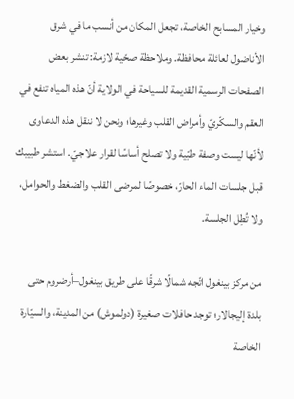وخيار المسابح الخاصة، تجعل المكان من أنسب ما في شرق الأناضول لعائلة محافظة. وملاحظة صحّية لازمة: تنشر بعض الصفحات الرسمية القديمة للسياحة في الولاية أنّ هذه المياه تنفع في العقم والسكّريّ وأمراض القلب وغيرها؛ ونحن لا ننقل هذه الدعاوى لأنّها ليست وصفة طبّية ولا تصلح أساسًا لقرار علاجيّ. استشر طبيبك قبل جلسات الماء الحارّ، خصوصًا لمرضى القلب والضغط والحوامل، ولا تُطِل الجلسة.

من مركز بينغول اتّجه شمالًا شرقًا على طريق بينغول–أرضروم حتى بلدة إليجالار؛ توجد حافلات صغيرة (دولموش) من المدينة، والسيّارة الخاصة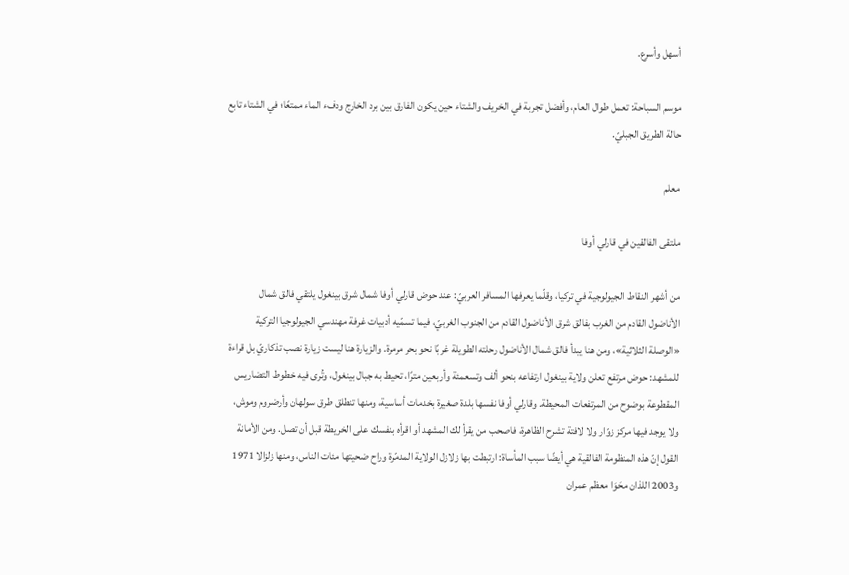أسهل وأسرع.

موسم السباحة: تعمل طوال العام، وأفضل تجربة في الخريف والشتاء حين يكون الفارق بين برد الخارج ودفء الماء ممتعًا؛ في الشتاء تابع حالة الطريق الجبليّ.

معلم

ملتقى الفالقين في قارلي أوفا

من أشهر النقاط الجيولوجية في تركيا، وقلّما يعرفها المسافر العربيّ: عند حوض قارلي أوفا شمال شرق بينغول يلتقي فالق شمال الأناضول القادم من الغرب بفالق شرق الأناضول القادم من الجنوب الغربيّ، فيما تسمّيه أدبيات غرفة مهندسي الجيولوجيا التركية «الوصلة الثلاثية»، ومن هنا يبدأ فالق شمال الأناضول رحلته الطويلة غربًا نحو بحر مرمرة. والزيارة هنا ليست زيارة نصب تذكاريّ بل قراءة للمشهد: حوض مرتفع تعلن ولاية بينغول ارتفاعه بنحو ألف وتسعمئة وأربعين مترًا، تحيط به جبال بينغول، وتُرى فيه خطوط التضاريس المقطوعة بوضوح من المرتفعات المحيطة. وقارلي أوفا نفسها بلدة صغيرة بخدمات أساسية، ومنها تنطلق طرق سولهان وأرضروم وموش، ولا يوجد فيها مركز زوّار ولا لافتة تشرح الظاهرة، فاصحب من يقرأ لك المشهد أو اقرأه بنفسك على الخريطة قبل أن تصل. ومن الأمانة القول إنّ هذه المنظومة الفالقية هي أيضًا سبب المأساة: ارتبطت بها زلازل الولاية المدمّرة وراح ضحيتها مئات الناس، ومنها زلزالا 1971 و2003 اللذان محَوَا معظم عمران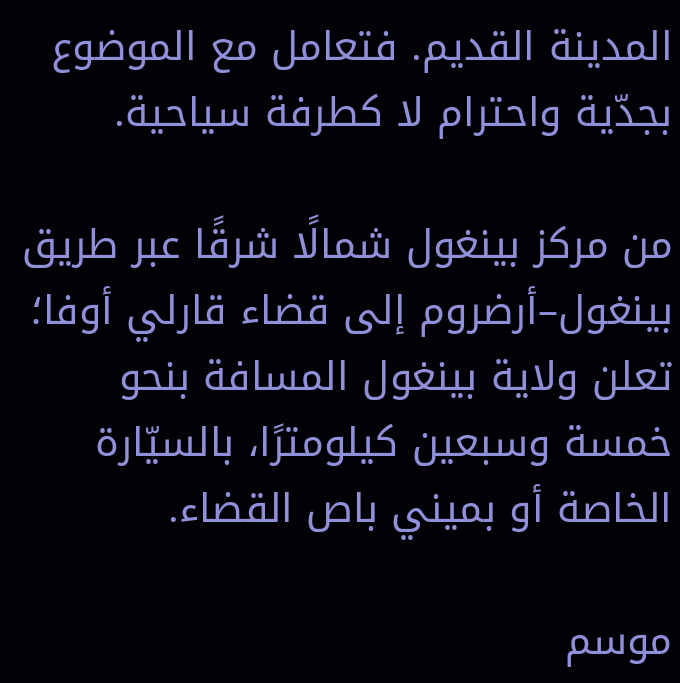المدينة القديم. فتعامل مع الموضوع بجدّية واحترام لا كطرفة سياحية.

من مركز بينغول شمالًا شرقًا عبر طريق بينغول–أرضروم إلى قضاء قارلي أوفا؛ تعلن ولاية بينغول المسافة بنحو خمسة وسبعين كيلومترًا، بالسيّارة الخاصة أو بميني باص القضاء.

موسم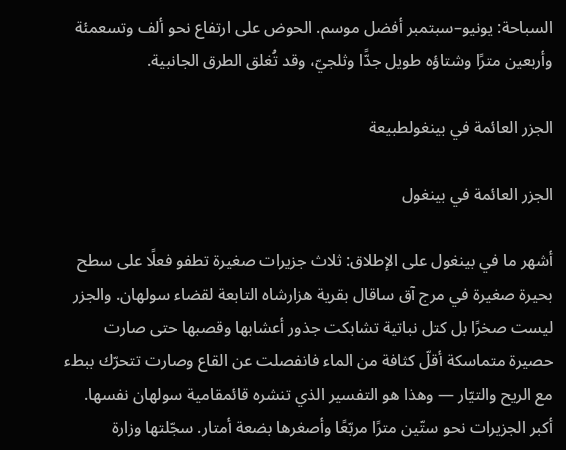السباحة: يونيو–سبتمبر أفضل موسم. الحوض على ارتفاع نحو ألف وتسعمئة وأربعين مترًا وشتاؤه طويل جدًّا وثلجيّ، وقد تُغلق الطرق الجانبية.

الجزر العائمة في بينغولطبيعة

الجزر العائمة في بينغول

أشهر ما في بينغول على الإطلاق: ثلاث جزيرات صغيرة تطفو فعلًا على سطح بحيرة صغيرة في مرج آق ساقال بقرية هزارشاه التابعة لقضاء سولهان. والجزر ليست صخرًا بل كتل نباتية تشابكت جذور أعشابها وقصبها حتى صارت حصيرة متماسكة أقلّ كثافة من الماء فانفصلت عن القاع وصارت تتحرّك ببطء مع الريح والتيّار — وهذا هو التفسير الذي تنشره قائمقامية سولهان نفسها. أكبر الجزيرات نحو ستّين مترًا مربّعًا وأصغرها بضعة أمتار. سجّلتها وزارة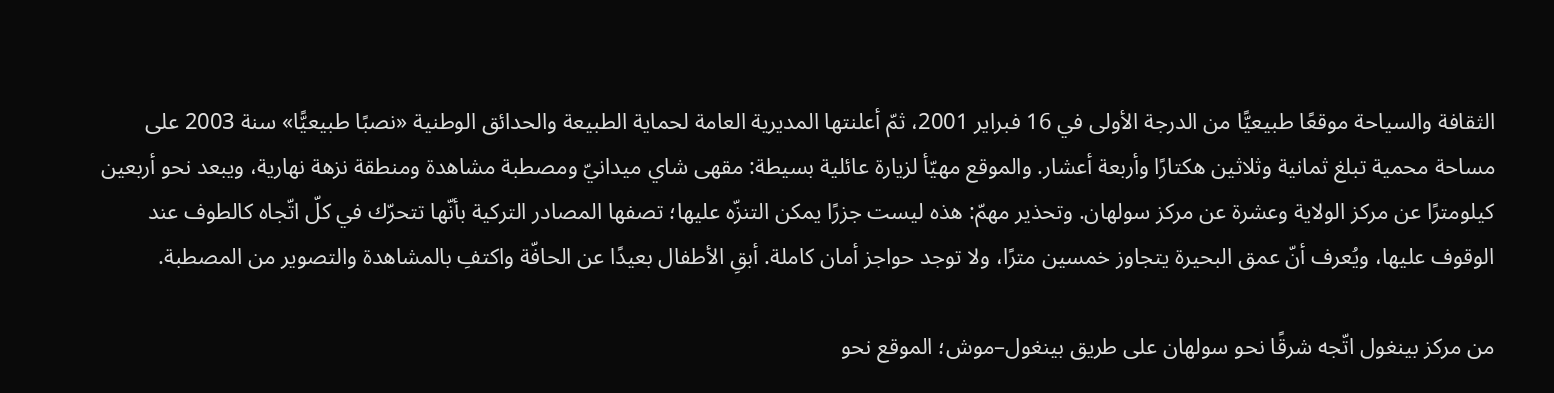الثقافة والسياحة موقعًا طبيعيًّا من الدرجة الأولى في 16 فبراير 2001، ثمّ أعلنتها المديرية العامة لحماية الطبيعة والحدائق الوطنية «نصبًا طبيعيًّا» سنة 2003 على مساحة محمية تبلغ ثمانية وثلاثين هكتارًا وأربعة أعشار. والموقع مهيّأ لزيارة عائلية بسيطة: مقهى شاي ميدانيّ ومصطبة مشاهدة ومنطقة نزهة نهارية، ويبعد نحو أربعين كيلومترًا عن مركز الولاية وعشرة عن مركز سولهان. وتحذير مهمّ: هذه ليست جزرًا يمكن التنزّه عليها؛ تصفها المصادر التركية بأنّها تتحرّك في كلّ اتّجاه كالطوف عند الوقوف عليها، ويُعرف أنّ عمق البحيرة يتجاوز خمسين مترًا، ولا توجد حواجز أمان كاملة. أبقِ الأطفال بعيدًا عن الحافّة واكتفِ بالمشاهدة والتصوير من المصطبة.

من مركز بينغول اتّجه شرقًا نحو سولهان على طريق بينغول–موش؛ الموقع نحو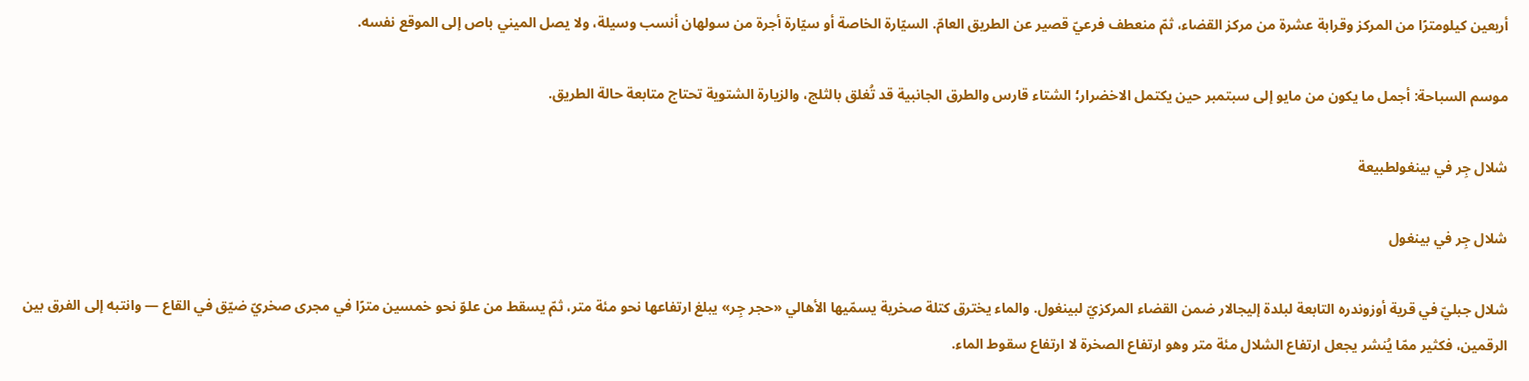أربعين كيلومترًا من المركز وقرابة عشرة من مركز القضاء، ثمّ منعطف فرعيّ قصير عن الطريق العامّ. السيّارة الخاصة أو سيّارة أجرة من سولهان أنسب وسيلة، ولا يصل الميني باص إلى الموقع نفسه.

موسم السباحة: أجمل ما يكون من مايو إلى سبتمبر حين يكتمل الاخضرار؛ الشتاء قارس والطرق الجانبية قد تُغلق بالثلج، والزيارة الشتوية تحتاج متابعة حالة الطريق.

شلال جِر في بينغولطبيعة

شلال جِر في بينغول

شلال جبليّ في قرية أوزوندره التابعة لبلدة إليجالار ضمن القضاء المركزيّ لبينغول. والماء يخترق كتلة صخرية يسمّيها الأهالي «حجر جِر» يبلغ ارتفاعها نحو مئة متر، ثمّ يسقط من علوّ نحو خمسين مترًا في مجرى صخريّ ضيّق في القاع — وانتبه إلى الفرق بين الرقمين، فكثير ممّا يُنشر يجعل ارتفاع الشلال مئة متر وهو ارتفاع الصخرة لا ارتفاع سقوط الماء.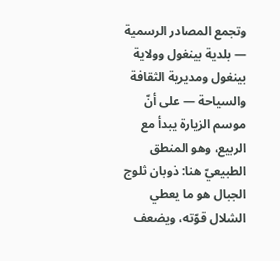وتجمع المصادر الرسمية — بلدية بينغول وولاية بينغول ومديرية الثقافة والسياحة — على أنّ موسم الزيارة يبدأ مع الربيع، وهو المنطق الطبيعيّ هنا: ذوبان ثلوج الجبال هو ما يعطي الشلال قوّته، ويضعف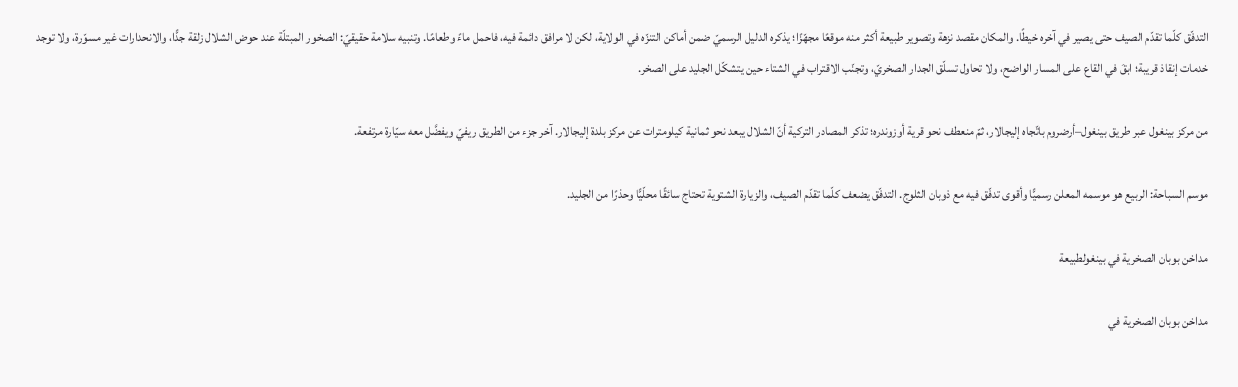التدفّق كلّما تقدّم الصيف حتى يصير في آخره خيطًا. والمكان مقصد نزهة وتصوير طبيعة أكثر منه موقعًا مجهّزًا؛ يذكره الدليل الرسميّ ضمن أماكن التنزّه في الولاية، لكن لا مرافق دائمة فيه، فاحمل ماءً وطعامًا. وتنبيه سلامة حقيقيّ: الصخور المبتلّة عند حوض الشلال زلقة جدًّا، والانحدارات غير مسوّرة، ولا توجد خدمات إنقاذ قريبة؛ ابقَ في القاع على المسار الواضح، ولا تحاول تسلّق الجدار الصخريّ، وتجنّب الاقتراب في الشتاء حين يتشكّل الجليد على الصخر.

من مركز بينغول عبر طريق بينغول–أرضروم باتّجاه إليجالار، ثمّ منعطف نحو قرية أوزوندره؛ تذكر المصادر التركية أنّ الشلال يبعد نحو ثمانية كيلومترات عن مركز بلدة إليجالار. آخر جزء من الطريق ريفيّ ويفضَّل معه سيّارة مرتفعة.

موسم السباحة: الربيع هو موسمه المعلن رسميًّا وأقوى تدفّق فيه مع ذوبان الثلوج. التدفّق يضعف كلّما تقدّم الصيف، والزيارة الشتوية تحتاج سائقًا محلّيًّا وحذرًا من الجليد.

مداخن بوبان الصخرية في بينغولطبيعة

مداخن بوبان الصخرية في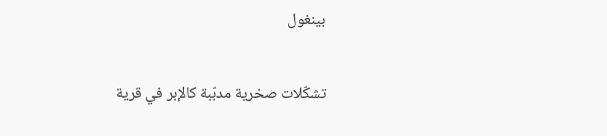بينغول

تشكّلات صخرية مدبّبة كالإبر في قرية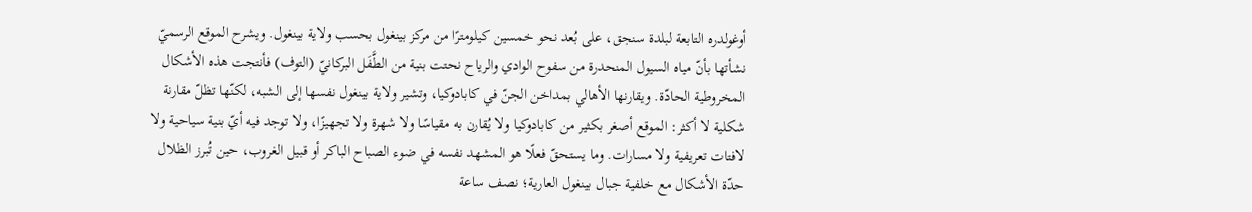أوغولدره التابعة لبلدة سنجق، على بُعد نحو خمسين كيلومترًا من مركز بينغول بحسب ولاية بينغول. ويشرح الموقع الرسميّ نشأتها بأنّ مياه السيول المنحدرة من سفوح الوادي والرياح نحتت بنية من الطَّفَل البركانيّ (التوف) فأنتجت هذه الأشكال المخروطية الحادّة. ويقارنها الأهالي بمداخن الجنّ في كابادوكيا، وتشير ولاية بينغول نفسها إلى الشبه، لكنّها تظلّ مقارنة شكلية لا أكثر: الموقع أصغر بكثير من كابادوكيا ولا يُقارن به مقياسًا ولا شهرة ولا تجهيزًا، ولا توجد فيه أيّ بنية سياحية ولا لافتات تعريفية ولا مسارات. وما يستحقّ فعلًا هو المشهد نفسه في ضوء الصباح الباكر أو قبيل الغروب، حين تُبرز الظلال حدّة الأشكال مع خلفية جبال بينغول العارية؛ نصف ساعة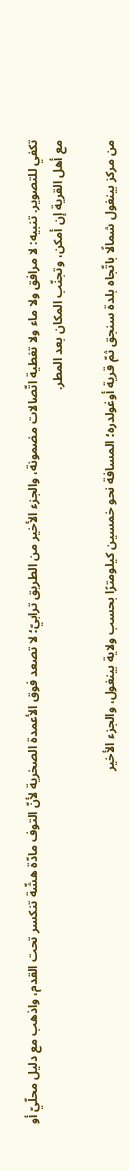تكفي للتصوير. تنبيه: لا مرافق ولا ماء ولا تغطية اتّصالات مضمونة، والجزء الأخير من الطريق ترابيّ؛ لا تصعد فوق الأعمدة الصخرية لأنّ التوف مادّة هشّة تنكسر تحت القدم، واذهب مع دليل محلّيّ أو مع أهل القرية إن أمكن، وتجنّب المكان بعد المطر.

من مركز بينغول شمالًا باتّجاه بلدة سنجق ثمّ قرية أوغولدره؛ المسافة نحو خمسين كيلومترًا بحسب ولاية بينغول، والجزء الأخير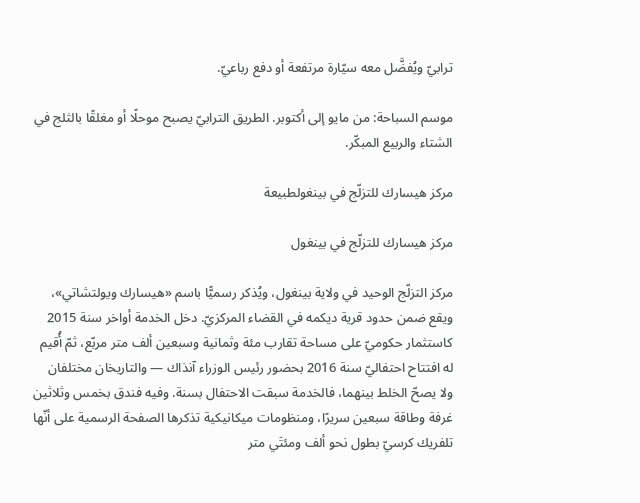ترابيّ ويُفضَّل معه سيّارة مرتفعة أو دفع رباعيّ.

موسم السباحة: من مايو إلى أكتوبر. الطريق الترابيّ يصبح موحلًا أو مغلقًا بالثلج في الشتاء والربيع المبكّر.

مركز هيسارك للتزلّج في بينغولطبيعة

مركز هيسارك للتزلّج في بينغول

مركز التزلّج الوحيد في ولاية بينغول، ويُذكر رسميًّا باسم «هيسارك ويولتشاتي»، ويقع ضمن حدود قرية ديكمه في القضاء المركزيّ. دخل الخدمة أواخر سنة 2015 كاستثمار حكوميّ على مساحة تقارب مئة وثمانية وسبعين ألف متر مربّع، ثمّ أُقيم له افتتاح احتفاليّ سنة 2016 بحضور رئيس الوزراء آنذاك — والتاريخان مختلفان ولا يصحّ الخلط بينهما، فالخدمة سبقت الاحتفال بسنة. وفيه فندق بخمس وثلاثين غرفة وطاقة سبعين سريرًا، ومنظومات ميكانيكية تذكرها الصفحة الرسمية على أنّها تلفريك كرسيّ بطول نحو ألف ومئتَي متر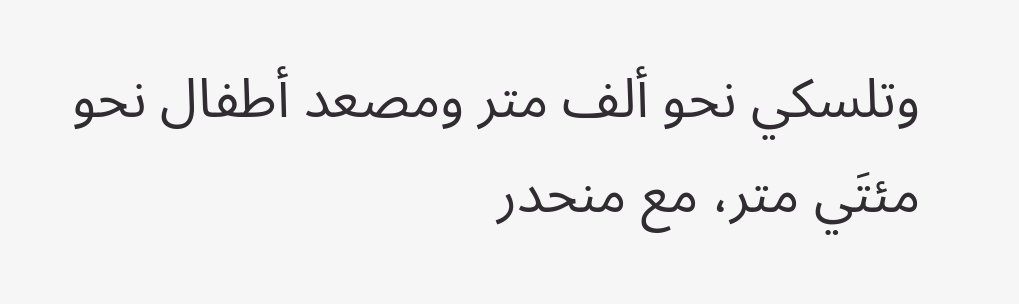وتلسكي نحو ألف متر ومصعد أطفال نحو مئتَي متر، مع منحدر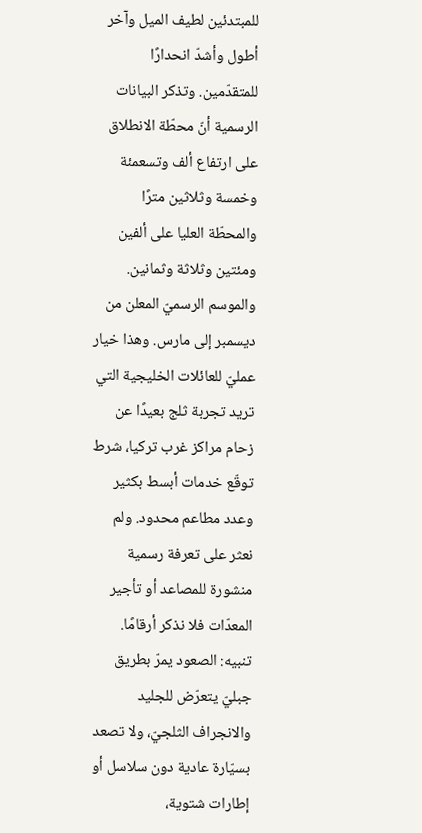للمبتدئين لطيف الميل وآخر أطول وأشدّ انحدارًا للمتقدّمين. وتذكر البيانات الرسمية أنّ محطّة الانطلاق على ارتفاع ألف وتسعمئة وخمسة وثلاثين مترًا والمحطّة العليا على ألفين ومئتين وثلاثة وثمانين. والموسم الرسميّ المعلن من ديسمبر إلى مارس. وهذا خيار عمليّ للعائلات الخليجية التي تريد تجربة ثلج بعيدًا عن زحام مراكز غرب تركيا، شرط توقّع خدمات أبسط بكثير وعدد مطاعم محدود. ولم نعثر على تعرفة رسمية منشورة للمصاعد أو تأجير المعدّات فلا نذكر أرقامًا. تنبيه: الصعود يمرّ بطريق جبليّ يتعرّض للجليد والانجراف الثلجيّ، ولا تصعد بسيّارة عادية دون سلاسل أو إطارات شتوية،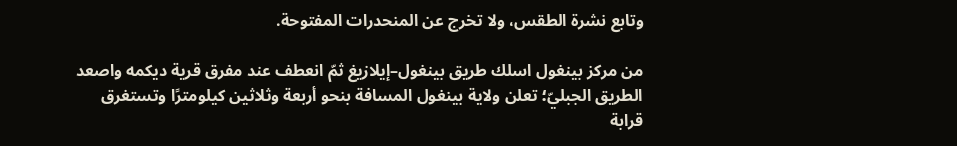وتابع نشرة الطقس، ولا تخرج عن المنحدرات المفتوحة.

من مركز بينغول اسلك طريق بينغول–إيلازيغ ثمّ انعطف عند مفرق قرية ديكمه واصعد الطريق الجبليّ؛ تعلن ولاية بينغول المسافة بنحو أربعة وثلاثين كيلومترًا وتستغرق قرابة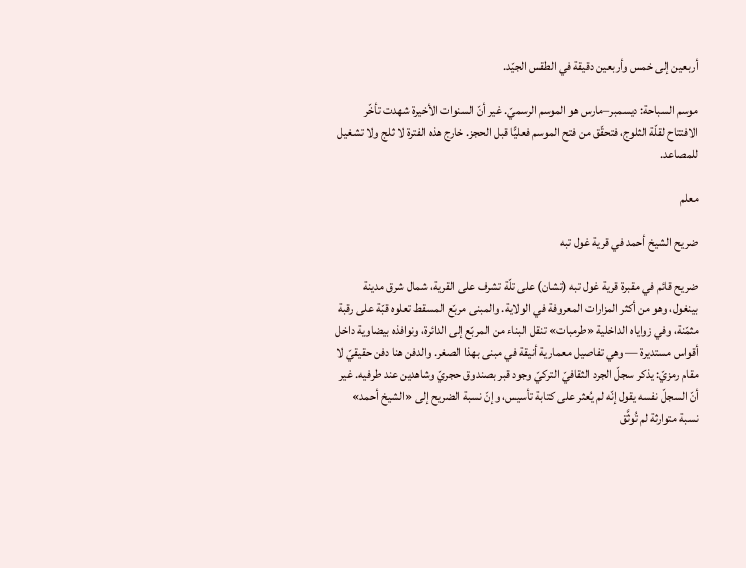أربعين إلى خمس وأربعين دقيقة في الطقس الجيّد.

موسم السباحة: ديسمبر–مارس هو الموسم الرسميّ. غير أنّ السنوات الأخيرة شهدت تأخّر الافتتاح لقلّة الثلوج، فتحقّق من فتح الموسم فعليًّا قبل الحجز. خارج هذه الفترة لا ثلج ولا تشغيل للمصاعد.

معلم

ضريح الشيخ أحمد في قرية غول تبه

ضريح قائم في مقبرة قرية غول تبه (تشان) على تلّة تشرف على القرية، شمال شرق مدينة بينغول، وهو من أكثر المزارات المعروفة في الولاية. والمبنى مربّع المسقط تعلوه قبّة على رقبة مثمّنة، وفي زواياه الداخلية «طرمبات» تنقل البناء من المربّع إلى الدائرة، ونوافذه بيضاوية داخل أقواس مستديرة — وهي تفاصيل معمارية أنيقة في مبنى بهذا الصغر. والدفن هنا دفن حقيقيّ لا مقام رمزيّ: يذكر سجلّ الجرد الثقافيّ التركيّ وجود قبر بصندوق حجريّ وشاهدين عند طرفيه. غير أنّ السجلّ نفسه يقول إنّه لم يُعثر على كتابة تأسيس، وإنّ نسبة الضريح إلى «الشيخ أحمد» نسبة متوارثة لم تُوثَّق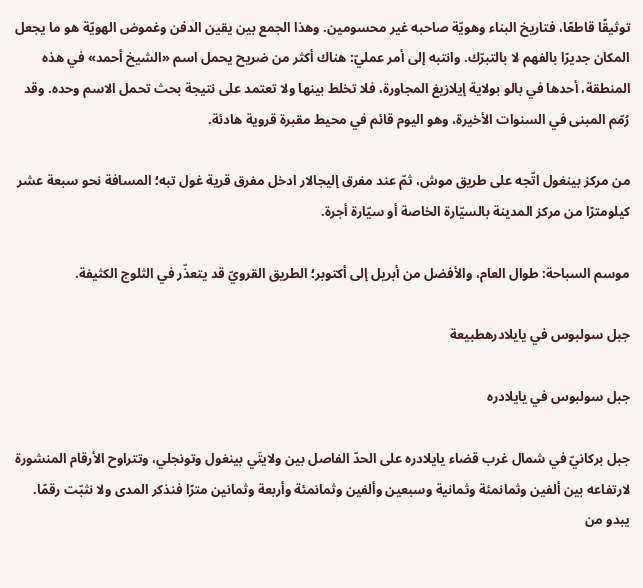توثيقًا قاطعًا، فتاريخ البناء وهويّة صاحبه غير محسومين. وهذا الجمع بين يقين الدفن وغموض الهويّة هو ما يجعل المكان جديرًا بالفهم لا بالتبرّك. وانتبه إلى أمر عمليّ: هناك أكثر من ضريح يحمل اسم «الشيخ أحمد» في هذه المنطقة، أحدها في بالو بولاية إيلازيغ المجاورة، فلا تخلط بينها ولا تعتمد على نتيجة بحث تحمل الاسم وحده. وقد رُمّم المبنى في السنوات الأخيرة، وهو اليوم قائم في محيط مقبرة قروية هادئة.

من مركز بينغول اتّجه على طريق موش، ثمّ عند مفرق إليجالار ادخل مفرق قرية غول تبه؛ المسافة نحو سبعة عشر كيلومترًا من مركز المدينة بالسيّارة الخاصة أو سيّارة أجرة.

موسم السباحة: طوال العام، والأفضل من أبريل إلى أكتوبر؛ الطريق القرويّ قد يتعذّر في الثلوج الكثيفة.

جبل سولبوس في يايلادرهطبيعة

جبل سولبوس في يايلادره

جبل بركانيّ في شمال غرب قضاء يايلادره على الحدّ الفاصل بين ولايتَي بينغول وتونجلي، وتتراوح الأرقام المنشورة لارتفاعه بين ألفين وثمانمئة وثمانية وسبعين وألفين وثمانمئة وأربعة وثمانين مترًا فنذكر المدى ولا نثبّت رقمًا. يبدو من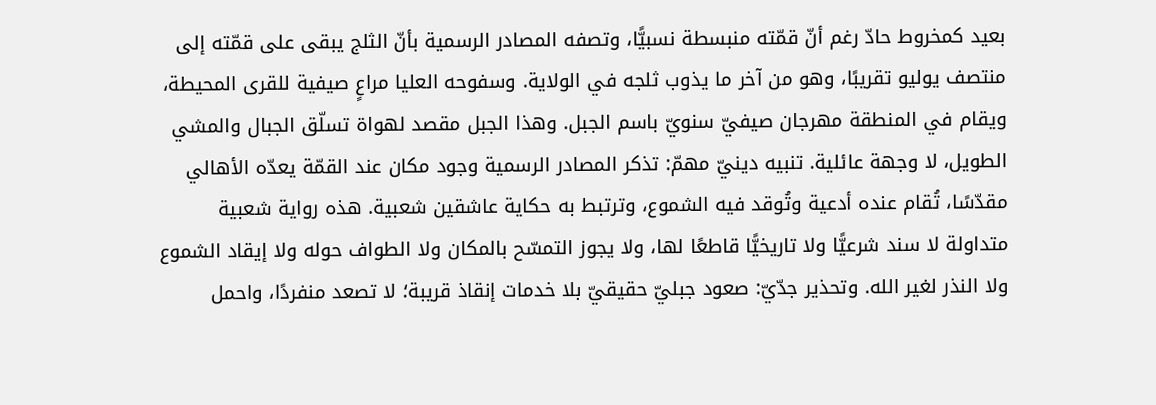بعيد كمخروط حادّ رغم أنّ قمّته منبسطة نسبيًّا، وتصفه المصادر الرسمية بأنّ الثلج يبقى على قمّته إلى منتصف يوليو تقريبًا، وهو من آخر ما يذوب ثلجه في الولاية. وسفوحه العليا مراعٍ صيفية للقرى المحيطة، ويقام في المنطقة مهرجان صيفيّ سنويّ باسم الجبل. وهذا الجبل مقصد لهواة تسلّق الجبال والمشي الطويل، لا وجهة عائلية. تنبيه دينيّ مهمّ: تذكر المصادر الرسمية وجود مكان عند القمّة يعدّه الأهالي مقدّسًا، تُقام عنده أدعية وتُوقد فيه الشموع، وترتبط به حكاية عاشقين شعبية. هذه رواية شعبية متداولة لا سند شرعيًّا ولا تاريخيًّا قاطعًا لها، ولا يجوز التمسّح بالمكان ولا الطواف حوله ولا إيقاد الشموع ولا النذر لغير الله. وتحذير جدّيّ: صعود جبليّ حقيقيّ بلا خدمات إنقاذ قريبة؛ لا تصعد منفردًا، واحمل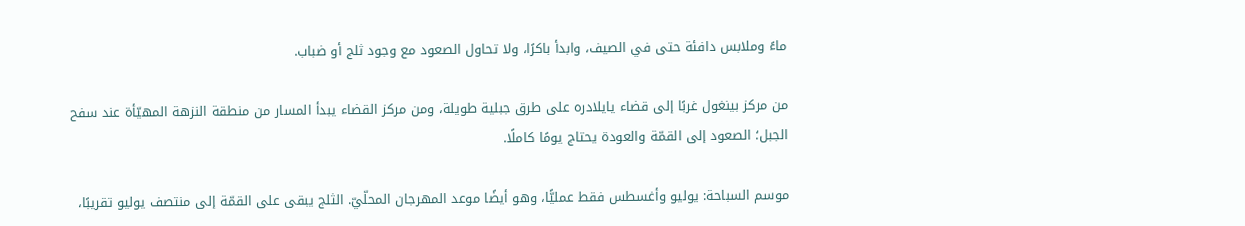ماءً وملابس دافئة حتى في الصيف، وابدأ باكرًا، ولا تحاول الصعود مع وجود ثلج أو ضباب.

من مركز بينغول غربًا إلى قضاء يايلادره على طرق جبلية طويلة، ومن مركز القضاء يبدأ المسار من منطقة النزهة المهيّأة عند سفح الجبل؛ الصعود إلى القمّة والعودة يحتاج يومًا كاملًا.

موسم السباحة: يوليو وأغسطس فقط عمليًّا، وهو أيضًا موعد المهرجان المحلّيّ. الثلج يبقى على القمّة إلى منتصف يوليو تقريبًا،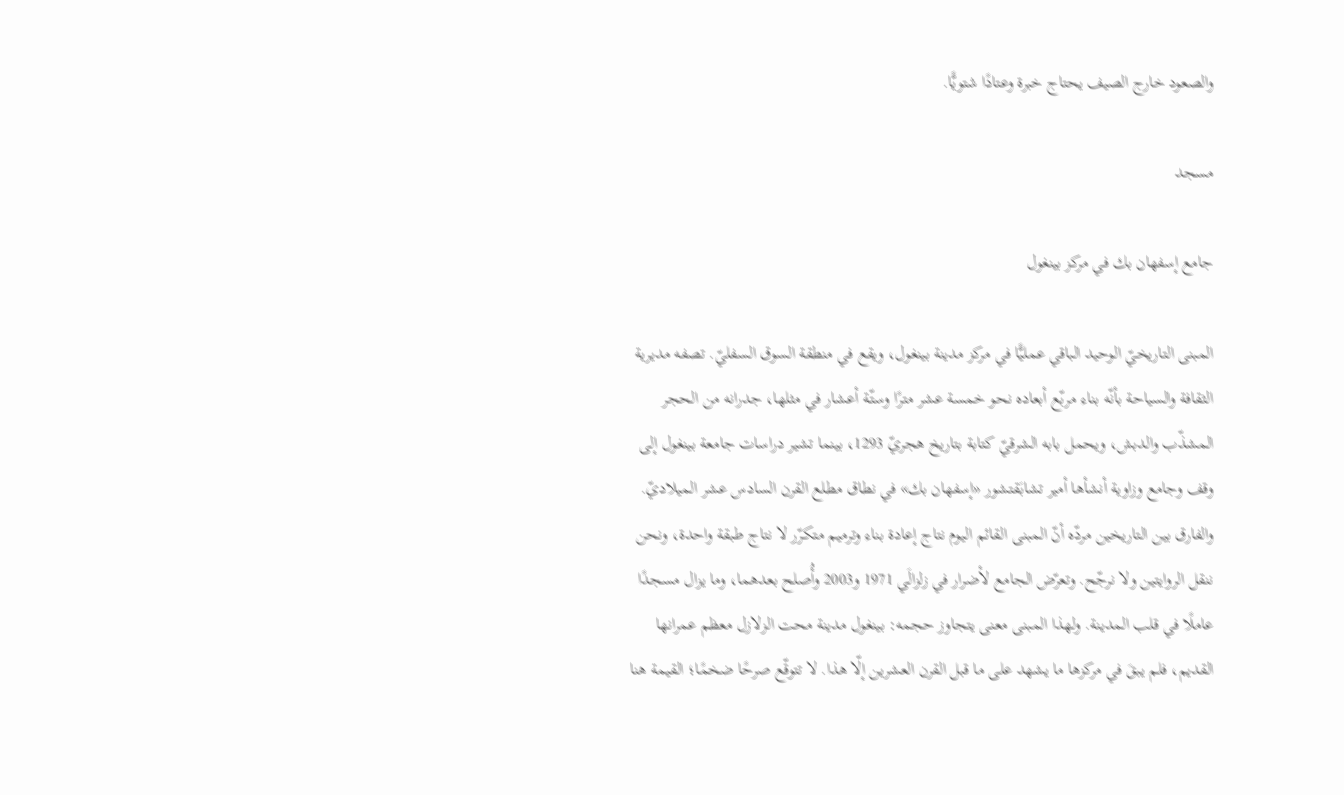والصعود خارج الصيف يحتاج خبرة وعتادًا شتويًّا.

مسجد

جامع إسفهان بك في مركز بينغول

المبنى التاريخيّ الوحيد الباقي عمليًّا في مركز مدينة بينغول، ويقع في منطقة السوق السفليّ. تصفه مديرية الثقافة والسياحة بأنّه بناء مربّع أبعاده نحو خمسة عشر مترًا وستّة أعشار في مثلها، جدرانه من الحجر المشذّب والدبش، ويحمل بابه الشرقيّ كتابة بتاريخ هجريّ 1293، بينما تشير دراسات جامعة بينغول إلى وقف وجامع وزاوية أنشأها أمير تشابَقتشور «إسفهان بك» في نطاق مطلع القرن السادس عشر الميلاديّ. والفارق بين التاريخين مردّه أنّ المبنى القائم اليوم نتاج إعادة بناء وترميم متكرّر لا نتاج طبقة واحدة، ونحن ننقل الروايتين ولا نرجّح. وتعرّض الجامع لأضرار في زلزالَي 1971 و2003 وأُصلح بعدهما، وما يزال مسجدًا عاملًا في قلب المدينة. ولهذا المبنى معنى يتجاوز حجمه: بينغول مدينة محت الزلازل معظم عمرانها القديم، فلم يبقَ في مركزها ما يشهد على ما قبل القرن العشرين إلّا هذا. لا تتوقّع صرحًا ضخمًا؛ القيمة هنا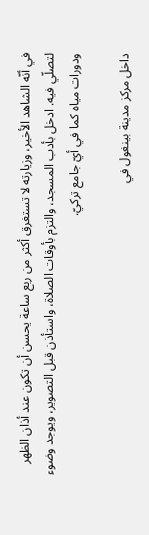في أنّه الشاهد الأخير، وزيارته لا تستغرق أكثر من ربع ساعة يحسن أن تكون عند أذان الظهر لتصلّي فيه. ادخل بأدب المسجد، والتزم بأوقات الصلاة، واستأذن قبل التصوير، ويوجد وضوء ودورات مياه كما في أيّ جامع تركيّ.

داخل مركز مدينة بينغول في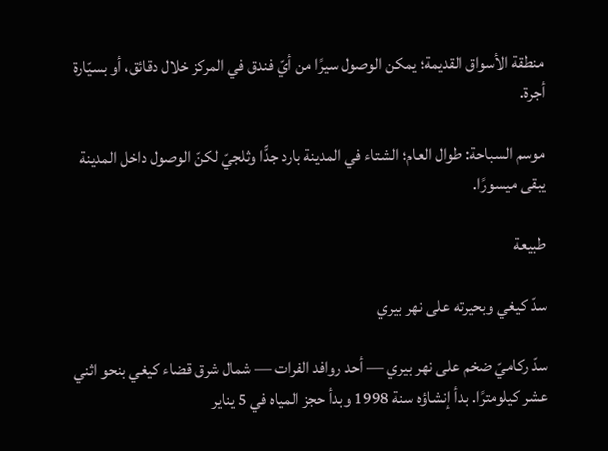منطقة الأسواق القديمة؛ يمكن الوصول سيرًا من أيّ فندق في المركز خلال دقائق، أو بسيّارة أجرة.

موسم السباحة: طوال العام؛ الشتاء في المدينة بارد جدًّا وثلجيّ لكنّ الوصول داخل المدينة يبقى ميسورًا.

طبيعة

سدّ كيغي وبحيرته على نهر بيري

سدّ ركاميّ ضخم على نهر بيري — أحد روافد الفرات — شمال شرق قضاء كيغي بنحو اثني عشر كيلومترًا. بدأ إنشاؤه سنة 1998 وبدأ حجز المياه في 5 يناير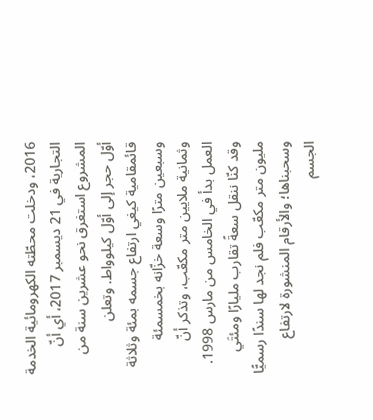2016، ودخلت محطّته الكهرومائية الخدمة التجارية في 21 ديسمبر 2017، أي أنّ المشروع استغرق نحو عشرين سنة من أوّل حجر إلى أوّل كيلوواط. وتعلن قائمقامية كيغي ارتفاع جسمه بمئة وثلاثة وسبعين مترًا وسعة خزّانه بخمسمئة وثمانية ملايين متر مكعّب، وتذكر أنّ العمل بدأ في الخامس من مارس 1998. وقد كنّا ننقل سعةً تقارب مليارًا ومئتَي مليون متر مكعّب فلم نجد لها سندًا رسميًّا وسحبناها؛ والأرقام المنشورة لارتفاع الجسم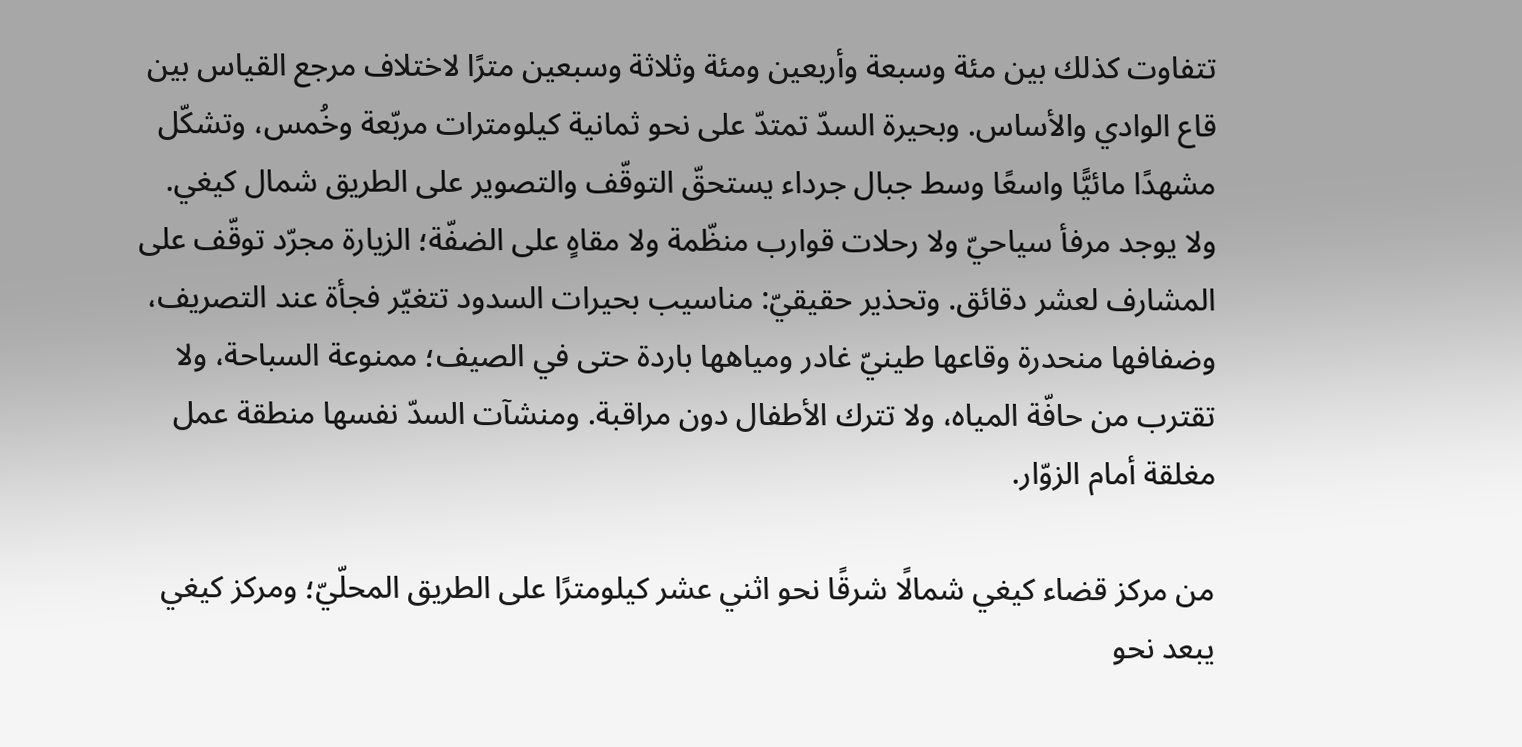تتفاوت كذلك بين مئة وسبعة وأربعين ومئة وثلاثة وسبعين مترًا لاختلاف مرجع القياس بين قاع الوادي والأساس. وبحيرة السدّ تمتدّ على نحو ثمانية كيلومترات مربّعة وخُمس، وتشكّل مشهدًا مائيًّا واسعًا وسط جبال جرداء يستحقّ التوقّف والتصوير على الطريق شمال كيغي. ولا يوجد مرفأ سياحيّ ولا رحلات قوارب منظّمة ولا مقاهٍ على الضفّة؛ الزيارة مجرّد توقّف على المشارف لعشر دقائق. وتحذير حقيقيّ: مناسيب بحيرات السدود تتغيّر فجأة عند التصريف، وضفافها منحدرة وقاعها طينيّ غادر ومياهها باردة حتى في الصيف؛ ممنوعة السباحة، ولا تقترب من حافّة المياه، ولا تترك الأطفال دون مراقبة. ومنشآت السدّ نفسها منطقة عمل مغلقة أمام الزوّار.

من مركز قضاء كيغي شمالًا شرقًا نحو اثني عشر كيلومترًا على الطريق المحلّيّ؛ ومركز كيغي يبعد نحو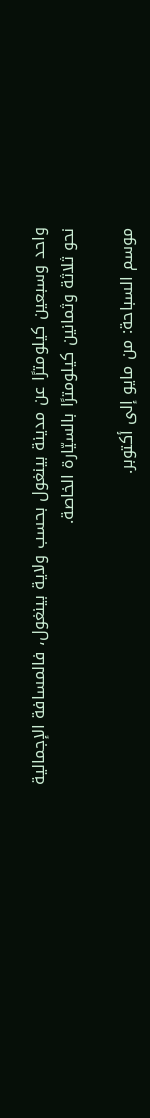واحد وسبعين كيلومترًا عن مدينة بينغول بحسب ولاية بينغول، فالمسافة الإجمالية نحو ثلاثة وثمانين كيلومترًا بالسيّارة الخاصة.

موسم السباحة: من مايو إلى أكتوبر.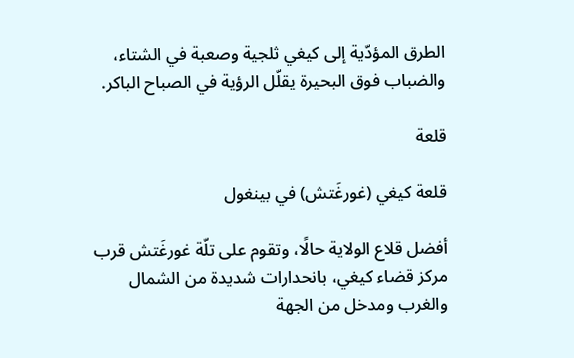الطرق المؤدّية إلى كيغي ثلجية وصعبة في الشتاء، والضباب فوق البحيرة يقلّل الرؤية في الصباح الباكر.

قلعة

قلعة كيغي (غورغَتش) في بينغول

أفضل قلاع الولاية حالًا، وتقوم على تلّة غورغَتش قرب مركز قضاء كيغي، بانحدارات شديدة من الشمال والغرب ومدخل من الجهة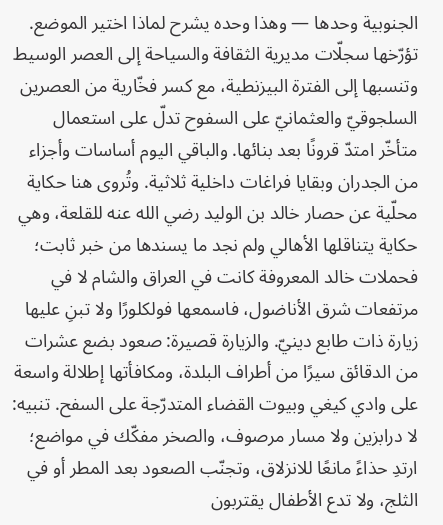الجنوبية وحدها — وهذا وحده يشرح لماذا اختير الموضع. تؤرّخها سجلّات مديرية الثقافة والسياحة إلى العصر الوسيط وتنسبها إلى الفترة البيزنطية، مع كسر فخّارية من العصرين السلجوقيّ والعثمانيّ على السفوح تدلّ على استعمال متأخّر امتدّ قرونًا بعد بنائها. والباقي اليوم أساسات وأجزاء من الجدران وبقايا فراغات داخلية ثلاثية. وتُروى هنا حكاية محلّية عن حصار خالد بن الوليد رضي الله عنه للقلعة، وهي حكاية يتناقلها الأهالي ولم نجد ما يسندها من خبر ثابت؛ فحملات خالد المعروفة كانت في العراق والشام لا في مرتفعات شرق الأناضول، فاسمعها فولكلورًا ولا تبنِ عليها زيارة ذات طابع دينيّ. والزيارة قصيرة: صعود بضع عشرات من الدقائق سيرًا من أطراف البلدة، ومكافأتها إطلالة واسعة على وادي كيغي وبيوت القضاء المتدرّجة على السفح. تنبيه: لا درابزين ولا مسار مرصوف، والصخر مفكّك في مواضع؛ ارتدِ حذاءً مانعًا للانزلاق، وتجنّب الصعود بعد المطر أو في الثلج، ولا تدع الأطفال يقتربون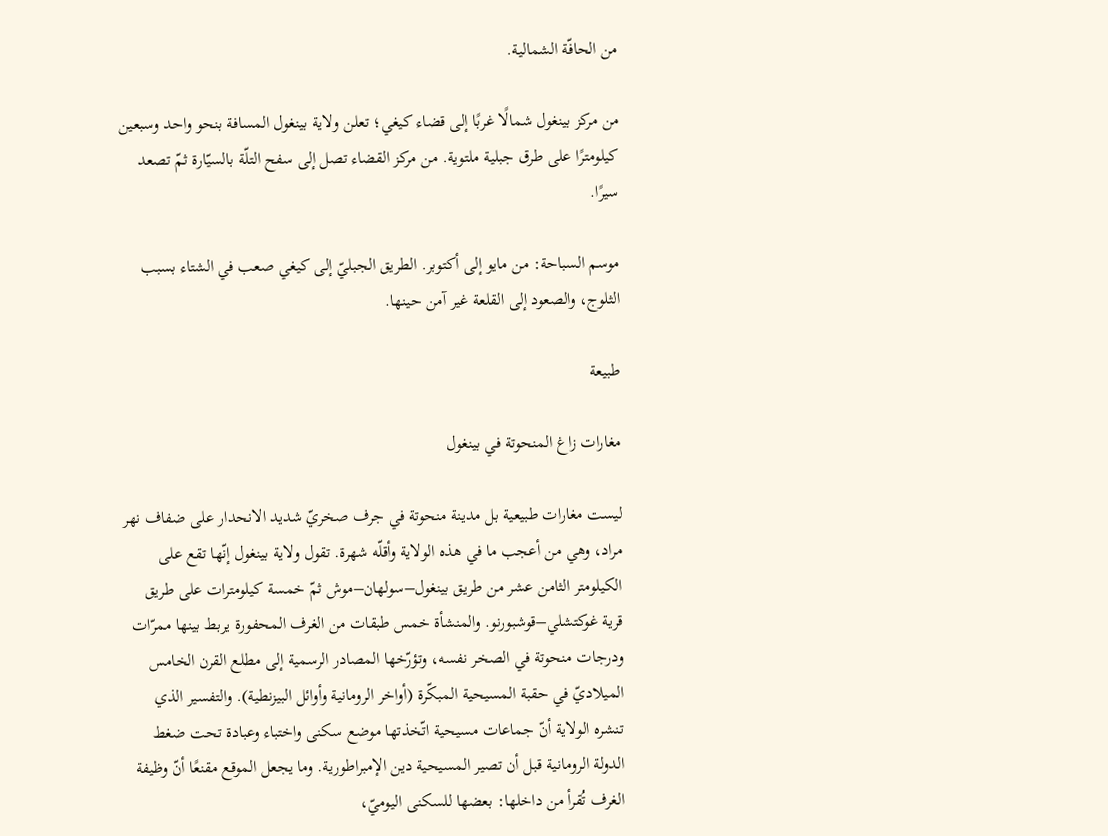من الحافّة الشمالية.

من مركز بينغول شمالًا غربًا إلى قضاء كيغي؛ تعلن ولاية بينغول المسافة بنحو واحد وسبعين كيلومترًا على طرق جبلية ملتوية. من مركز القضاء تصل إلى سفح التلّة بالسيّارة ثمّ تصعد سيرًا.

موسم السباحة: من مايو إلى أكتوبر. الطريق الجبليّ إلى كيغي صعب في الشتاء بسبب الثلوج، والصعود إلى القلعة غير آمن حينها.

طبيعة

مغارات زاغ المنحوتة في بينغول

ليست مغارات طبيعية بل مدينة منحوتة في جرف صخريّ شديد الانحدار على ضفاف نهر مراد، وهي من أعجب ما في هذه الولاية وأقلّه شهرة. تقول ولاية بينغول إنّها تقع على الكيلومتر الثامن عشر من طريق بينغول–سولهان–موش ثمّ خمسة كيلومترات على طريق قرية غوكتشلي–قوشبورنو. والمنشأة خمس طبقات من الغرف المحفورة يربط بينها ممرّات ودرجات منحوتة في الصخر نفسه، وتؤرّخها المصادر الرسمية إلى مطلع القرن الخامس الميلاديّ في حقبة المسيحية المبكّرة (أواخر الرومانية وأوائل البيزنطية). والتفسير الذي تنشره الولاية أنّ جماعات مسيحية اتّخذتها موضع سكنى واختباء وعبادة تحت ضغط الدولة الرومانية قبل أن تصير المسيحية دين الإمبراطورية. وما يجعل الموقع مقنعًا أنّ وظيفة الغرف تُقرأ من داخلها: بعضها للسكنى اليوميّ،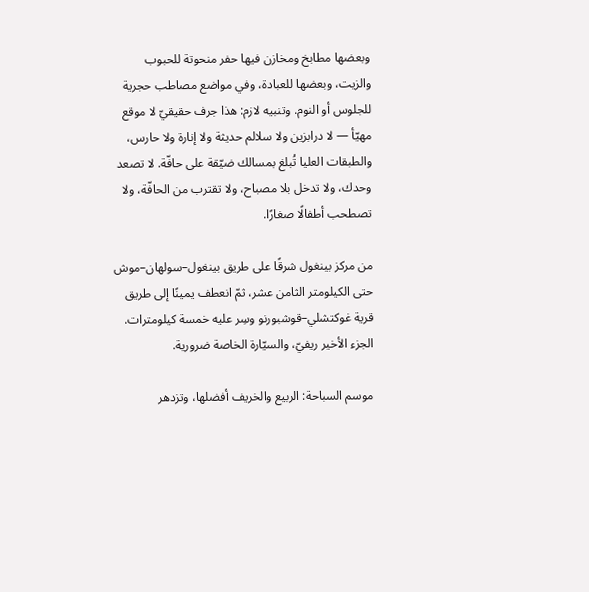وبعضها مطابخ ومخازن فيها حفر منحوتة للحبوب والزيت، وبعضها للعبادة، وفي مواضع مصاطب حجرية للجلوس أو النوم. وتنبيه لازم: هذا جرف حقيقيّ لا موقع مهيّأ — لا درابزين ولا سلالم حديثة ولا إنارة ولا حارس، والطبقات العليا تُبلغ بمسالك ضيّقة على حافّة. لا تصعد وحدك، ولا تدخل بلا مصباح، ولا تقترب من الحافّة، ولا تصطحب أطفالًا صغارًا.

من مركز بينغول شرقًا على طريق بينغول–سولهان–موش حتى الكيلومتر الثامن عشر، ثمّ انعطف يمينًا إلى طريق قرية غوكتشلي–قوشبورنو وسِر عليه خمسة كيلومترات. الجزء الأخير ريفيّ، والسيّارة الخاصة ضرورية.

موسم السباحة: الربيع والخريف أفضلها، وتزدهر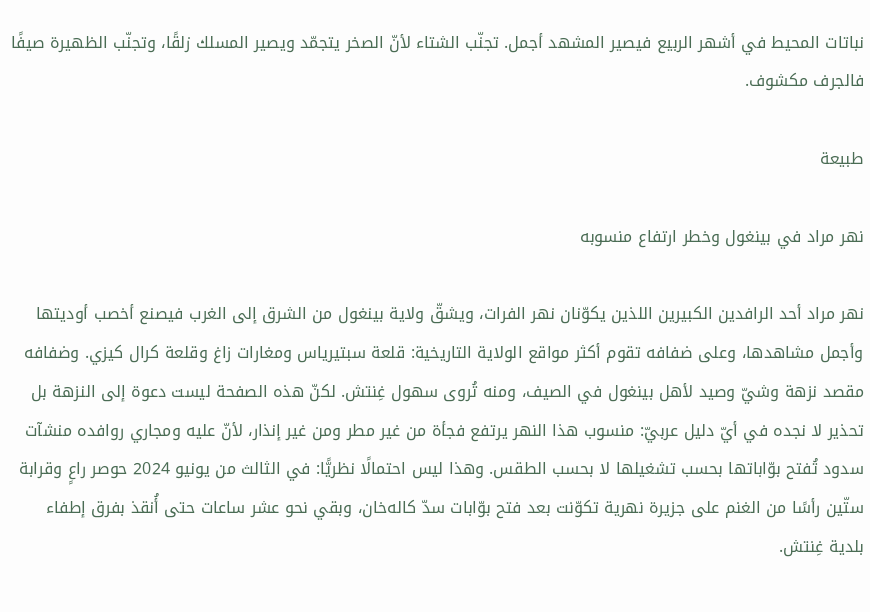نباتات المحيط في أشهر الربيع فيصير المشهد أجمل. تجنّب الشتاء لأنّ الصخر يتجمّد ويصير المسلك زلقًا، وتجنّب الظهيرة صيفًا فالجرف مكشوف.

طبيعة

نهر مراد في بينغول وخطر ارتفاع منسوبه

نهر مراد أحد الرافدين الكبيرين اللذين يكوّنان نهر الفرات، ويشقّ ولاية بينغول من الشرق إلى الغرب فيصنع أخصب أوديتها وأجمل مشاهدها، وعلى ضفافه تقوم أكثر مواقع الولاية التاريخية: قلعة سبتيرياس ومغارات زاغ وقلعة كرال كيزي. وضفافه مقصد نزهة وشيّ وصيد لأهل بينغول في الصيف، ومنه تُروى سهول غِنتش. لكنّ هذه الصفحة ليست دعوة إلى النزهة بل تحذير لا نجده في أيّ دليل عربيّ: منسوب هذا النهر يرتفع فجأة من غير مطر ومن غير إنذار، لأنّ عليه ومجاري روافده منشآت سدود تُفتح بوّاباتها بحسب تشغيلها لا بحسب الطقس. وهذا ليس احتمالًا نظريًّا: في الثالث من يونيو 2024 حوصر راعٍ وقرابة ستّين رأسًا من الغنم على جزيرة نهرية تكوّنت بعد فتح بوّابات سدّ كاله‌خان، وبقي نحو عشر ساعات حتى أُنقذ بفرق إطفاء بلدية غِنتش.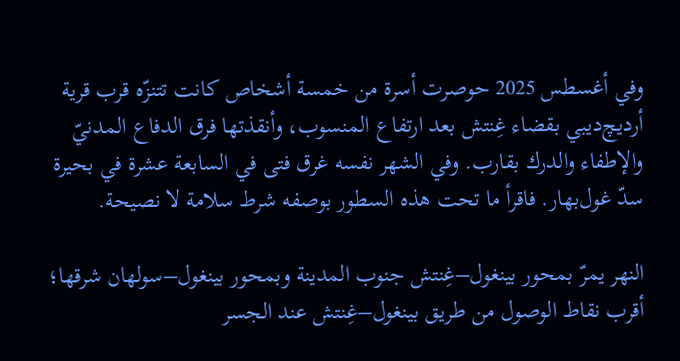وفي أغسطس 2025 حوصرت أسرة من خمسة أشخاص كانت تتنزّه قرب قرية أرديچ‌ديبي بقضاء غِنتش بعد ارتفاع المنسوب، وأنقذتها فرق الدفاع المدنيّ والإطفاء والدرك بقارب. وفي الشهر نفسه غرق فتى في السابعة عشرة في بحيرة سدّ غول‌بهار. فاقرأ ما تحت هذه السطور بوصفه شرط سلامة لا نصيحة.

النهر يمرّ بمحور بينغول–غِنتش جنوب المدينة وبمحور بينغول–سولهان شرقها؛ أقرب نقاط الوصول من طريق بينغول–غِنتش عند الجسر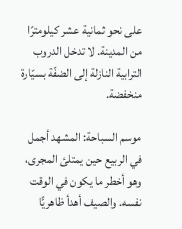على نحو ثمانية عشر كيلومترًا من المدينة. لا تدخل الدروب الترابية النازلة إلى الضفّة بسيّارة منخفضة.

موسم السباحة: المشهد أجمل في الربيع حين يمتلئ المجرى، وهو أخطر ما يكون في الوقت نفسه. والصيف أهدأ ظاهريًّا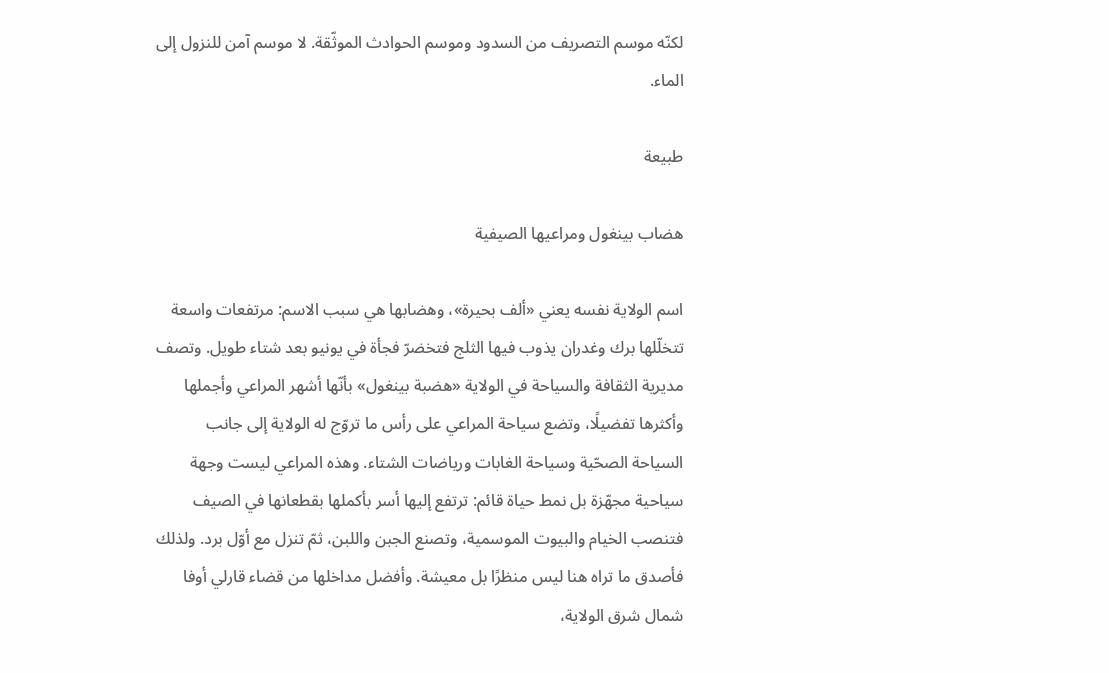لكنّه موسم التصريف من السدود وموسم الحوادث الموثّقة. لا موسم آمن للنزول إلى الماء.

طبيعة

هضاب بينغول ومراعيها الصيفية

اسم الولاية نفسه يعني «ألف بحيرة»، وهضابها هي سبب الاسم: مرتفعات واسعة تتخلّلها برك وغدران يذوب فيها الثلج فتخضرّ فجأة في يونيو بعد شتاء طويل. وتصف مديرية الثقافة والسياحة في الولاية «هضبة بينغول» بأنّها أشهر المراعي وأجملها وأكثرها تفضيلًا، وتضع سياحة المراعي على رأس ما تروّج له الولاية إلى جانب السياحة الصحّية وسياحة الغابات ورياضات الشتاء. وهذه المراعي ليست وجهة سياحية مجهّزة بل نمط حياة قائم: ترتفع إليها أسر بأكملها بقطعانها في الصيف فتنصب الخيام والبيوت الموسمية، وتصنع الجبن واللبن، ثمّ تنزل مع أوّل برد. ولذلك فأصدق ما تراه هنا ليس منظرًا بل معيشة. وأفضل مداخلها من قضاء قارلي أوفا شمال شرق الولاية،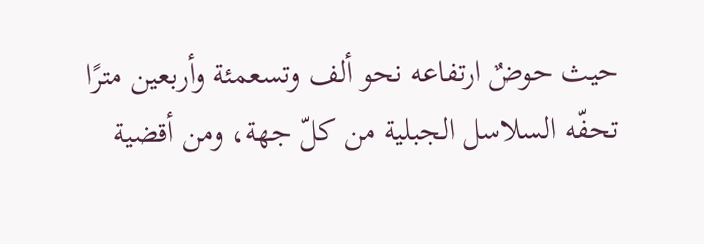حيث حوضٌ ارتفاعه نحو ألف وتسعمئة وأربعين مترًا تحفّه السلاسل الجبلية من كلّ جهة، ومن أقضية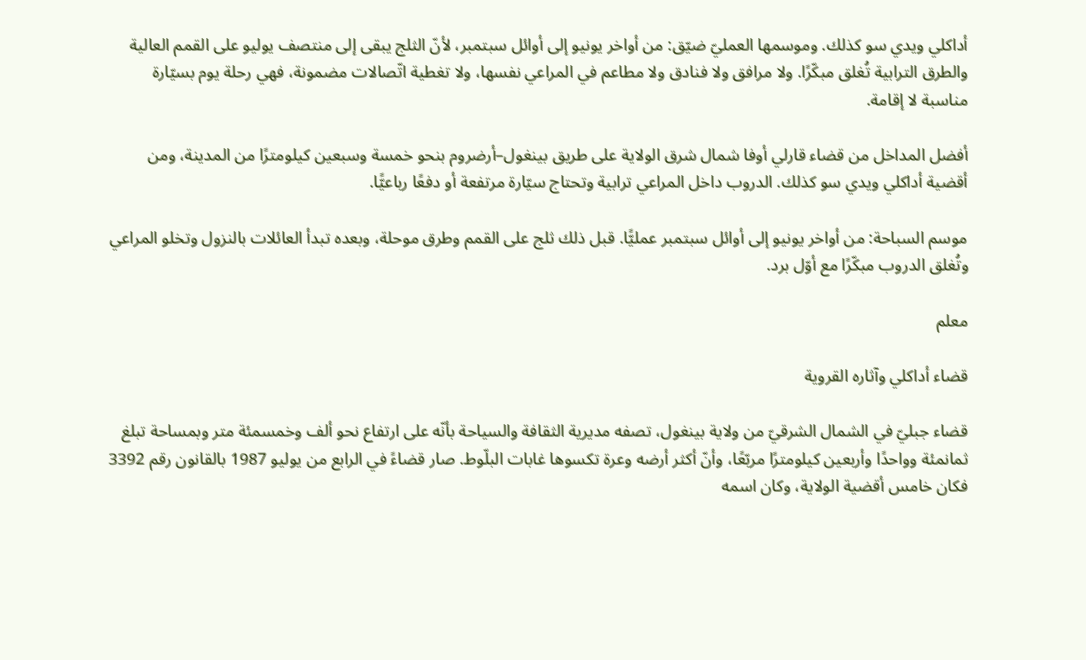أداكلي ويدي سو كذلك. وموسمها العمليّ ضيّق: من أواخر يونيو إلى أوائل سبتمبر، لأنّ الثلج يبقى إلى منتصف يوليو على القمم العالية والطرق الترابية تُغلق مبكّرًا. ولا مرافق ولا فنادق ولا مطاعم في المراعي نفسها، ولا تغطية اتّصالات مضمونة، فهي رحلة يوم بسيّارة مناسبة لا إقامة.

أفضل المداخل من قضاء قارلي أوفا شمال شرق الولاية على طريق بينغول–أرضروم بنحو خمسة وسبعين كيلومترًا من المدينة، ومن أقضية أداكلي ويدي سو كذلك. الدروب داخل المراعي ترابية وتحتاج سيّارة مرتفعة أو دفعًا رباعيًّا.

موسم السباحة: من أواخر يونيو إلى أوائل سبتمبر عمليًّا. قبل ذلك ثلج على القمم وطرق موحلة، وبعده تبدأ العائلات بالنزول وتخلو المراعي وتُغلق الدروب مبكّرًا مع أوّل برد.

معلم

قضاء أداكلي وآثاره القروية

قضاء جبليّ في الشمال الشرقيّ من ولاية بينغول، تصفه مديرية الثقافة والسياحة بأنّه على ارتفاع نحو ألف وخمسمئة متر وبمساحة تبلغ ثمانمئة وواحدًا وأربعين كيلومترًا مربّعًا، وأنّ أكثر أرضه وعرة تكسوها غابات البلّوط. صار قضاءً في الرابع من يوليو 1987 بالقانون رقم 3392 فكان خامس أقضية الولاية، وكان اسمه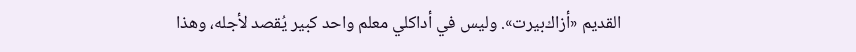القديم «أزاك‌بيرت». وليس في أداكلي معلم واحد كبير يُقصد لأجله، وهذا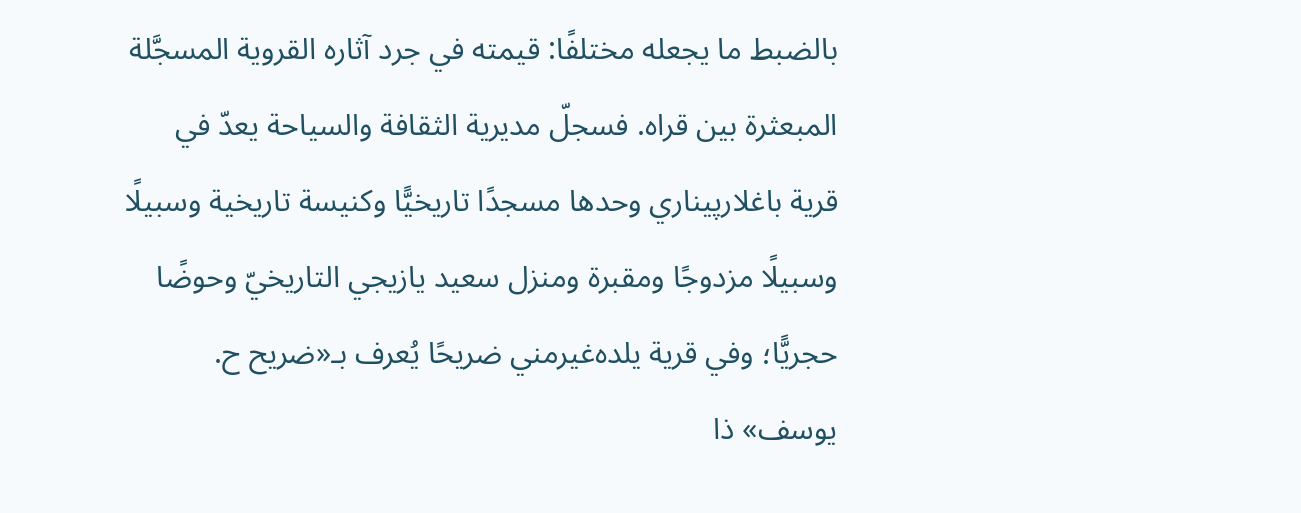بالضبط ما يجعله مختلفًا: قيمته في جرد آثاره القروية المسجَّلة المبعثرة بين قراه. فسجلّ مديرية الثقافة والسياحة يعدّ في قرية باغلارپيناري وحدها مسجدًا تاريخيًّا وكنيسة تاريخية وسبيلًا وسبيلًا مزدوجًا ومقبرة ومنزل سعيد يازيجي التاريخيّ وحوضًا حجريًّا؛ وفي قرية يلده‌غيرمني ضريحًا يُعرف بـ«ضريح ح. يوسف» ذا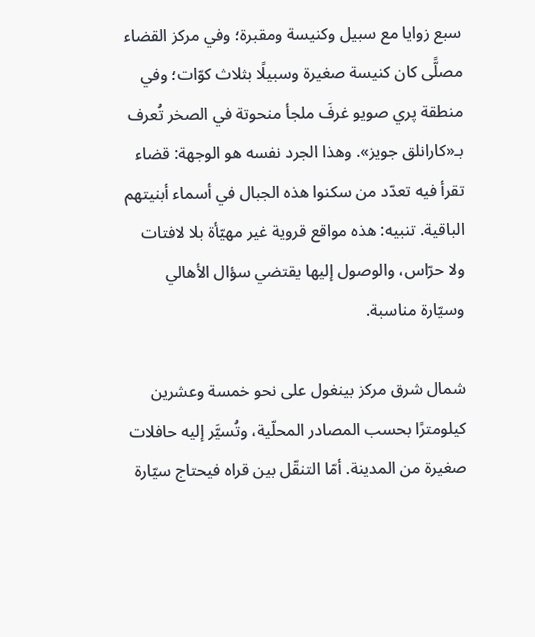سبع زوايا مع سبيل وكنيسة ومقبرة؛ وفي مركز القضاء مصلًّى كان كنيسة صغيرة وسبيلًا بثلاث كوّات؛ وفي منطقة پري صويو غرفَ ملجأ منحوتة في الصخر تُعرف بـ«كارانلق جويز». وهذا الجرد نفسه هو الوجهة: قضاء تقرأ فيه تعدّد من سكنوا هذه الجبال في أسماء أبنيتهم الباقية. تنبيه: هذه مواقع قروية غير مهيّأة بلا لافتات ولا حرّاس، والوصول إليها يقتضي سؤال الأهالي وسيّارة مناسبة.

شمال شرق مركز بينغول على نحو خمسة وعشرين كيلومترًا بحسب المصادر المحلّية، وتُسيَّر إليه حافلات صغيرة من المدينة. أمّا التنقّل بين قراه فيحتاج سيّارة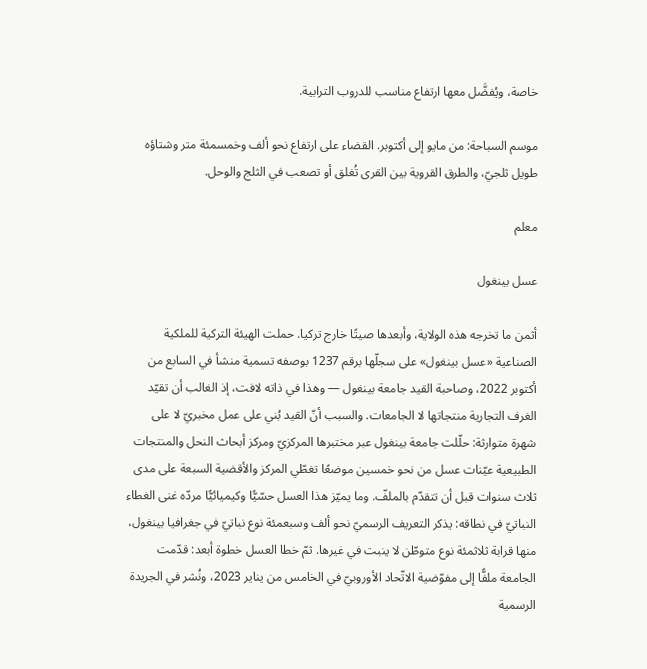خاصة، ويُفضَّل معها ارتفاع مناسب للدروب الترابية.

موسم السباحة: من مايو إلى أكتوبر. القضاء على ارتفاع نحو ألف وخمسمئة متر وشتاؤه طويل ثلجيّ، والطرق القروية بين القرى تُغلق أو تصعب في الثلج والوحل.

معلم

عسل بينغول

أثمن ما تخرجه هذه الولاية، وأبعدها صيتًا خارج تركيا. حملت الهيئة التركية للملكية الصناعية «عسل بينغول» على سجلّها برقم 1237 بوصفه تسمية منشأ في السابع من أكتوبر 2022، وصاحبة القيد جامعة بينغول — وهذا في ذاته لافت، إذ الغالب أن تقيّد الغرف التجارية منتجاتها لا الجامعات. والسبب أنّ القيد بُني على عمل مخبريّ لا على شهرة متوارثة: حلّلت جامعة بينغول عبر مختبرها المركزيّ ومركز أبحاث النحل والمنتجات الطبيعية عيّنات عسل من نحو خمسين موضعًا تغطّي المركز والأقضية السبعة على مدى ثلاث سنوات قبل أن تتقدّم بالملفّ. وما يميّز هذا العسل حسّيًّا وكيميائيًّا مردّه غنى الغطاء النباتيّ في نطاقه: يذكر التعريف الرسميّ نحو ألف وسبعمئة نوع نباتيّ في جغرافيا بينغول، منها قرابة ثلاثمئة نوع متوطّن لا ينبت في غيرها. ثمّ خطا العسل خطوة أبعد: قدّمت الجامعة ملفًّا إلى مفوّضية الاتّحاد الأوروبيّ في الخامس من يناير 2023، ونُشر في الجريدة الرسمية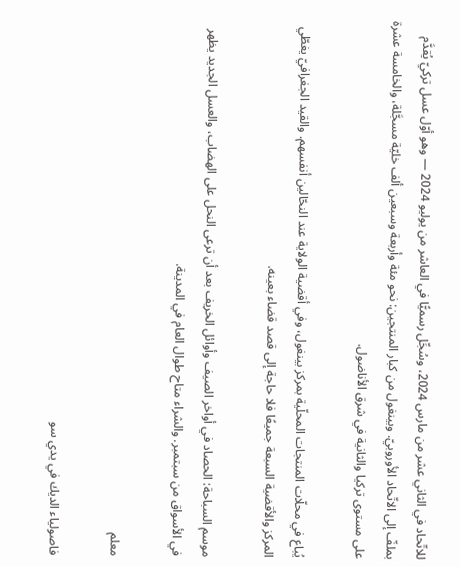للاتّحاد في الثاني عشر من مارس 2024، وسُجِّل رسميًّا في العاشر من يوليو 2024 — وهو أوّل عسل تركيّ يُقدَّم بملفّ إلى الاتّحاد الأوروبيّ. وبينغول من كبار المنتجين: نحو مئة وأربعة وسبعين ألف خليّة مسجَّلة، والخامسة عشرة على مستوى تركيا والثانية في شرق الأناضول.

يُباع في محلّات المنتجات المحلّية بمركز بينغول، وفي أقضية الولاية عند النحّالين أنفسهم. والقيد الجغرافيّ يغطّي المركز والأقضية السبعة جميعًا فلا حاجة إلى قصد قضاء بعينه.

موسم السباحة: الحصاد في أواخر الصيف وأوائل الخريف بعد أن ترعى النحل على الهضاب، والعسل الجديد يظهر في الأسواق من سبتمبر. والشراء متاح طوال العام في المدينة.

معلم

فاصولياء الديك في يدي سو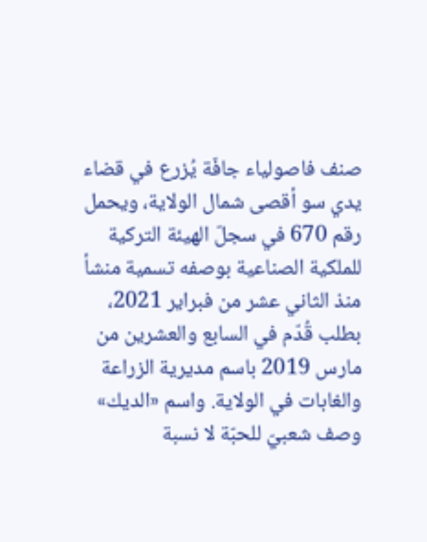صنف فاصولياء جافّة يُزرع في قضاء يدي سو أقصى شمال الولاية، ويحمل رقم 670 في سجلّ الهيئة التركية للملكية الصناعية بوصفه تسمية منشأ منذ الثاني عشر من فبراير 2021، بطلب قُدّم في السابع والعشرين من مارس 2019 باسم مديرية الزراعة والغابات في الولاية. واسم «الديك» وصف شعبيّ للحبّة لا نسبة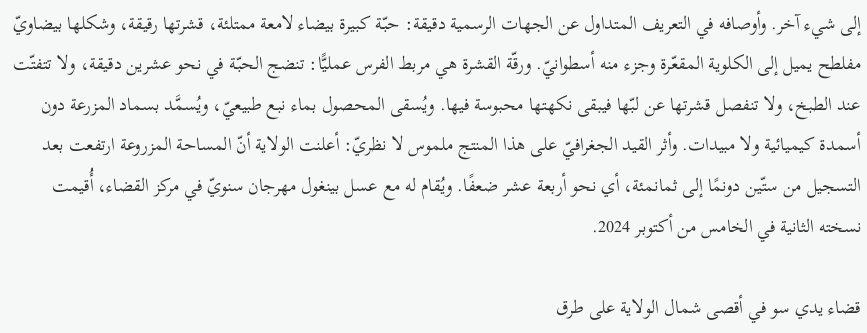إلى شيء آخر. وأوصافه في التعريف المتداول عن الجهات الرسمية دقيقة: حبّة كبيرة بيضاء لامعة ممتلئة، قشرتها رقيقة، وشكلها بيضاويّ مفلطح يميل إلى الكلوية المقعّرة وجزء منه أسطوانيّ. ورقّة القشرة هي مربط الفرس عمليًّا: تنضج الحبّة في نحو عشرين دقيقة، ولا تتفتّت عند الطبخ، ولا تنفصل قشرتها عن لبّها فيبقى نكهتها محبوسة فيها. ويُسقى المحصول بماء نبع طبيعيّ، ويُسمَّد بسماد المزرعة دون أسمدة كيميائية ولا مبيدات. وأثر القيد الجغرافيّ على هذا المنتج ملموس لا نظريّ: أعلنت الولاية أنّ المساحة المزروعة ارتفعت بعد التسجيل من ستّين دونمًا إلى ثمانمئة، أي نحو أربعة عشر ضعفًا. ويُقام له مع عسل بينغول مهرجان سنويّ في مركز القضاء، أُقيمت نسخته الثانية في الخامس من أكتوبر 2024.

قضاء يدي سو في أقصى شمال الولاية على طرق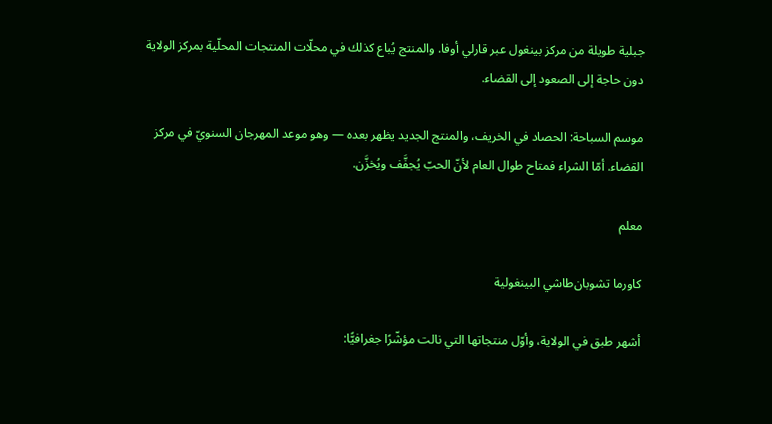جبلية طويلة من مركز بينغول عبر قارلي أوفا. والمنتج يُباع كذلك في محلّات المنتجات المحلّية بمركز الولاية دون حاجة إلى الصعود إلى القضاء.

موسم السباحة: الحصاد في الخريف، والمنتج الجديد يظهر بعده — وهو موعد المهرجان السنويّ في مركز القضاء. أمّا الشراء فمتاح طوال العام لأنّ الحبّ يُجفَّف ويُخزَّن.

معلم

كاورما تشوبان‌طاشي البينغولية

أشهر طبق في الولاية، وأوّل منتجاتها التي نالت مؤشّرًا جغرافيًّا: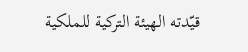قيّدته الهيئة التركية للملكية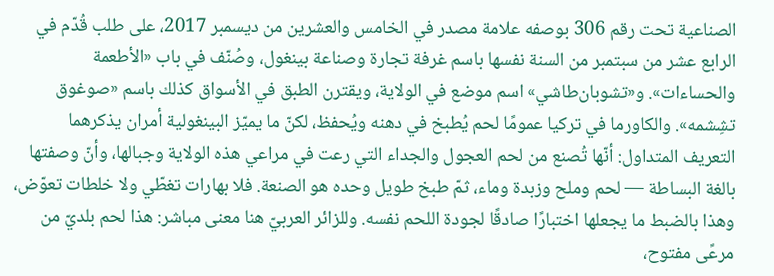الصناعية تحت رقم 306 بوصفه علامة مصدر في الخامس والعشرين من ديسمبر 2017، على طلب قُدّم في الرابع عشر من سبتمبر من السنة نفسها باسم غرفة تجارة وصناعة بينغول، وصُنّف في باب «الأطعمة والحساءات». و«تشوبان‌طاشي» اسم موضع في الولاية، ويقترن الطبق في الأسواق كذلك باسم «صوغوق تشِشمه». والكاورما في تركيا عمومًا لحم يُطبخ في دهنه ويُحفظ، لكنّ ما يميّز البينغولية أمران يذكرهما التعريف المتداول: أنّها تُصنع من لحم العجول والجداء التي رعت في مراعي هذه الولاية وجبالها، وأنّ وصفتها بالغة البساطة — لحم وملح وزبدة وماء، ثمّ طبخ طويل وحده هو الصنعة. فلا بهارات تغطّي ولا خلطات تعوّض، وهذا بالضبط ما يجعلها اختبارًا صادقًا لجودة اللحم نفسه. وللزائر العربيّ هنا معنى مباشر: هذا لحم بلديّ من مرعًى مفتوح،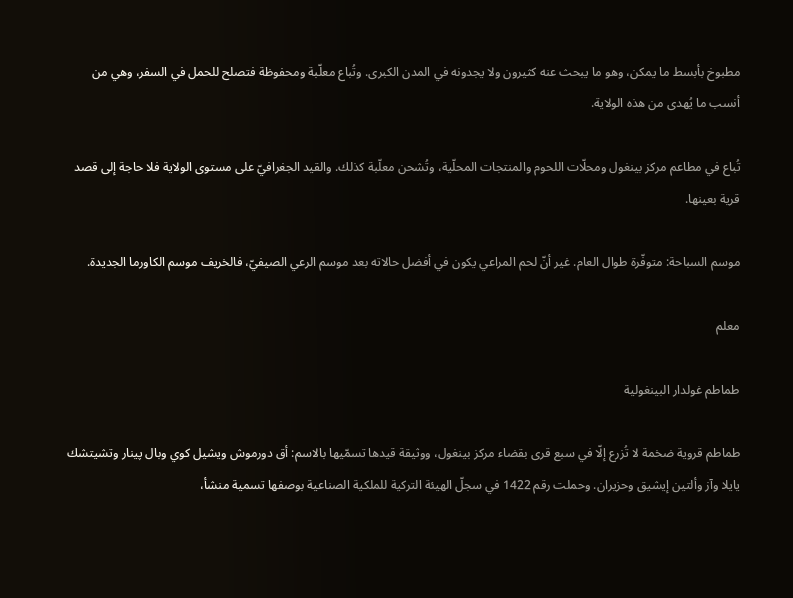مطبوخ بأبسط ما يمكن، وهو ما يبحث عنه كثيرون ولا يجدونه في المدن الكبرى. وتُباع معلّبة ومحفوظة فتصلح للحمل في السفر، وهي من أنسب ما يُهدى من هذه الولاية.

تُباع في مطاعم مركز بينغول ومحلّات اللحوم والمنتجات المحلّية، وتُشحن معلّبة كذلك. والقيد الجغرافيّ على مستوى الولاية فلا حاجة إلى قصد قرية بعينها.

موسم السباحة: متوفّرة طوال العام. غير أنّ لحم المراعي يكون في أفضل حالاته بعد موسم الرعي الصيفيّ، فالخريف موسم الكاورما الجديدة.

معلم

طماطم غولدار البينغولية

طماطم قروية ضخمة لا تُزرع إلّا في سبع قرى بقضاء مركز بينغول، ووثيقة قيدها تسمّيها بالاسم: أق دورموش ويشيل كوي وبال پينار وتشيتشك يايلا وآز وألتين إيشيق وحزيران. وحملت رقم 1422 في سجلّ الهيئة التركية للملكية الصناعية بوصفها تسمية منشأ،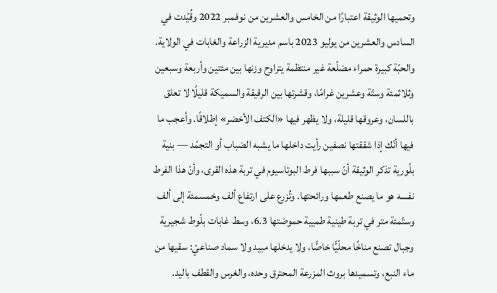وتحميها الوثيقة اعتبارًا من الخامس والعشرين من نوفمبر 2022 وقُيّدت في السادس والعشرين من يوليو 2023 باسم مديرية الزراعة والغابات في الولاية. والحبّة كبيرة حمراء مضلّعة غير منتظمة يتراوح وزنها بين مئتين وأربعة وسبعين وثلاثمئة وستّة وعشرين غرامًا، وقشرتها بين الرقيقة والسميكة قليلًا لا تعلق باللسان، وعروقها قليلة، ولا يظهر فيها «الكتف الأخضر» إطلاقًا. وأعجب ما فيها أنّك إذا شققتها نصفين رأيت داخلها ما يشبه الضباب أو التجمّد — بنية بلّورية تذكر الوثيقة أنّ سببها فرط البوتاسيوم في تربة هذه القرى، وأنّ هذا الفرط نفسه هو ما يصنع طعمها ورائحتها. وتُزرع على ارتفاع ألف وخمسمئة إلى ألف وستّمئة متر في تربة طينية طميية حموضتها 6.3، وسط غابات بلّوط شجيرية وجبال تصنع مناخًا محلّيًّا خاصًّا، ولا يدخلها مبيد ولا سماد صناعيّ: سقيها من ماء النبع، وتسميدها بروث المزرعة المحترق وحده، والغرس والقطف باليد.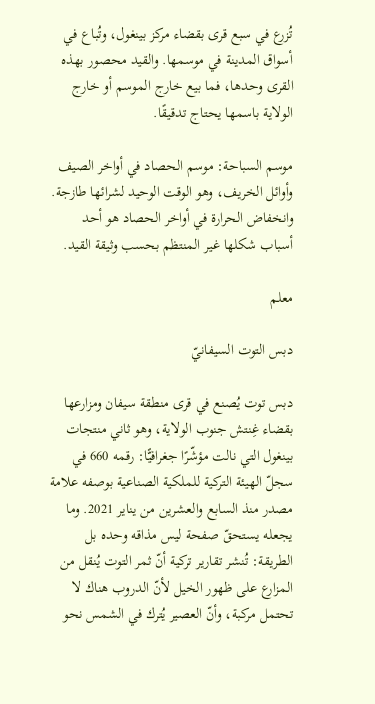تُزرع في سبع قرى بقضاء مركز بينغول، وتُباع في أسواق المدينة في موسمها. والقيد محصور بهذه القرى وحدها، فما بيع خارج الموسم أو خارج الولاية باسمها يحتاج تدقيقًا.

موسم السباحة: موسم الحصاد في أواخر الصيف وأوائل الخريف، وهو الوقت الوحيد لشرائها طازجة. وانخفاض الحرارة في أواخر الحصاد هو أحد أسباب شكلها غير المنتظم بحسب وثيقة القيد.

معلم

دبس التوت السيفانيّ

دبس توت يُصنع في قرى منطقة سيفان ومزارعها بقضاء غِنتش جنوب الولاية، وهو ثاني منتجات بينغول التي نالت مؤشّرًا جغرافيًّا: رقمه 660 في سجلّ الهيئة التركية للملكية الصناعية بوصفه علامة مصدر منذ السابع والعشرين من يناير 2021. وما يجعله يستحقّ صفحة ليس مذاقه وحده بل الطريقة: تُنشر تقارير تركية أنّ ثمر التوت يُنقل من المزارع على ظهور الخيل لأنّ الدروب هناك لا تحتمل مركبة، وأنّ العصير يُترك في الشمس نحو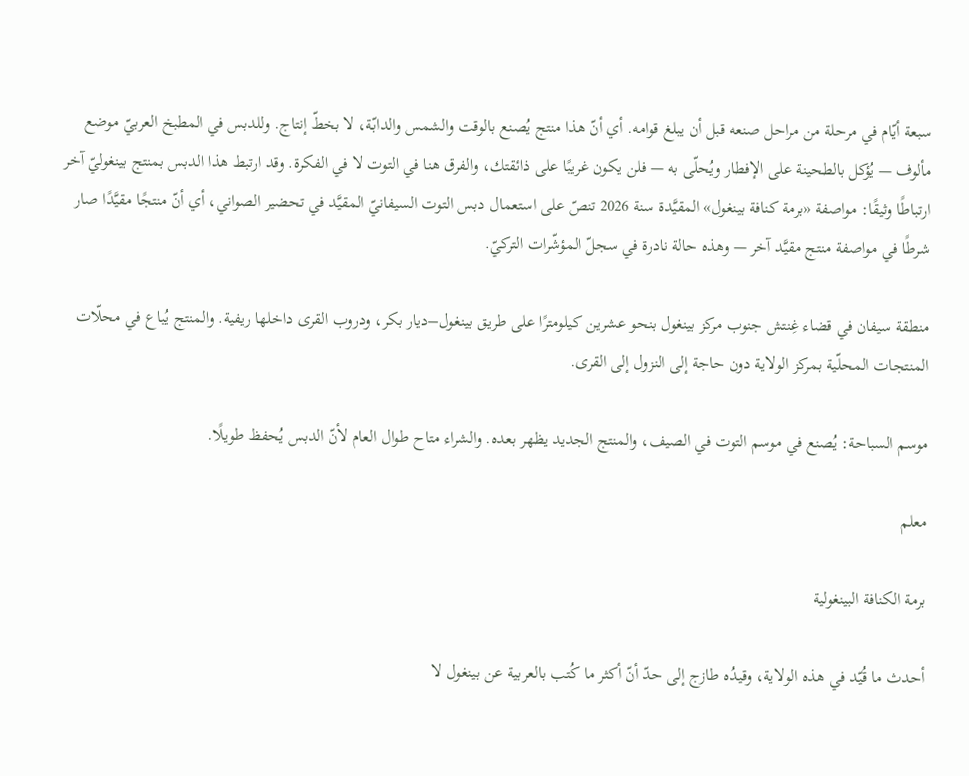سبعة أيّام في مرحلة من مراحل صنعه قبل أن يبلغ قوامه. أي أنّ هذا منتج يُصنع بالوقت والشمس والدابّة، لا بخطّ إنتاج. وللدبس في المطبخ العربيّ موضع مألوف — يُؤكل بالطحينة على الإفطار ويُحلّى به — فلن يكون غريبًا على ذائقتك، والفرق هنا في التوت لا في الفكرة. وقد ارتبط هذا الدبس بمنتج بينغوليّ آخر ارتباطًا وثيقًا: مواصفة «برمة كنافة بينغول» المقيَّدة سنة 2026 تنصّ على استعمال دبس التوت السيفانيّ المقيَّد في تحضير الصواني، أي أنّ منتجًا مقيَّدًا صار شرطًا في مواصفة منتج مقيَّد آخر — وهذه حالة نادرة في سجلّ المؤشّرات التركيّ.

منطقة سيفان في قضاء غِنتش جنوب مركز بينغول بنحو عشرين كيلومترًا على طريق بينغول–ديار بكر، ودروب القرى داخلها ريفية. والمنتج يُباع في محلّات المنتجات المحلّية بمركز الولاية دون حاجة إلى النزول إلى القرى.

موسم السباحة: يُصنع في موسم التوت في الصيف، والمنتج الجديد يظهر بعده. والشراء متاح طوال العام لأنّ الدبس يُحفظ طويلًا.

معلم

برمة الكنافة البينغولية

أحدث ما قُيّد في هذه الولاية، وقيدُه طازج إلى حدّ أنّ أكثر ما كُتب بالعربية عن بينغول لا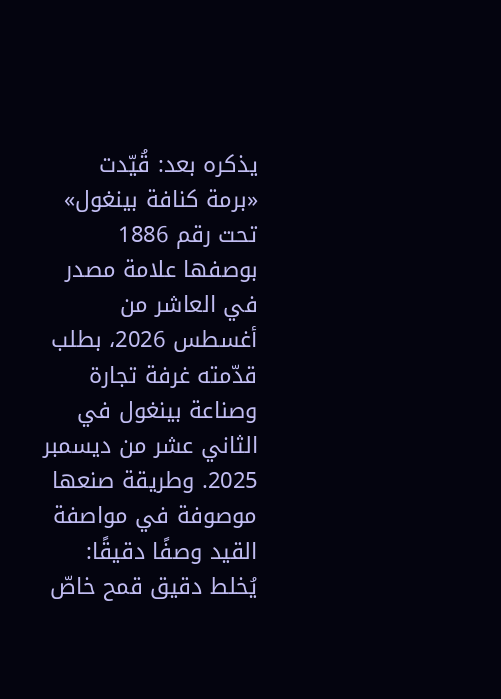يذكره بعد: قُيّدت «برمة كنافة بينغول» تحت رقم 1886 بوصفها علامة مصدر في العاشر من أغسطس 2026، بطلب قدّمته غرفة تجارة وصناعة بينغول في الثاني عشر من ديسمبر 2025. وطريقة صنعها موصوفة في مواصفة القيد وصفًا دقيقًا: يُخلط دقيق قمح خاصّ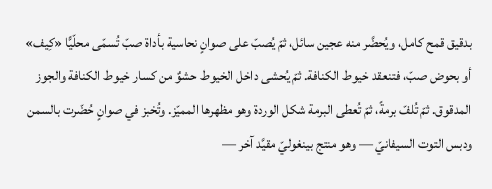بدقيق قمح كامل، ويُحضَّر منه عجين سائل، ثمّ يُصبّ على صوانٍ نحاسية بأداة صبّ تُسمّى محلّيًّا «كِيف» أو بحوض صبّ، فتنعقد خيوط الكنافة. ثمّ يُحشى داخل الخيوط حشوٌ من كسار خيوط الكنافة والجوز المدقوق. ثمّ تُلفّ برمةً، ثمّ تُعطى البرمة شكل الوردة وهو مظهرها المميّز. وتُخبز في صوانٍ حُضّرت بالسمن ودبس التوت السيفانيّ — وهو منتج بينغوليّ مقيَّد آخر —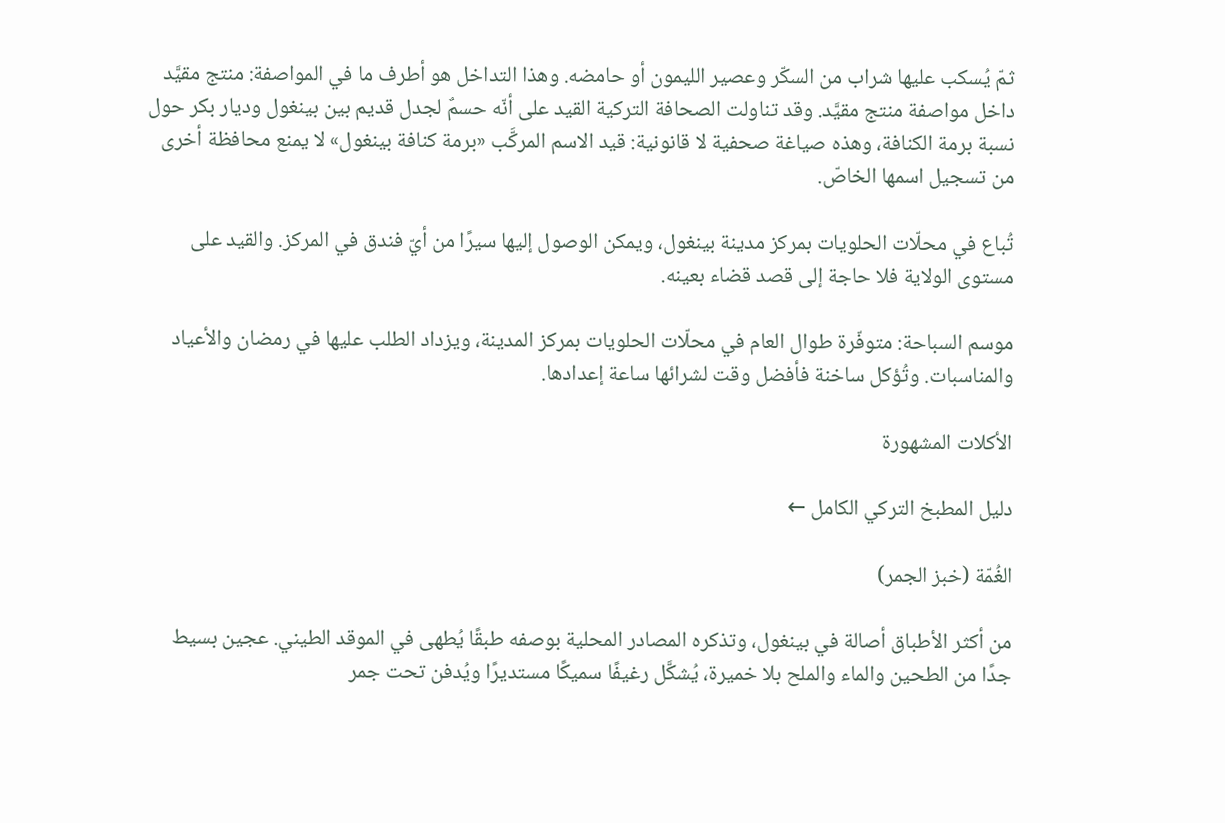ثمّ يُسكب عليها شراب من السكّر وعصير الليمون أو حامضه. وهذا التداخل هو أطرف ما في المواصفة: منتج مقيَّد داخل مواصفة منتج مقيَّد. وقد تناولت الصحافة التركية القيد على أنّه حسمٌ لجدل قديم بين بينغول وديار بكر حول نسبة برمة الكنافة، وهذه صياغة صحفية لا قانونية: قيد الاسم المركَّب «برمة كنافة بينغول» لا يمنع محافظة أخرى من تسجيل اسمها الخاصّ.

تُباع في محلّات الحلويات بمركز مدينة بينغول، ويمكن الوصول إليها سيرًا من أيّ فندق في المركز. والقيد على مستوى الولاية فلا حاجة إلى قصد قضاء بعينه.

موسم السباحة: متوفّرة طوال العام في محلّات الحلويات بمركز المدينة، ويزداد الطلب عليها في رمضان والأعياد والمناسبات. وتُؤكل ساخنة فأفضل وقت لشرائها ساعة إعدادها.

الأكلات المشهورة

دليل المطبخ التركي الكامل ←

الغُمّة (خبز الجمر)

من أكثر الأطباق أصالة في بينغول، وتذكره المصادر المحلية بوصفه طبقًا يُطهى في الموقد الطيني. عجين بسيط جدًا من الطحين والماء والملح بلا خميرة، يُشكَّل رغيفًا سميكًا مستديرًا ويُدفن تحت جمر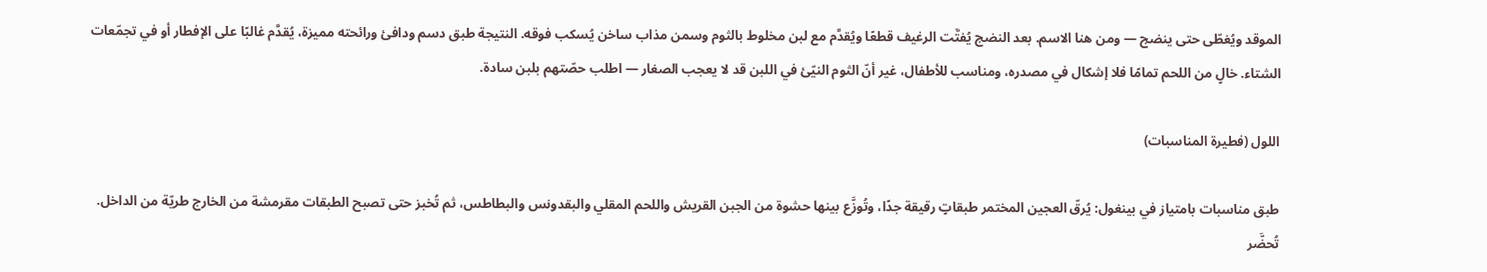الموقد ويُغطّى حتى ينضج — ومن هنا الاسم. بعد النضج يُفتَّت الرغيف قطعًا ويُقدَّم مع لبن مخلوط بالثوم وسمن مذاب ساخن يُسكب فوقه. النتيجة طبق دسم ودافئ ورائحته مميزة، يُقدَّم غالبًا على الإفطار أو في تجمّعات الشتاء. خالٍ من اللحم تمامًا فلا إشكال في مصدره، ومناسب للأطفال، غير أنّ الثوم النيّئ في اللبن قد لا يعجب الصغار — اطلب حصّتهم بلبن سادة.

اللول (فطيرة المناسبات)

طبق مناسبات بامتياز في بينغول: يُرقّ العجين المختمر طبقاتٍ رقيقة جدًا، وتُوزَّع بينها حشوة من الجبن القريش واللحم المقلي والبقدونس والبطاطس، ثم تُخبز حتى تصبح الطبقات مقرمشة من الخارج طريّة من الداخل. تُحضَّر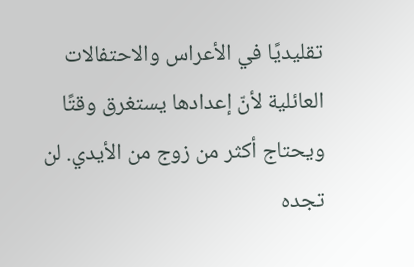تقليديًا في الأعراس والاحتفالات العائلية لأنّ إعدادها يستغرق وقتًا ويحتاج أكثر من زوج من الأيدي. لن تجده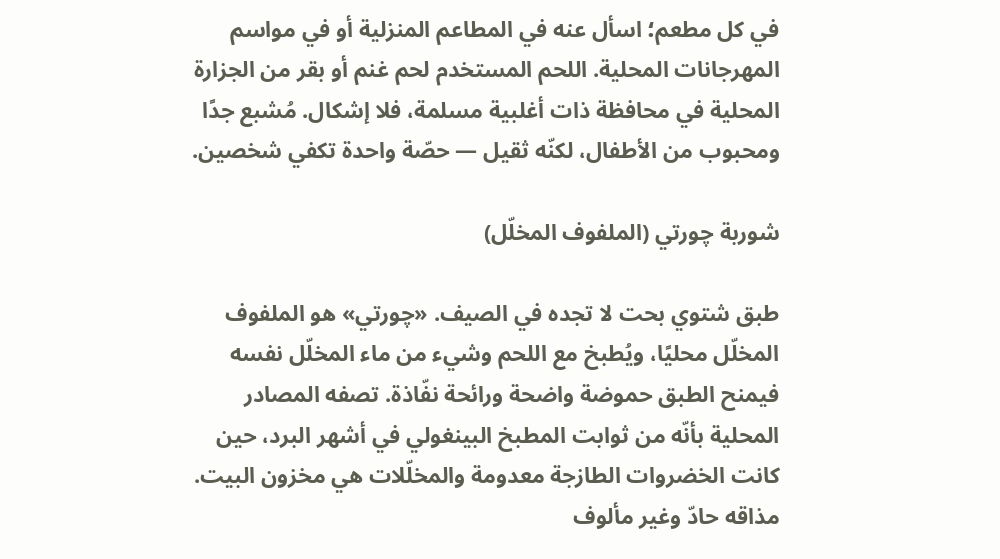في كل مطعم؛ اسأل عنه في المطاعم المنزلية أو في مواسم المهرجانات المحلية. اللحم المستخدم لحم غنم أو بقر من الجزارة المحلية في محافظة ذات أغلبية مسلمة، فلا إشكال. مُشبع جدًا ومحبوب من الأطفال، لكنّه ثقيل — حصّة واحدة تكفي شخصين.

شوربة چورتي (الملفوف المخلّل)

طبق شتوي بحت لا تجده في الصيف. «چورتي» هو الملفوف المخلّل محليًا، ويُطبخ مع اللحم وشيء من ماء المخلّل نفسه فيمنح الطبق حموضة واضحة ورائحة نفّاذة. تصفه المصادر المحلية بأنّه من ثوابت المطبخ البينغولي في أشهر البرد، حين كانت الخضروات الطازجة معدومة والمخلّلات هي مخزون البيت. مذاقه حادّ وغير مألوف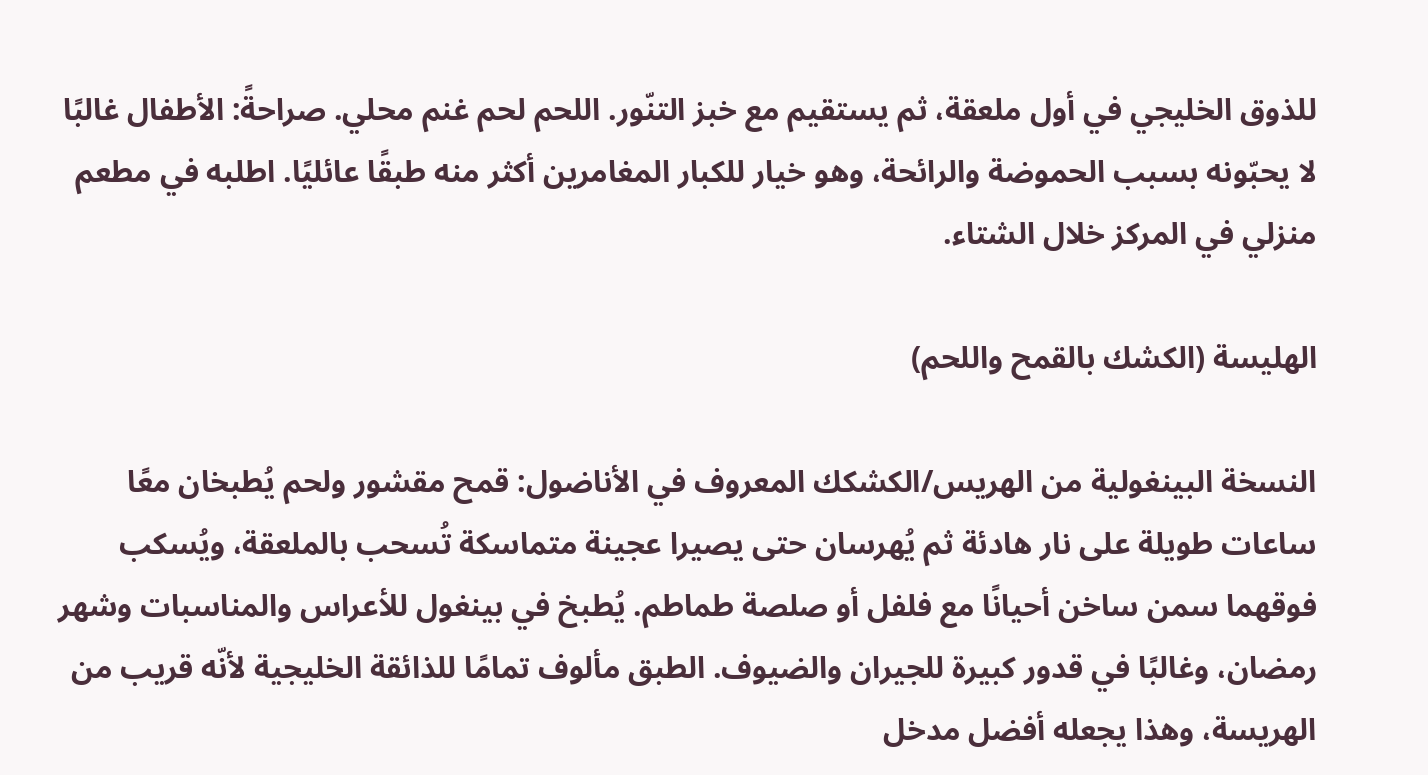للذوق الخليجي في أول ملعقة، ثم يستقيم مع خبز التنّور. اللحم لحم غنم محلي. صراحةً: الأطفال غالبًا لا يحبّونه بسبب الحموضة والرائحة، وهو خيار للكبار المغامرين أكثر منه طبقًا عائليًا. اطلبه في مطعم منزلي في المركز خلال الشتاء.

الهليسة (الكشك بالقمح واللحم)

النسخة البينغولية من الهريس/الكشكك المعروف في الأناضول: قمح مقشور ولحم يُطبخان معًا ساعات طويلة على نار هادئة ثم يُهرسان حتى يصيرا عجينة متماسكة تُسحب بالملعقة، ويُسكب فوقهما سمن ساخن أحيانًا مع فلفل أو صلصة طماطم. يُطبخ في بينغول للأعراس والمناسبات وشهر رمضان، وغالبًا في قدور كبيرة للجيران والضيوف. الطبق مألوف تمامًا للذائقة الخليجية لأنّه قريب من الهريسة، وهذا يجعله أفضل مدخل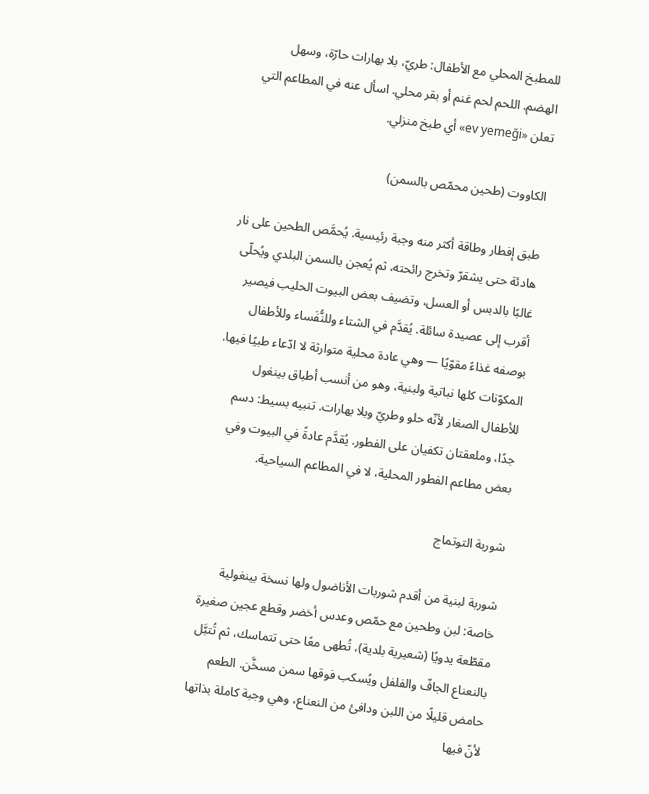للمطبخ المحلي مع الأطفال: طريّ، بلا بهارات حارّة، وسهل الهضم. اللحم لحم غنم أو بقر محلي. اسأل عنه في المطاعم التي تعلن «ev yemeği» أي طبخ منزلي.

الكاووت (طحين محمّص بالسمن)

طبق إفطار وطاقة أكثر منه وجبة رئيسية. يُحمَّص الطحين على نار هادئة حتى يشقرّ وتخرج رائحته، ثم يُعجن بالسمن البلدي ويُحلّى غالبًا بالدبس أو العسل، وتضيف بعض البيوت الحليب فيصير أقرب إلى عصيدة سائلة. يُقدَّم في الشتاء وللنُّفَساء وللأطفال بوصفه غذاءً مقوّيًا — وهي عادة محلية متوارثة لا ادّعاء طبيًا فيها. المكوّنات كلها نباتية ولبنية، وهو من أنسب أطباق بينغول للأطفال الصغار لأنّه حلو وطريّ وبلا بهارات. تنبيه بسيط: دسم جدًا، وملعقتان تكفيان على الفطور. يُقدَّم عادةً في البيوت وفي بعض مطاعم الفطور المحلية، لا في المطاعم السياحية.

شوربة التوتماج

شوربة لبنية من أقدم شوربات الأناضول ولها نسخة بينغولية خاصة: لبن وطحين مع حمّص وعدس أخضر وقطع عجين صغيرة مقطّعة يدويًا (شعيرية بلدية)، تُطهى معًا حتى تتماسك، ثم تُتبَّل بالنعناع الجافّ والفلفل ويُسكب فوقها سمن مسخَّن. الطعم حامض قليلًا من اللبن ودافئ من النعناع، وهي وجبة كاملة بذاتها لأنّ فيها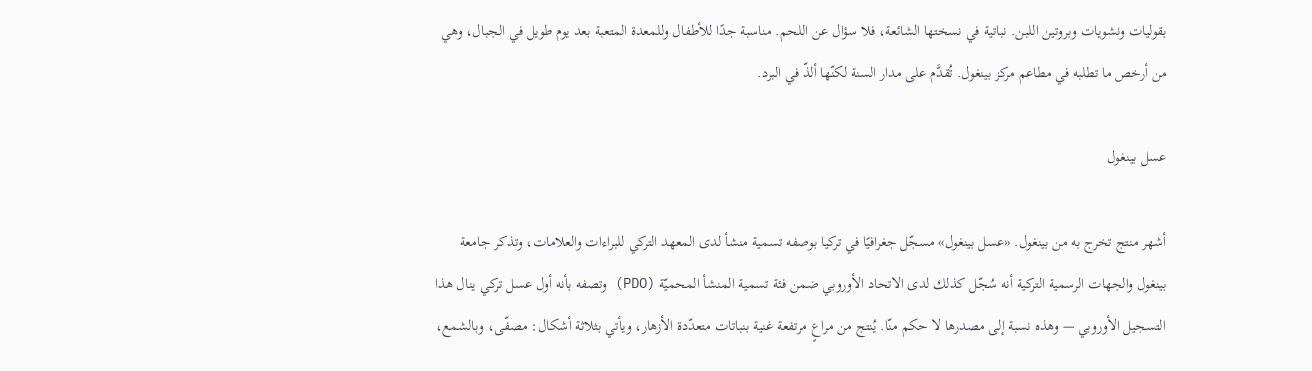بقوليات ونشويات وبروتين اللبن. نباتية في نسختها الشائعة، فلا سؤال عن اللحم. مناسبة جدًا للأطفال وللمعدة المتعبة بعد يوم طويل في الجبال، وهي من أرخص ما تطلبه في مطاعم مركز بينغول. تُقدَّم على مدار السنة لكنّها ألذّ في البرد.

عسل بينغول

أشهر منتج تخرج به من بينغول. «عسل بينغول» مسجّل جغرافيًا في تركيا بوصفه تسمية منشأ لدى المعهد التركي للبراءات والعلامات، وتذكر جامعة بينغول والجهات الرسمية التركية أنه سُجّل كذلك لدى الاتحاد الأوروبي ضمن فئة تسمية المنشأ المحميّة (PDO) وتصفه بأنه أول عسل تركي ينال هذا التسجيل الأوروبي — وهذه نسبة إلى مصدرها لا حكم منّا. يُنتج من مراعٍ مرتفعة غنية بنباتات متعدّدة الأزهار، ويأتي بثلاثة أشكال: مصفّى، وبالشمع،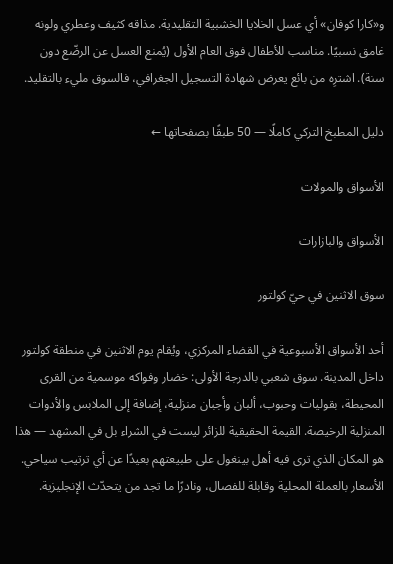و«كارا كوفان» أي عسل الخلايا الخشبية التقليدية. مذاقه كثيف وعطري ولونه غامق نسبيًا. مناسب للأطفال فوق العام الأول (يُمنع العسل عن الرضّع دون سنة). اشترِه من بائع يعرض شهادة التسجيل الجغرافي، فالسوق مليء بالتقليد.

دليل المطبخ التركي كاملًا — 50 طبقًا بصفحاتها ←

الأسواق والمولات

الأسواق والبازارات

سوق الاثنين في حيّ كولتور

أحد الأسواق الأسبوعية في القضاء المركزي، ويُقام يوم الاثنين في منطقة كولتور داخل المدينة. سوق شعبي بالدرجة الأولى: خضار وفواكه موسمية من القرى المحيطة، بقوليات وحبوب، ألبان وأجبان منزلية، إضافة إلى الملابس والأدوات المنزلية الرخيصة. القيمة الحقيقية للزائر ليست في الشراء بل في المشهد — هذا هو المكان الذي ترى فيه أهل بينغول على طبيعتهم بعيدًا عن أي ترتيب سياحي. الأسعار بالعملة المحلية وقابلة للفصال، ونادرًا ما تجد من يتحدّث الإنجليزية.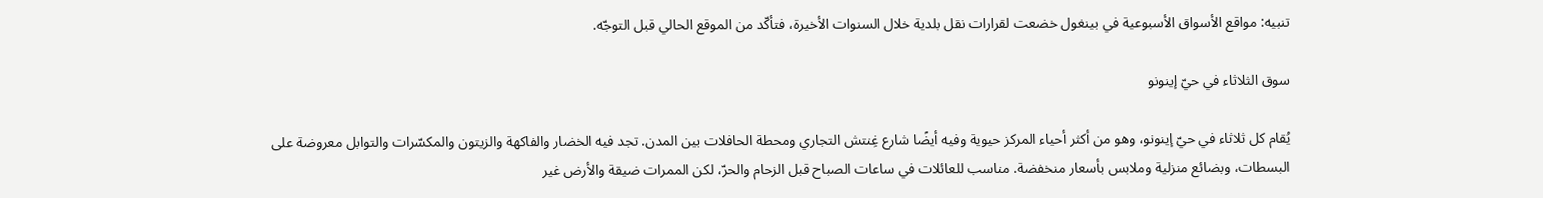تنبيه: مواقع الأسواق الأسبوعية في بينغول خضعت لقرارات نقل بلدية خلال السنوات الأخيرة، فتأكّد من الموقع الحالي قبل التوجّه.

سوق الثلاثاء في حيّ إينونو

يُقام كل ثلاثاء في حيّ إينونو، وهو من أكثر أحياء المركز حيوية وفيه أيضًا شارع غِنتش التجاري ومحطة الحافلات بين المدن. تجد فيه الخضار والفاكهة والزيتون والمكسّرات والتوابل معروضة على البسطات، وبضائع منزلية وملابس بأسعار منخفضة. مناسب للعائلات في ساعات الصباح قبل الزحام والحرّ، لكن الممرات ضيقة والأرض غير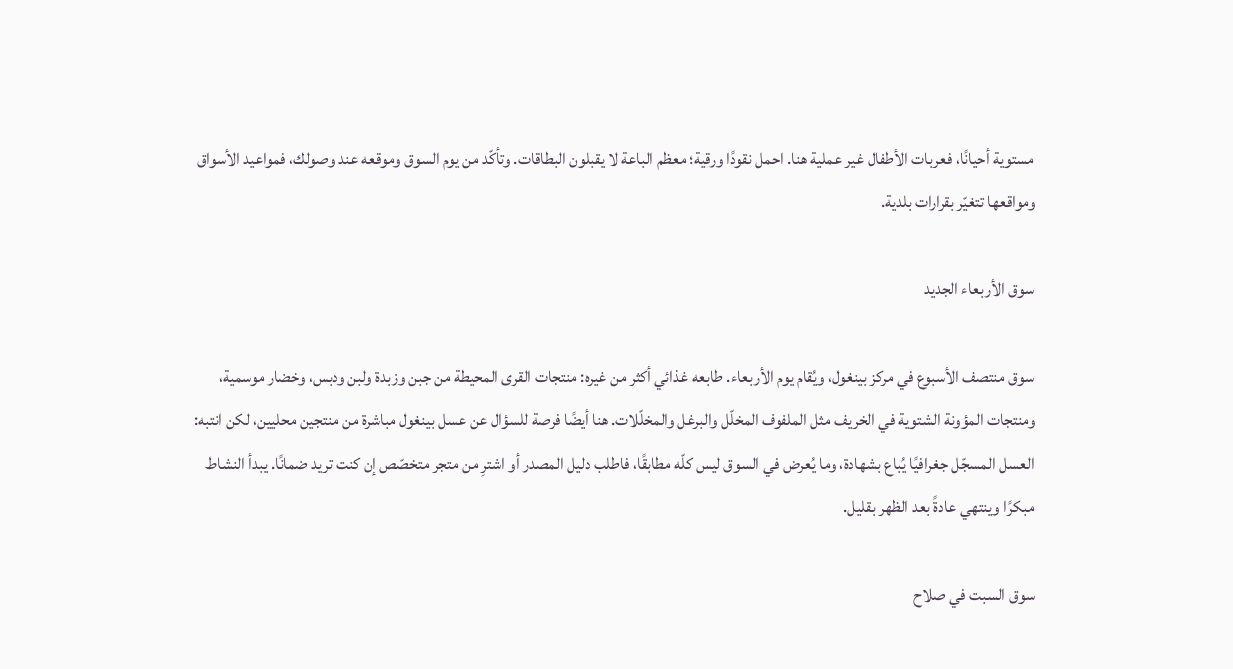مستوية أحيانًا، فعربات الأطفال غير عملية هنا. احمل نقودًا ورقية؛ معظم الباعة لا يقبلون البطاقات. وتأكّد من يوم السوق وموقعه عند وصولك، فمواعيد الأسواق ومواقعها تتغيّر بقرارات بلدية.

سوق الأربعاء الجديد

سوق منتصف الأسبوع في مركز بينغول، ويُقام يوم الأربعاء. طابعه غذائي أكثر من غيره: منتجات القرى المحيطة من جبن وزبدة ولبن ودبس، وخضار موسمية، ومنتجات المؤونة الشتوية في الخريف مثل الملفوف المخلّل والبرغل والمخلّلات. هنا أيضًا فرصة للسؤال عن عسل بينغول مباشرة من منتجين محليين، لكن انتبه: العسل المسجّل جغرافيًا يُباع بشهادة، وما يُعرض في السوق ليس كلّه مطابقًا، فاطلب دليل المصدر أو اشترِ من متجر متخصّص إن كنت تريد ضمانًا. يبدأ النشاط مبكرًا وينتهي عادةً بعد الظهر بقليل.

سوق السبت في صلاح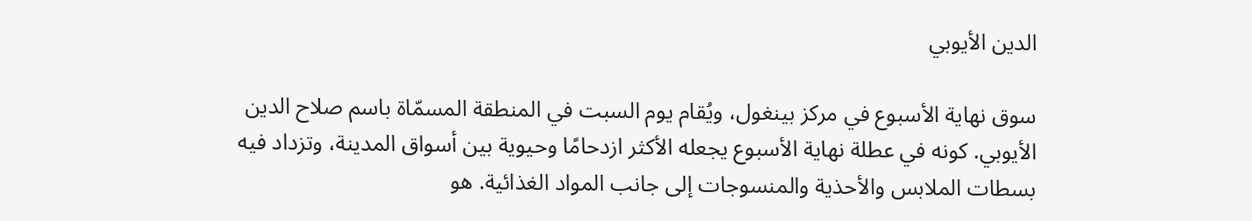الدين الأيوبي

سوق نهاية الأسبوع في مركز بينغول، ويُقام يوم السبت في المنطقة المسمّاة باسم صلاح الدين الأيوبي. كونه في عطلة نهاية الأسبوع يجعله الأكثر ازدحامًا وحيوية بين أسواق المدينة، وتزداد فيه بسطات الملابس والأحذية والمنسوجات إلى جانب المواد الغذائية. هو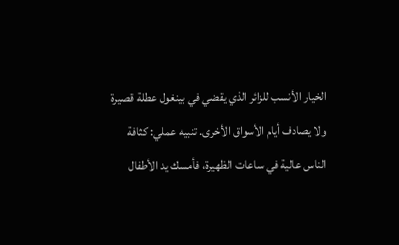الخيار الأنسب للزائر الذي يقضي في بينغول عطلة قصيرة ولا يصادف أيام الأسواق الأخرى. تنبيه عملي: كثافة الناس عالية في ساعات الظهيرة، فأمسك يد الأطفال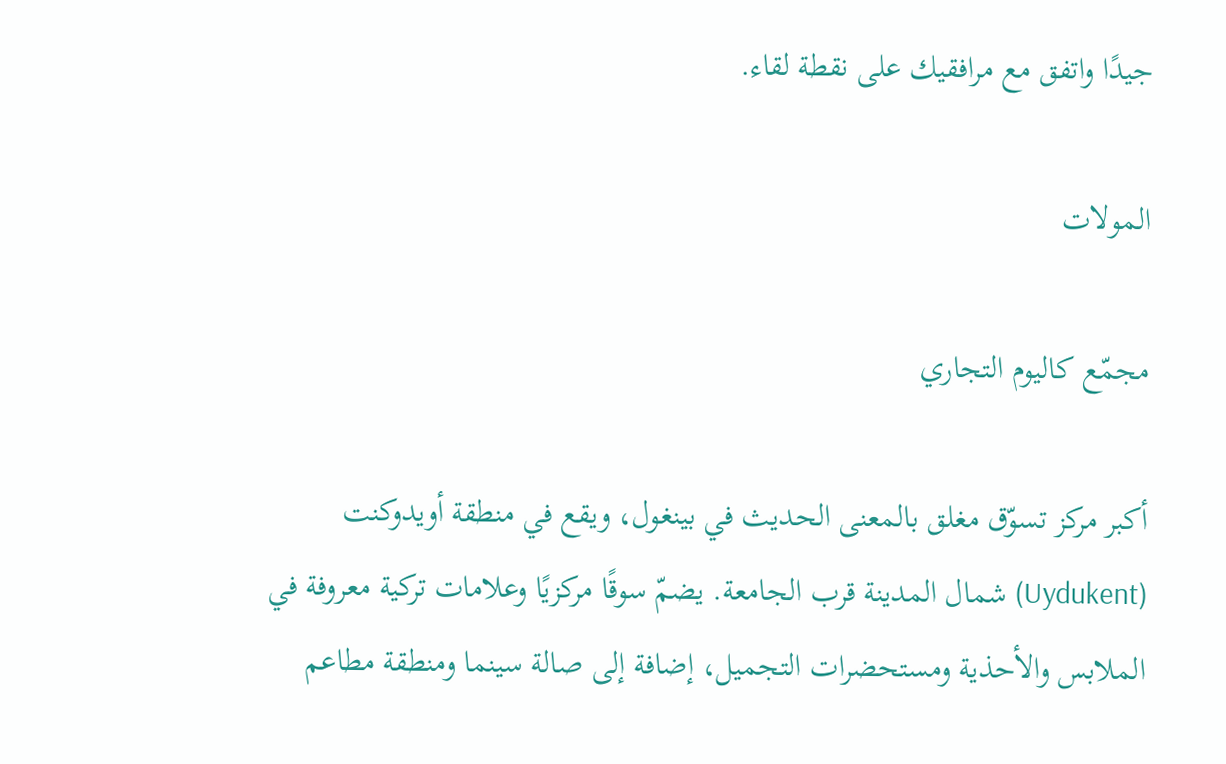جيدًا واتفق مع مرافقيك على نقطة لقاء.

المولات

مجمّع كاليوم التجاري

أكبر مركز تسوّق مغلق بالمعنى الحديث في بينغول، ويقع في منطقة أويدوكنت (Uydukent) شمال المدينة قرب الجامعة. يضمّ سوقًا مركزيًا وعلامات تركية معروفة في الملابس والأحذية ومستحضرات التجميل، إضافة إلى صالة سينما ومنطقة مطاعم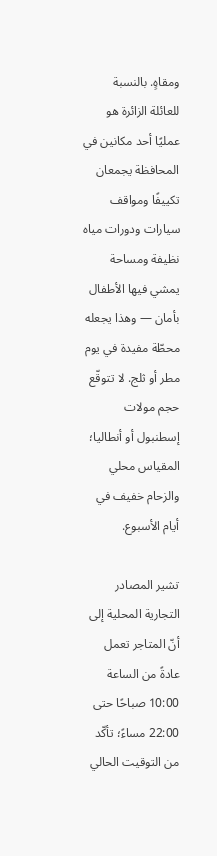ومقاهٍ. بالنسبة للعائلة الزائرة هو عمليًا أحد مكانين في المحافظة يجمعان تكييفًا ومواقف سيارات ودورات مياه نظيفة ومساحة يمشي فيها الأطفال بأمان — وهذا يجعله محطّة مفيدة في يوم مطر أو ثلج. لا تتوقّع حجم مولات إسطنبول أو أنطاليا؛ المقياس محلي والزحام خفيف في أيام الأسبوع.

تشير المصادر التجارية المحلية إلى أنّ المتاجر تعمل عادةً من الساعة 10:00 صباحًا حتى 22:00 مساءً؛ تأكّد من التوقيت الحالي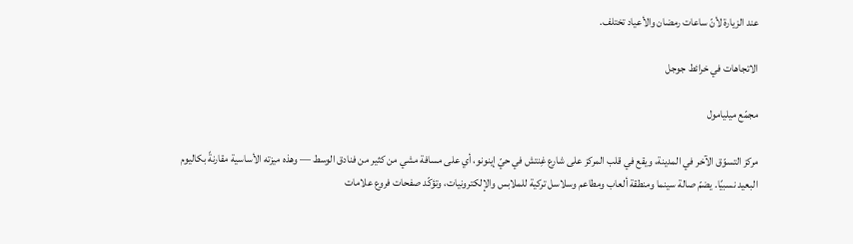عند الزيارة لأنّ ساعات رمضان والأعياد تختلف.

الاتجاهات في خرائط جوجل

مجمّع ميليامول

مركز التسوّق الآخر في المدينة، ويقع في قلب المركز على شارع غِنتش في حيّ إينونو، أي على مسافة مشي من كثير من فنادق الوسط — وهذه ميزته الأساسية مقارنةً بكاليوم البعيد نسبيًا. يضمّ صالة سينما ومنطقة ألعاب ومطاعم وسلاسل تركية للملابس والإلكترونيات، وتؤكّد صفحات فروع علامات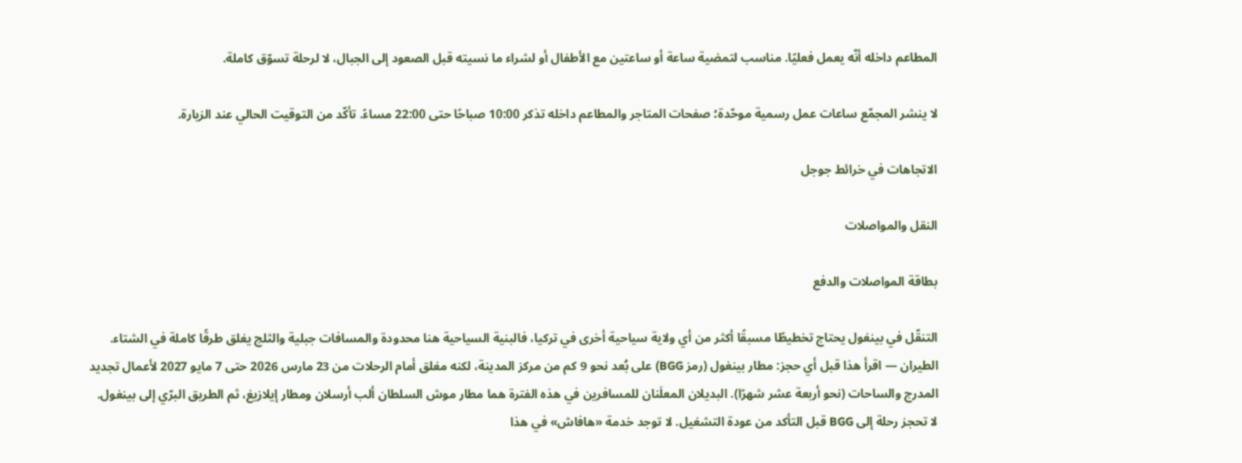المطاعم داخله أنّه يعمل فعليًا. مناسب لتمضية ساعة أو ساعتين مع الأطفال أو لشراء ما نسيته قبل الصعود إلى الجبال، لا لرحلة تسوّق كاملة.

لا ينشر المجمّع ساعات عمل رسمية موحّدة؛ صفحات المتاجر والمطاعم داخله تذكر 10:00 صباحًا حتى 22:00 مساءً. تأكّد من التوقيت الحالي عند الزيارة.

الاتجاهات في خرائط جوجل

النقل والمواصلات

بطاقة المواصلات والدفع

التنقّل في بينغول يحتاج تخطيطًا مسبقًا أكثر من أي ولاية سياحية أخرى في تركيا، فالبنية السياحية هنا محدودة والمسافات جبلية والثلج يغلق طرقًا كاملة في الشتاء. الطيران — اقرأ هذا قبل أي حجز: مطار بينغول (رمز BGG) على بُعد نحو 9 كم من مركز المدينة، لكنه مغلق أمام الرحلات من 23 مارس 2026 حتى 7 مايو 2027 لأعمال تجديد المدرج والساحات (نحو أربعة عشر شهرًا). البديلان المعلَنان للمسافرين في هذه الفترة هما مطار موش السلطان ألب أرسلان ومطار إيلازيغ، ثم الطريق البرّي إلى بينغول. لا تحجز رحلة إلى BGG قبل التأكد من عودة التشغيل. لا توجد خدمة «هافاش» في هذا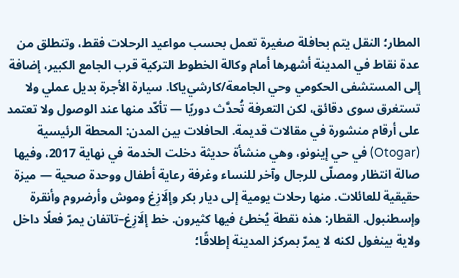المطار؛ النقل يتم بحافلة صغيرة تعمل بحسب مواعيد الرحلات فقط، وتنطلق من عدة نقاط في المدينة أشهرها أمام وكالة الخطوط التركية قرب الجامع الكبير، إضافة إلى المستشفى الحكومي وحي الجامعة/كارشي‌ياكا. سيارة الأجرة بديل عملي ولا تستغرق سوى دقائق، لكن التعرفة تُحدَّث دوريًا — تأكّد منها عند الوصول ولا تعتمد على أرقام منشورة في مقالات قديمة. الحافلات بين المدن: المحطة الرئيسية (Otogar) في حي إينونو، وهي منشأة حديثة دخلت الخدمة في نهاية 2017، وفيها صالة انتظار ومصلّى للرجال وآخر للنساء وغرفة رعاية أطفال ووحدة صحية — ميزة حقيقية للعائلات. منها رحلات يومية إلى ديار بكر وإلَازِغ وموش وأرضروم وأنقرة وإسطنبول. القطار: هذه نقطة يُخطئ فيها كثيرون. خط إلَازِغ–تاتفان يمرّ فعلًا داخل ولاية بينغول لكنه لا يمرّ بمركز المدينة إطلاقًا؛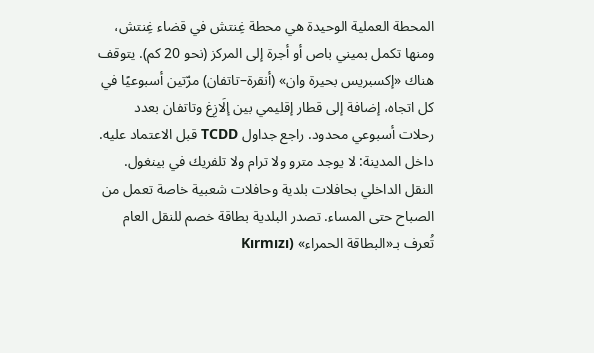المحطة العملية الوحيدة هي محطة غِنتش في قضاء غِنتش، ومنها تكمل بميني باص أو أجرة إلى المركز (نحو 20 كم). يتوقف هناك «إكسبريس بحيرة وان» (أنقرة–تاتفان) مرّتين أسبوعيًا في كل اتجاه، إضافة إلى قطار إقليمي بين إلَازِغ وتاتفان بعدد رحلات أسبوعي محدود. راجع جداول TCDD قبل الاعتماد عليه. داخل المدينة: لا يوجد مترو ولا ترام ولا تلفريك في بينغول. النقل الداخلي بحافلات بلدية وحافلات شعبية خاصة تعمل من الصباح حتى المساء. تصدر البلدية بطاقة خصم للنقل العام تُعرف بـ«البطاقة الحمراء» (Kırmızı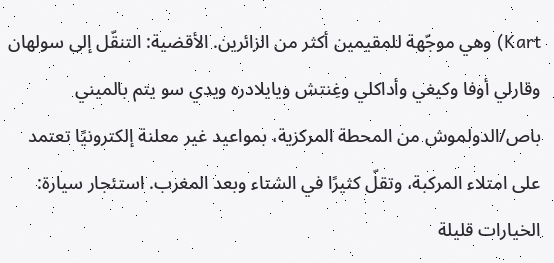Kart) وهي موجّهة للمقيمين أكثر من الزائرين. الأقضية: التنقّل إلى سولهان وقارلي أوفا وكيغي وأداكلي وغِنتش ويايلادره ويدي سو يتم بالميني باص/الدولموش من المحطة المركزية، بمواعيد غير معلنة إلكترونيًا تعتمد على امتلاء المركبة، وتقلّ كثيرًا في الشتاء وبعد المغرب. استئجار سيارة: الخيارات قليلة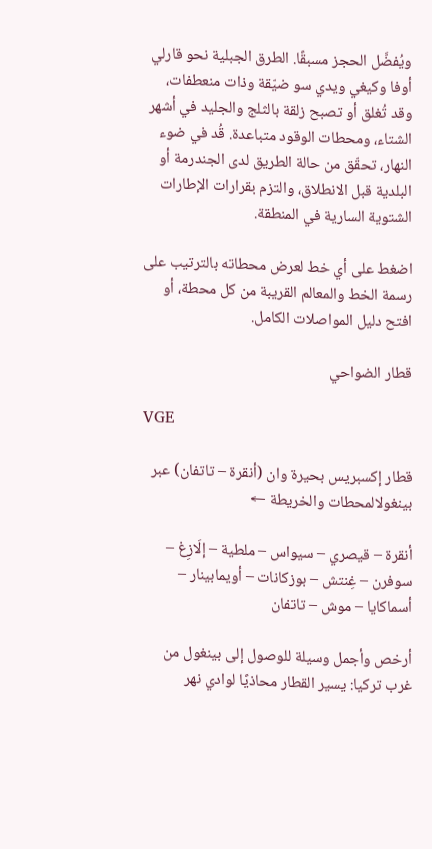ويُفضَّل الحجز مسبقًا. الطرق الجبلية نحو قارلي أوفا وكيغي ويدي سو ضيّقة وذات منعطفات، وقد تُغلق أو تصبح زلقة بالثلج والجليد في أشهر الشتاء، ومحطات الوقود متباعدة. قُد في ضوء النهار، تحقّق من حالة الطريق لدى الجندرمة أو البلدية قبل الانطلاق، والتزم بقرارات الإطارات الشتوية السارية في المنطقة.

اضغط على أي خط لعرض محطاته بالترتيب على رسمة الخط والمعالم القريبة من كل محطة، أو افتح دليل المواصلات الكامل.

قطار الضواحي

VGE

قطار إكسبريس بحيرة وان (أنقرة – تاتفان) عبر بينغولالمحطات والخريطة ←

أنقرة – قيصري – سيواس – ملطية – إلَازِغ – سوفرن – غِنتش – بوزكانات – أويمابينار – أسماكايا – موش – تاتفان

أرخص وأجمل وسيلة للوصول إلى بينغول من غرب تركيا: يسير القطار محاذيًا لوادي نهر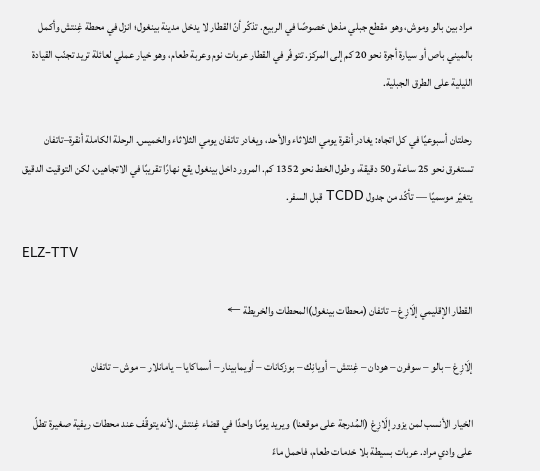مراد بين بالو وموش، وهو مقطع جبلي مذهل خصوصًا في الربيع. تذكّر أنّ القطار لا يدخل مدينة بينغول؛ انزل في محطة غِنتش وأكمل بالميني باص أو سيارة أجرة نحو 20 كم إلى المركز. تتوفّر في القطار عربات نوم وعربة طعام، وهو خيار عملي لعائلة تريد تجنّب القيادة الليلية على الطرق الجبلية.

رحلتان أسبوعيًا في كل اتجاه: يغادر أنقرة يومي الثلاثاء والأحد، ويغادر تاتفان يومي الثلاثاء والخميس. الرحلة الكاملة أنقرة–تاتفان تستغرق نحو 25 ساعة و50 دقيقة، وطول الخط نحو 1352 كم. المرور داخل بينغول يقع نهارًا تقريبًا في الاتجاهين، لكن التوقيت الدقيق يتغيّر موسميًا — تأكّد من جدول TCDD قبل السفر.

ELZ-TTV

القطار الإقليمي إلَازِغ – تاتفان (محطات بينغول)المحطات والخريطة ←

إلَازِغ – بالو – سوفرن – هودان – غِنتش – أويانِك – بوزكانات – أويمابينار – أسماكايا – يامانلار – موش – تاتفان

الخيار الأنسب لمن يزور إلَازِغ (المُدرجة على موقعنا) ويريد يومًا واحدًا في قضاء غِنتش، لأنه يتوقّف عند محطات ريفية صغيرة تطلّ على وادي مراد. عربات بسيطة بلا خدمات طعام، فاحمل ماءً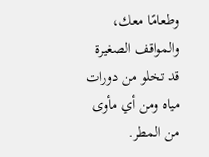وطعامًا معك، والمواقف الصغيرة قد تخلو من دورات مياه ومن أي مأوى من المطر.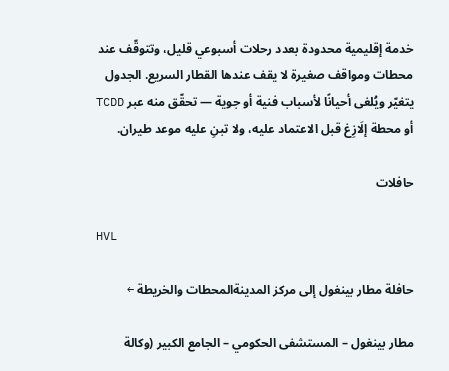خدمة إقليمية محدودة بعدد رحلات أسبوعي قليل، وتتوقّف عند محطات ومواقف صغيرة لا يقف عندها القطار السريع. الجدول يتغيّر ويُلغى أحيانًا لأسباب فنية أو جوية — تحقّق منه عبر TCDD أو محطة إلَازِغ قبل الاعتماد عليه، ولا تبنِ عليه موعد طيران.

حافلات

HVL

حافلة مطار بينغول إلى مركز المدينةالمحطات والخريطة ←

مطار بينغول – المستشفى الحكومي – الجامع الكبير (وكالة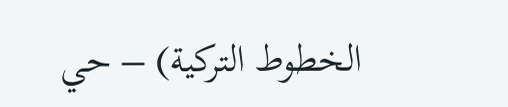الخطوط التركية) – حي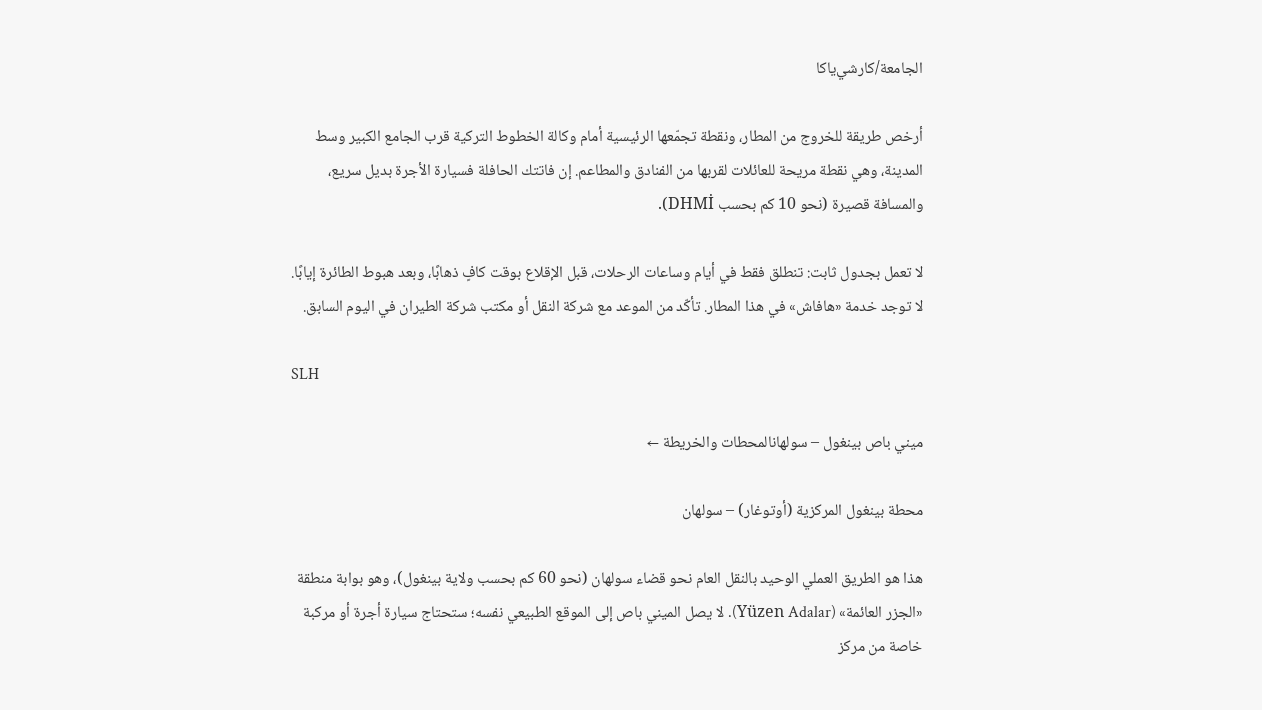الجامعة/كارشي‌ياكا

أرخص طريقة للخروج من المطار، ونقطة تجمّعها الرئيسية أمام وكالة الخطوط التركية قرب الجامع الكبير وسط المدينة، وهي نقطة مريحة للعائلات لقربها من الفنادق والمطاعم. إن فاتتك الحافلة فسيارة الأجرة بديل سريع، والمسافة قصيرة (نحو 10 كم بحسب DHMİ).

لا تعمل بجدول ثابت: تنطلق فقط في أيام وساعات الرحلات، قبل الإقلاع بوقت كافٍ ذهابًا، وبعد هبوط الطائرة إيابًا. لا توجد خدمة «هافاش» في هذا المطار. تأكّد من الموعد مع شركة النقل أو مكتب شركة الطيران في اليوم السابق.

SLH

ميني باص بينغول – سولهانالمحطات والخريطة ←

محطة بينغول المركزية (أوتوغار) – سولهان

هذا هو الطريق العملي الوحيد بالنقل العام نحو قضاء سولهان (نحو 60 كم بحسب ولاية بينغول)، وهو بوابة منطقة «الجزر العائمة» (Yüzen Adalar). لا يصل الميني باص إلى الموقع الطبيعي نفسه؛ ستحتاج سيارة أجرة أو مركبة خاصة من مركز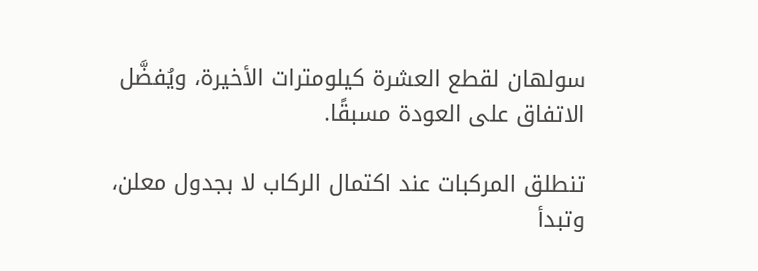سولهان لقطع العشرة كيلومترات الأخيرة، ويُفضَّل الاتفاق على العودة مسبقًا.

تنطلق المركبات عند اكتمال الركاب لا بجدول معلن، وتبدأ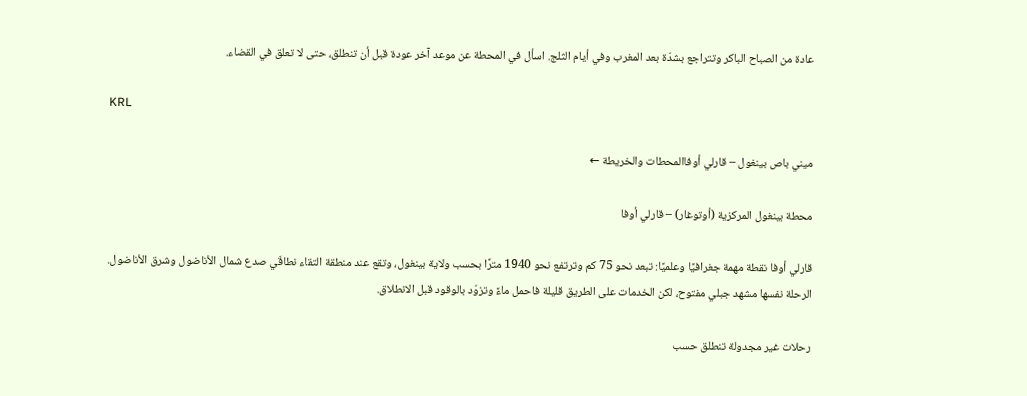عادة من الصباح الباكر وتتراجع بشدّة بعد المغرب وفي أيام الثلج. اسأل في المحطة عن موعد آخر عودة قبل أن تنطلق، حتى لا تعلق في القضاء.

KRL

ميني باص بينغول – قارلي أوفاالمحطات والخريطة ←

محطة بينغول المركزية (أوتوغار) – قارلي أوفا

قارلي أوفا نقطة مهمة جغرافيًا وعلميًا: تبعد نحو 75 كم وترتفع نحو 1940 مترًا بحسب ولاية بينغول، وتقع عند منطقة التقاء نطاقَي صدع شمال الأناضول وشرق الأناضول. الرحلة نفسها مشهد جبلي مفتوح، لكن الخدمات على الطريق قليلة فاحمل ماءً وتزوّد بالوقود قبل الانطلاق.

رحلات غير مجدولة تنطلق حسب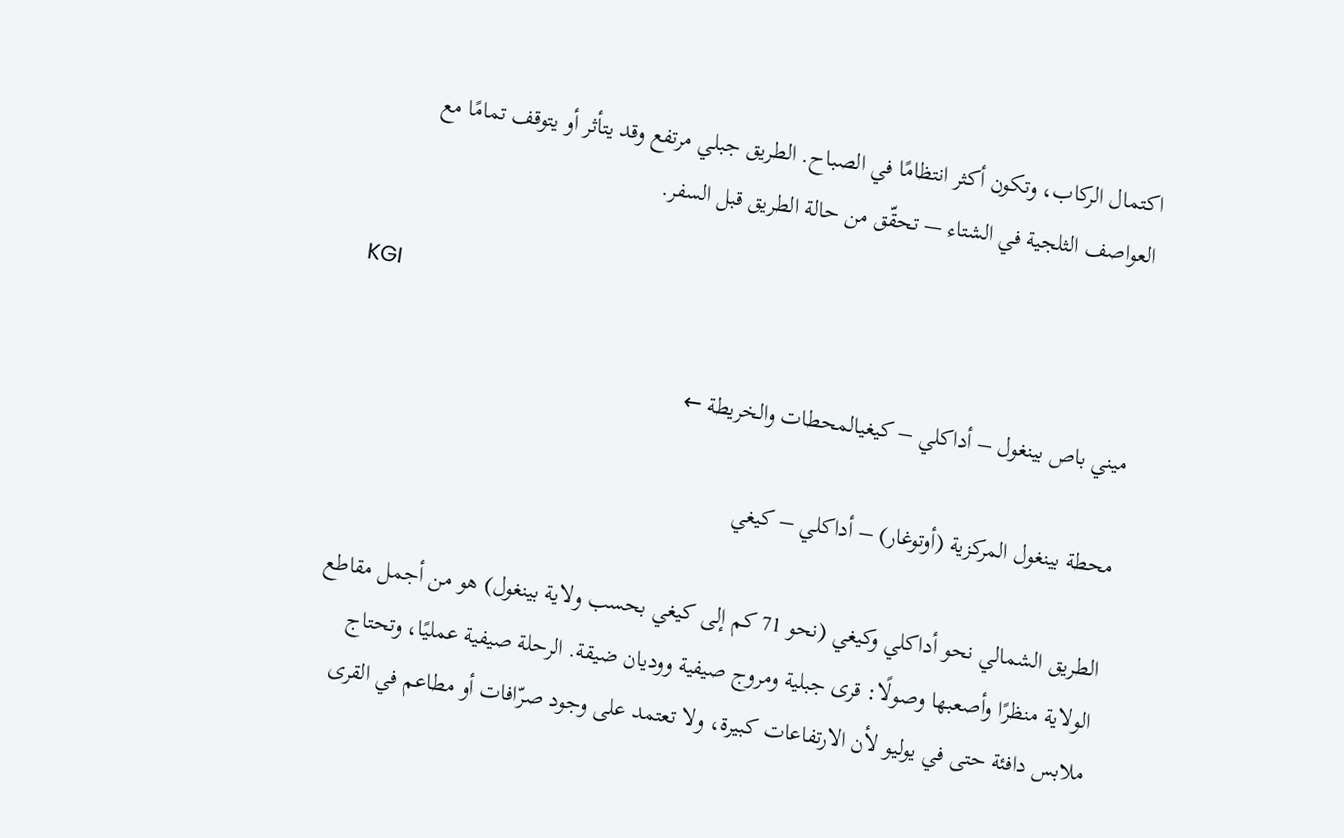اكتمال الركاب، وتكون أكثر انتظامًا في الصباح. الطريق جبلي مرتفع وقد يتأثر أو يتوقف تمامًا مع العواصف الثلجية في الشتاء — تحقّق من حالة الطريق قبل السفر.

KGI

ميني باص بينغول – أداكلي – كيغيالمحطات والخريطة ←

محطة بينغول المركزية (أوتوغار) – أداكلي – كيغي

الطريق الشمالي نحو أداكلي وكيغي (نحو 71 كم إلى كيغي بحسب ولاية بينغول) هو من أجمل مقاطع الولاية منظرًا وأصعبها وصولًا: قرى جبلية ومروج صيفية ووديان ضيقة. الرحلة صيفية عمليًا، وتحتاج ملابس دافئة حتى في يوليو لأن الارتفاعات كبيرة، ولا تعتمد على وجود صرّافات أو مطاعم في القرى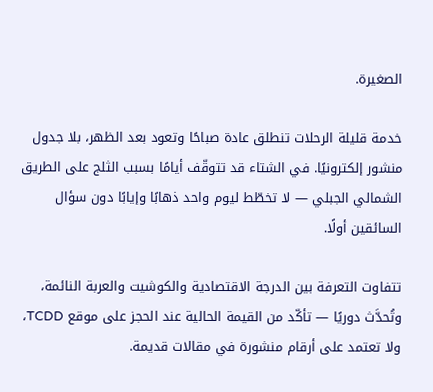الصغيرة.

خدمة قليلة الرحلات تنطلق عادة صباحًا وتعود بعد الظهر، بلا جدول منشور إلكترونيًا. في الشتاء قد تتوقّف أيامًا بسبب الثلج على الطريق الشمالي الجبلي — لا تخطّط ليوم واحد ذهابًا وإيابًا دون سؤال السائقين أولًا.

تتفاوت التعرفة بين الدرجة الاقتصادية والكوشيت والعربة النائمة، وتُحدَّث دوريًا — تأكّد من القيمة الحالية عند الحجز على موقع TCDD، ولا تعتمد على أرقام منشورة في مقالات قديمة.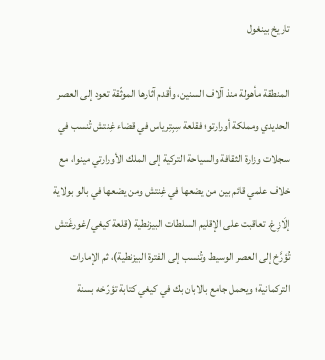تاريخ بينغول

المنطقة مأهولة منذ آلاف السنين، وأقدم آثارها الموثّقة تعود إلى العصر الحديدي ومملكة أورارتو؛ فقلعة سِبِتِرياس في قضاء غِنتش تُنسب في سجلات وزارة الثقافة والسياحة التركية إلى الملك الأورارتي مينوا، مع خلاف علمي قائم بين من يضعها في غِنتش ومن يضعها في بالو بولاية إلَازِغ. تعاقبت على الإقليم السلطات البيزنطية (قلعة كيغي/غورغَتش تُؤرَّخ إلى العصر الوسيط وتُنسب إلى الفترة البيزنطية)، ثم الإمارات التركمانية؛ ويحمل جامع بالابان بك في كيغي كتابة تؤرّخه بسنة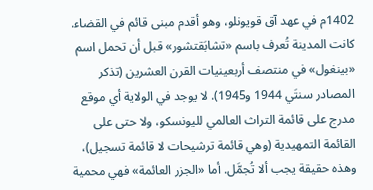1402م في عهد آق قويونلو، وهو أقدم مبنى قائم في القضاء. كانت المدينة تُعرف باسم «تشابَقتشور» قبل أن تحمل اسم «بينغول» في منتصف أربعينيات القرن العشرين (تذكر المصادر سنتَي 1944 و1945). لا يوجد في الولاية أي موقع مدرج على قائمة التراث العالمي لليونسكو، ولا حتى على القائمة التمهيدية (وهي قائمة ترشيحات لا قائمة تسجيل)، وهذه حقيقة يجب ألا تُجمَّل. أما «الجزر العائمة» فهي محمية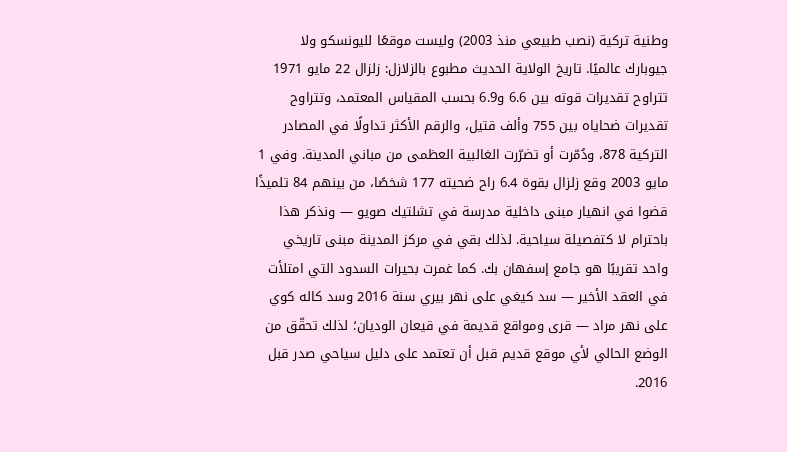وطنية تركية (نصب طبيعي منذ 2003) وليست موقعًا لليونسكو ولا جيوبارك عالميًا. تاريخ الولاية الحديث مطبوع بالزلازل: زلزال 22 مايو 1971 تتراوح تقديرات قوته بين 6.6 و6.9 بحسب المقياس المعتمد، وتتراوح تقديرات ضحاياه بين 755 وألف قتيل، والرقم الأكثر تداولًا في المصادر التركية 878، ودُمّرت أو تضرّرت الغالبية العظمى من مباني المدينة. وفي 1 مايو 2003 وقع زلزال بقوة 6.4 راح ضحيته 177 شخصًا، من بينهم 84 تلميذًا قضوا في انهيار مبنى داخلية مدرسة في تشلتيك صويو — ونذكر هذا باحترام لا كتفصيلة سياحية. لذلك بقي في مركز المدينة مبنى تاريخي واحد تقريبًا هو جامع إسفهان بك. كما غمرت بحيرات السدود التي امتلأت في العقد الأخير — سد كيغي على نهر بيري سنة 2016 وسد كاله كوي على نهر مراد — قرى ومواقع قديمة في قيعان الوديان؛ لذلك تحقّق من الوضع الحالي لأي موقع قديم قبل أن تعتمد على دليل سياحي صدر قبل 2016.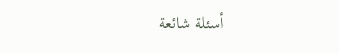أسئلة شائعة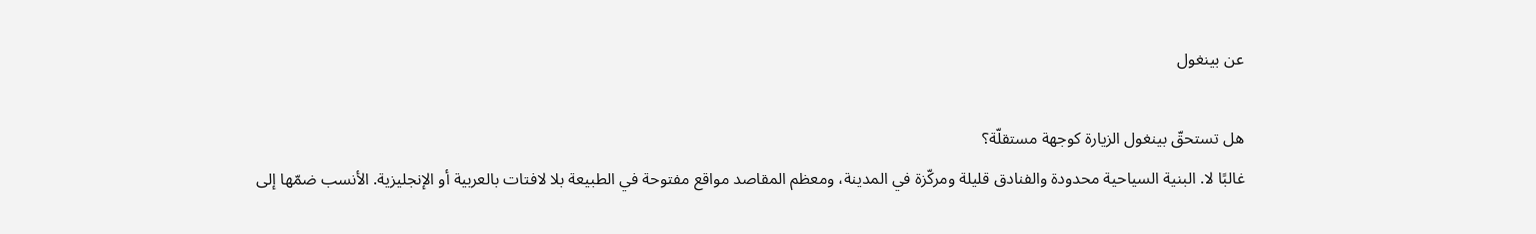عن بينغول

هل تستحقّ بينغول الزيارة كوجهة مستقلّة؟
غالبًا لا. البنية السياحية محدودة والفنادق قليلة ومركّزة في المدينة، ومعظم المقاصد مواقع مفتوحة في الطبيعة بلا لافتات بالعربية أو الإنجليزية. الأنسب ضمّها إلى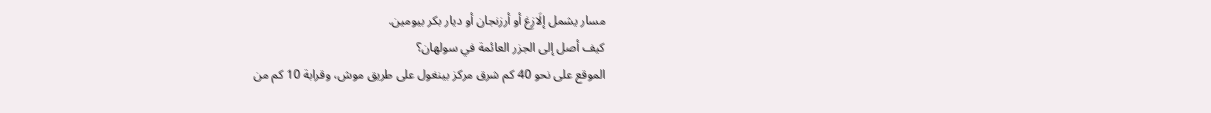مسار يشمل إلَازِغ أو أرزنجان أو ديار بكر بيومين.
كيف أصل إلى الجزر العائمة في سولهان؟
الموقع على نحو 40 كم شرق مركز بينغول على طريق موش، وقرابة 10 كم من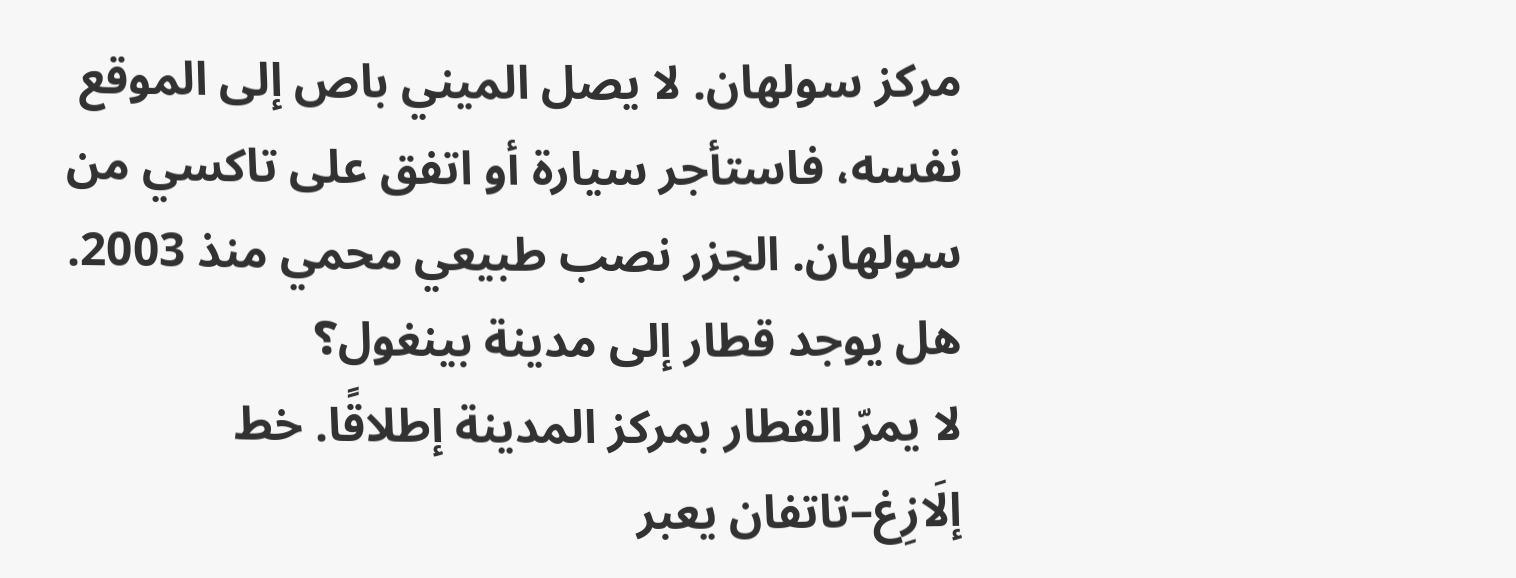مركز سولهان. لا يصل الميني باص إلى الموقع نفسه، فاستأجر سيارة أو اتفق على تاكسي من سولهان. الجزر نصب طبيعي محمي منذ 2003.
هل يوجد قطار إلى مدينة بينغول؟
لا يمرّ القطار بمركز المدينة إطلاقًا. خط إلَازِغ–تاتفان يعبر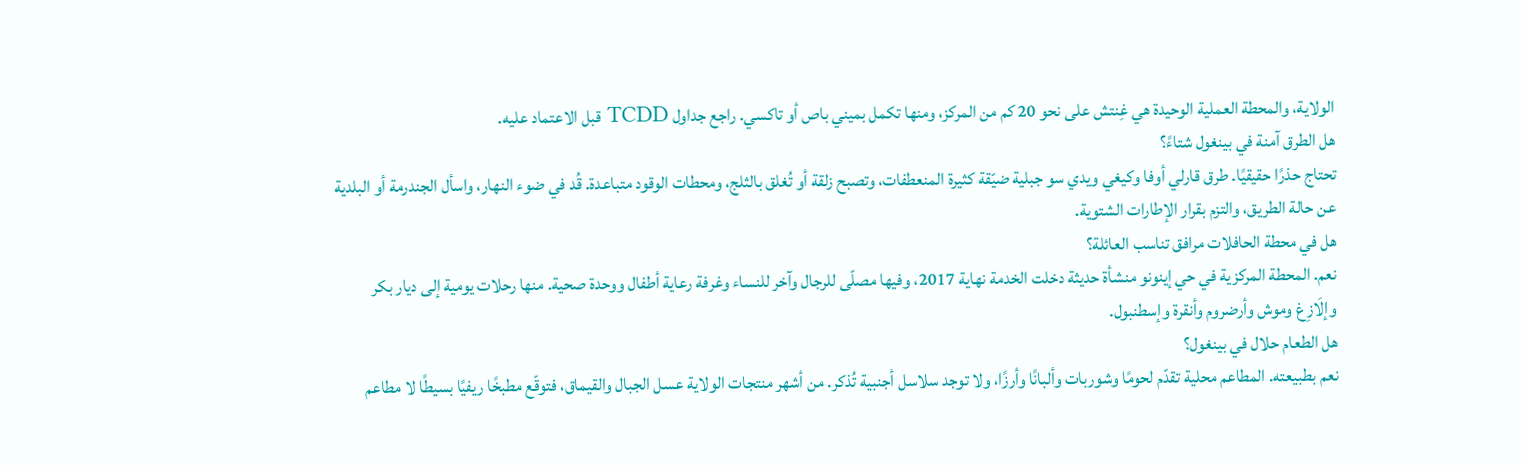الولاية، والمحطة العملية الوحيدة هي غِنتش على نحو 20 كم من المركز، ومنها تكمل بميني باص أو تاكسي. راجع جداول TCDD قبل الاعتماد عليه.
هل الطرق آمنة في بينغول شتاءً؟
تحتاج حذرًا حقيقيًا. طرق قارلي أوفا وكيغي ويدي سو جبلية ضيّقة كثيرة المنعطفات، وتصبح زلقة أو تُغلق بالثلج، ومحطات الوقود متباعدة. قُد في ضوء النهار، واسأل الجندرمة أو البلدية عن حالة الطريق، والتزم بقرار الإطارات الشتوية.
هل في محطة الحافلات مرافق تناسب العائلة؟
نعم. المحطة المركزية في حي إينونو منشأة حديثة دخلت الخدمة نهاية 2017، وفيها مصلّى للرجال وآخر للنساء وغرفة رعاية أطفال ووحدة صحية. منها رحلات يومية إلى ديار بكر وإلَازِغ وموش وأرضروم وأنقرة وإسطنبول.
هل الطعام حلال في بينغول؟
نعم بطبيعته. المطاعم محلية تقدّم لحومًا وشوربات وألبانًا وأرزًا، ولا توجد سلاسل أجنبية تُذكر. من أشهر منتجات الولاية عسل الجبال والقيماق، فتوقّع مطبخًا ريفيًا بسيطًا لا مطاعم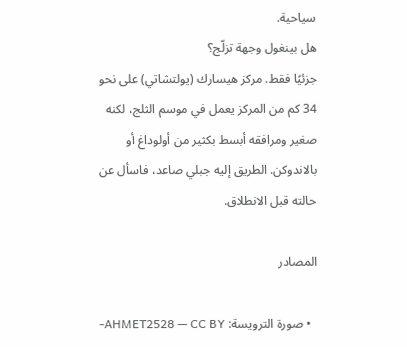سياحية.
هل بينغول وجهة تزلّج؟
جزئيًا فقط. مركز هيسارك (يولتشاتي) على نحو 34 كم من المركز يعمل في موسم الثلج، لكنه صغير ومرافقه أبسط بكثير من أولوداغ أو بالاندوكن. الطريق إليه جبلي صاعد، فاسأل عن حالته قبل الانطلاق.

المصادر

  • صورة الترويسة: AHMET2528 — CC BY-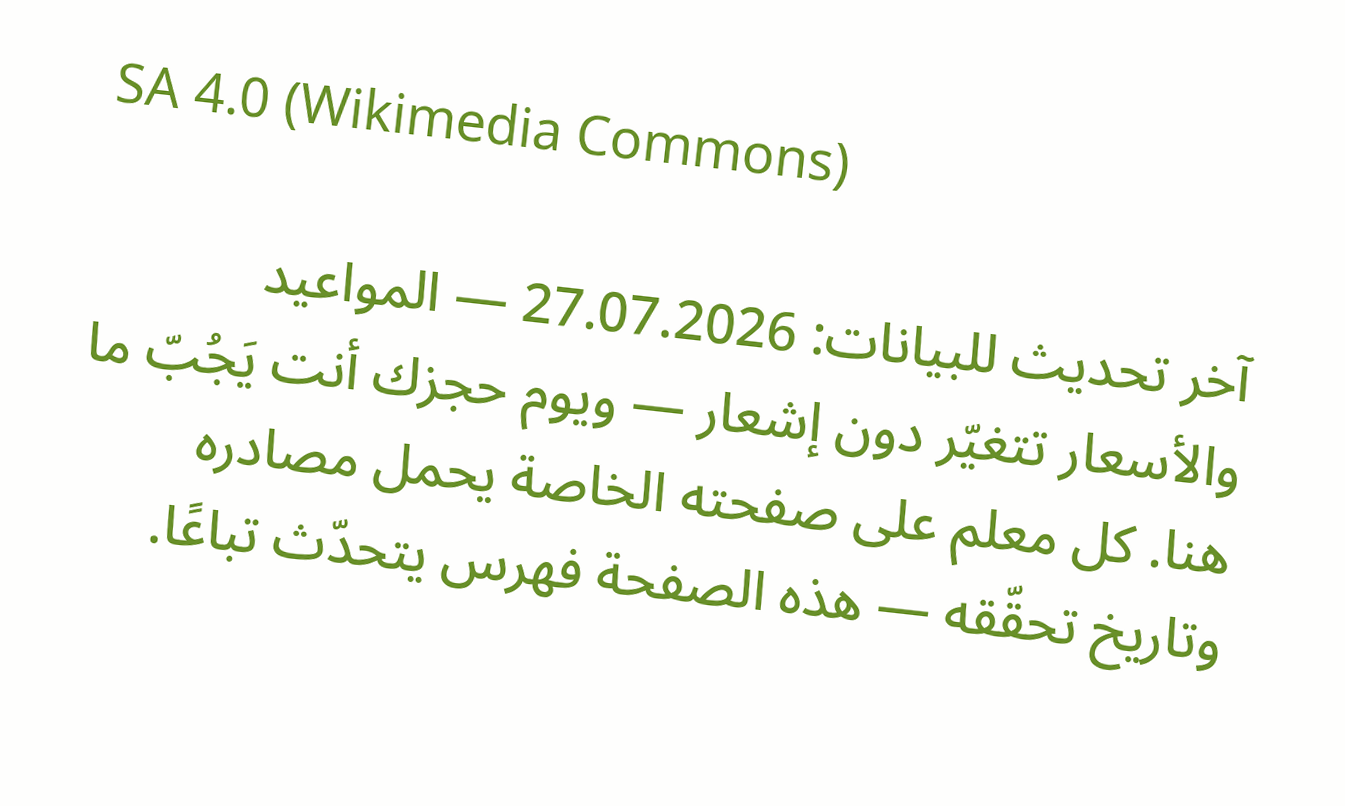SA 4.0 (Wikimedia Commons)

آخر تحديث للبيانات: 27.07.2026 — المواعيد والأسعار تتغيّر دون إشعار — ويوم حجزك أنت يَجُبّ ما هنا. كل معلم على صفحته الخاصة يحمل مصادره وتاريخ تحقّقه — هذه الصفحة فهرس يتحدّث تباعًا.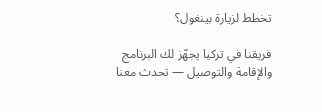تخطط لزيارة بينغول؟

فريقنا في تركيا يجهّز لك البرنامج والإقامة والتوصيل — تحدث معنا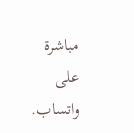مباشرة على واتساب.